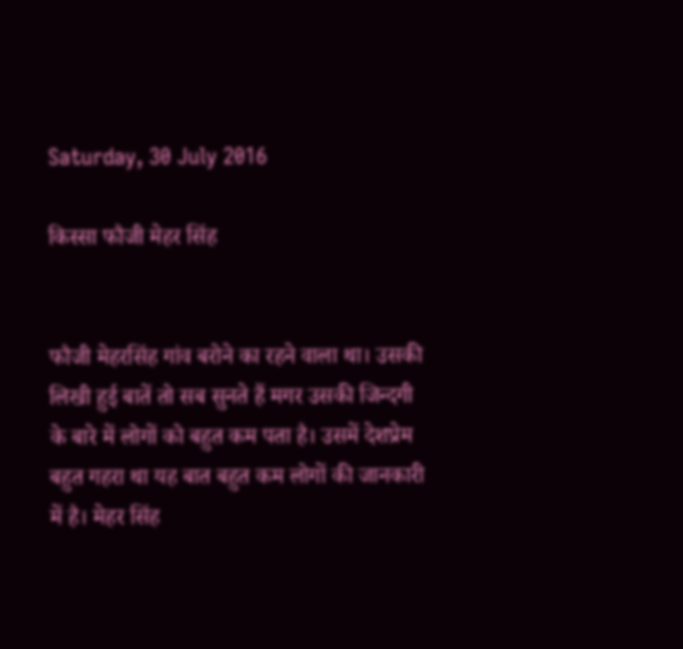Saturday, 30 July 2016

किस्सा फौजी मेहर सिंह


फौजी मेहरसिंह गांव बरोने का रहने वाला था। उसकी लिखी हुई बातें तो सब सुनते हैं मगर उसकी जिन्दगी के बारे में लोगों को बहुत कम पता है। उसमें देशप्रेम बहुत गहरा था यह बात बहुत कम लोगों की जानकारी में है। मेहर सिंह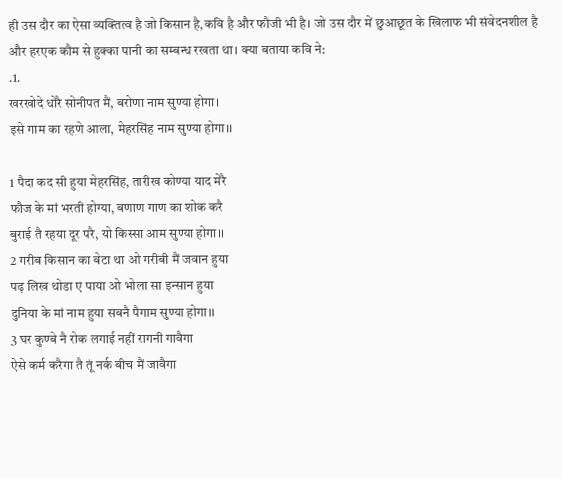ही उस दौर का ऐसा व्यक्तित्व है जो किसान है,कवि है और फौजी भी है। जो उस दौर में छुआछूत के खिलाफ भी संवेदनशील है और हरएक कौम से हुक्का पानी का सम्बन्ध रखता था। क्या बताया कवि ने:
.1.
खरखोदे धोरै सोनीपत मैं, बरोणा नाम सुण्या होगा।
इसे गाम का रहणे आला, मेहरसिंह नाम सुण्या होगा।।

1 पैदा कद सी हुया मेहरसिंह, तारीख कोण्या याद मेरै
फौज के मां भरती होग्या, बणाण गाण का शोक करै
बुराई तै रहया दूर परै, यो किस्सा आम सुण्या होगा।।
2 गरीब किसान का बेटा था ओ गरीबी मैं जवान हुया
पढ़ लिख थोडा ए पाया ओ भोला सा इन्सान हुया
दुनिया के मां नाम हुया सबनै पैगाम सुण्या होगा।।
3 घर कुण्बे नै रोक लगाई नहीं रागनी गावैगा
ऐसे कर्म करैगा तै तूं नर्क बीच मैं जावैगा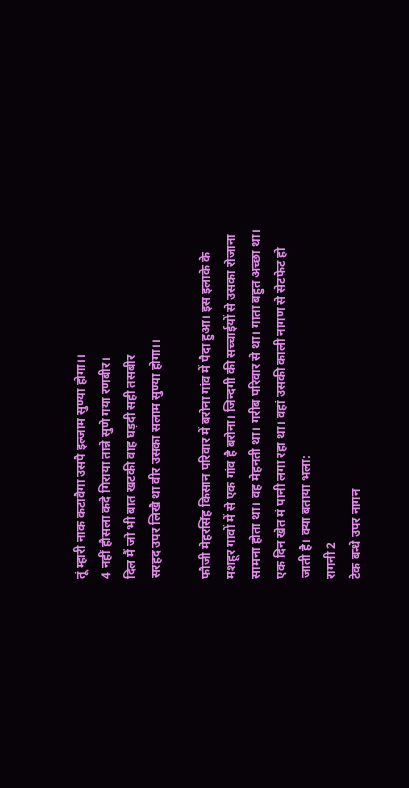तूं म्हारी नाक कटावैगा उसपै इल्जाम सुण्या होगा।।
4 नहीं हौसला कदे गिराया तान्ने सुणे गया रणबीर।
दिल मैं जो भी बात खटकी वाह घड़दी सही तसबीर
सरहद उपर लिखै था वीर उसका सलाम सुण्या होगा।।

फौजी मेहरसिंह किसान परिवार में बरोना गांव में पैदा हुआ। इस इलाके के मशहूर गावों में से एक गांव है बरोना। जिन्दगी की सच्चाईयों से उसका रोजाना सामना होता था। वह मेहनती था। गरीब परिवार से था। गाता बहुत अच्छा था। एक दिन खेत मं पानी लगा रहा था। वहां उसकी काली नागण से सेटफेट हो जाती है। क्या बताया भला:
रागनी 2
टेक बन्धे उपर नागन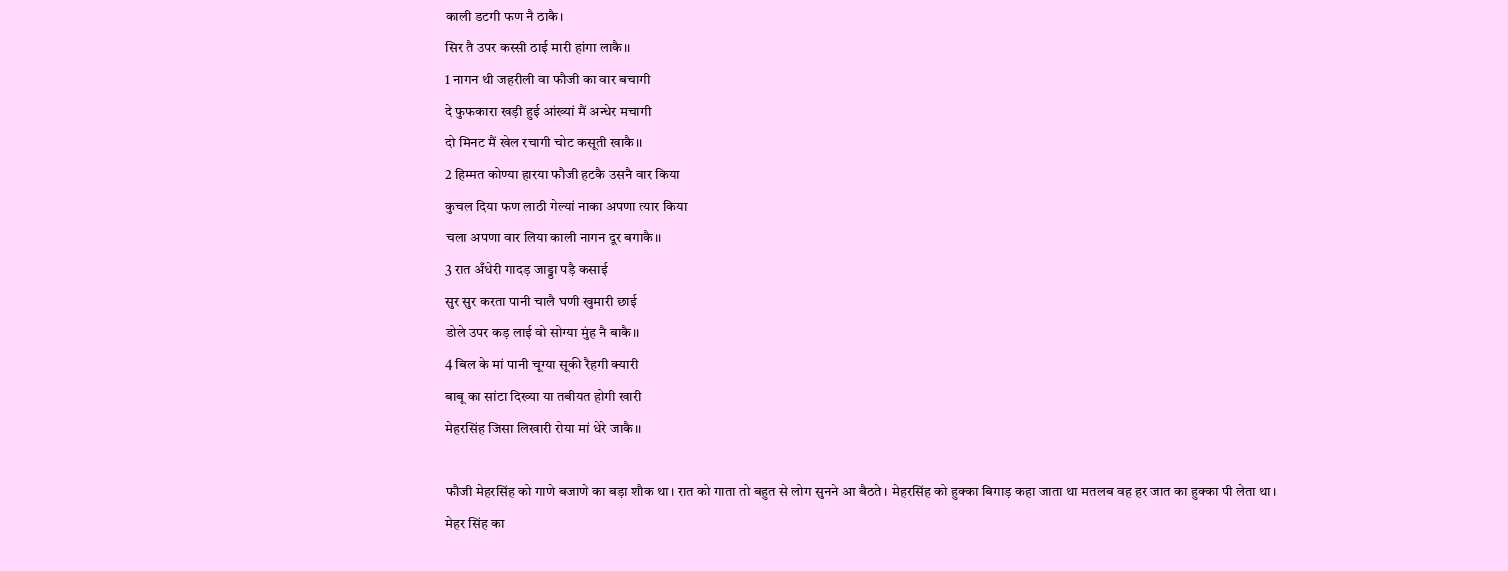काली डटगी फण नै ठाकै।
सिर तै उपर कस्सी ठाई मारी हांगा लाकै।।
1 नागन थी जहरीली वा फौजी का वार बचागी
दे फुफकारा खड़ी हुई आंख्यां मैं अन्धेर मचागी
दो मिनट मैं खेल रचागी चोट कसूती खाकै।।
2 हिम्मत कोण्या हारया फौजी हटकै उसनै वार किया
कुचल दिया फण लाठी गेल्यां नाका अपणा त्यार किया
चला अपणा वार लिया काली नागन दूर बगाकै।।
3 रात अँधेरी गादड़ जाड्डा पड़ै कसाई
सुर सुर करता पानी चालै घणी खुमारी छाई
डोले उपर कड़ लाई वो सोग्या मुंह नै बाकै।।
4 बिल के मां पानी चूग्या सूकी रैहगी क्यारी
बाबू का सांटा दिख्या या तबीयत होगी खारी
मेहरसिंह जिसा लिखारी रोया मां धेरे जाकै।।

फौजी मेहरसिंह को गाणे बजाणे का बड़ा शौक था। रात को गाता तो बहुत से लोग सुनने आ बैठते। मेहरसिंह को हुक्का बिगाड़ कहा जाता था मतलब वह हर जात का हुक्का पी लेता था। मेहर सिंह का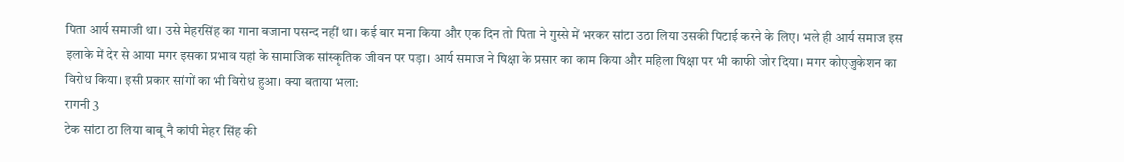पिता आर्य समाजी था। उसे मेहरसिंह का गाना बजाना पसन्द नहीं था। कई बार मना किया और एक दिन तो पिता ने गुस्से में भरकर सांटा उठा लिया उसकी पिटाई करने के लिए। भले ही आर्य समाज इस इलाके में देर से आया मगर इसका प्रभाव यहां के सामाजिक सांस्कृतिक जीवन पर पड़ा। आर्य समाज ने षिक्षा के प्रसार का काम किया और महिला षिक्षा पर भी काफी जोर दिया। मगर कोएजुकेशन का विरोध किया। इसी प्रकार सांगों का भी विरोध हुआ। क्या बताया भला:
रागनी 3
टेक सांटा ठा लिया बाबू नै कांपी मेहर सिंह की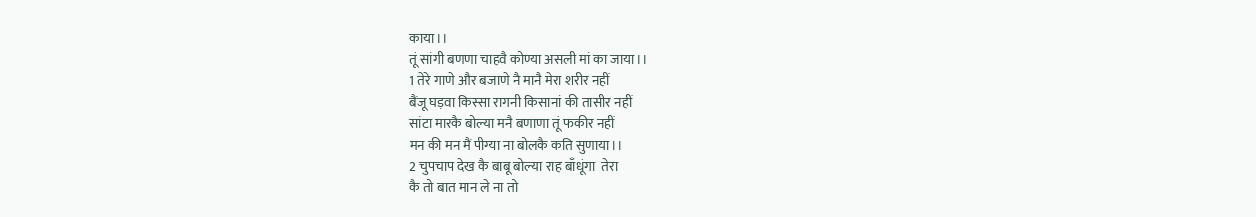काया।।
तूं सांगी बणणा चाहवै कोण्या असली मां का जाया।।
1 तेरे गाणे और बजाणे नै मानै मेरा शरीर नहीं
बैंजू घड़वा किस्सा रागनी किसानां की तासीर नहीं
सांटा मारकै बोल्या मनै बणाणा तूं फकीर नहीं
मन की मन मैं पीग्या ना बोलकै कति सुणाया।।
2 चुपचाप देख कै बाबू बोल्या राह बाँधूंगा  तेरा
कै तो बात मान ले ना तो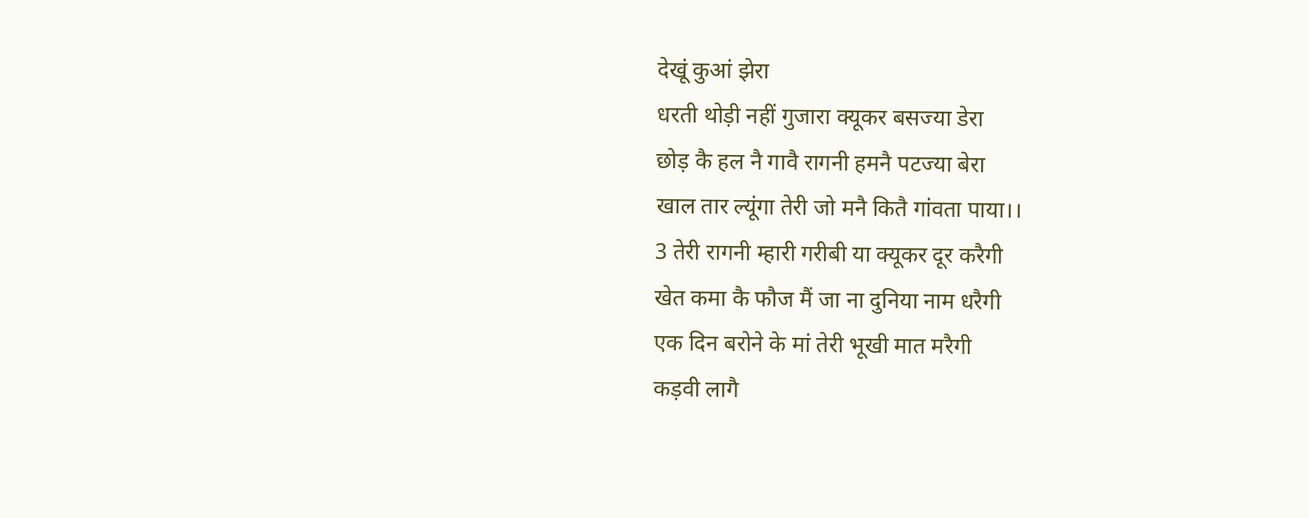देखूं कुआं झेरा
धरती थोड़ी नहीं गुजारा क्यूकर बसज्या डेरा
छोड़ कै हल नै गावै रागनी हमनै पटज्या बेरा
खाल तार ल्यूंगा तेरी जो मनै कितै गांवता पाया।।
3 तेरी रागनी म्हारी गरीबी या क्यूकर दूर करैगी
खेत कमा कै फौज मैं जा ना दुनिया नाम धरैगी
एक दिन बरोने के मां तेरी भूखी मात मरैगी
कड़वी लागै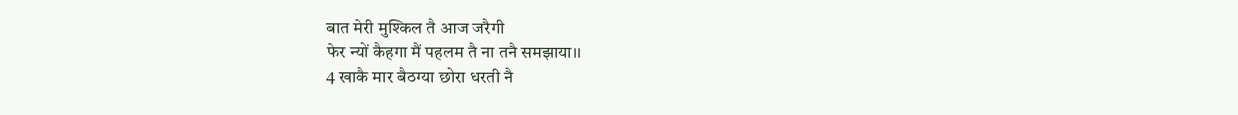बात मेरी मुश्किल तै आज जरैगी
फेर न्यों कैहगा मैं पहलम तै ना तनै समझाया।।
4 खाकै मार बैठग्या छोरा धरती नै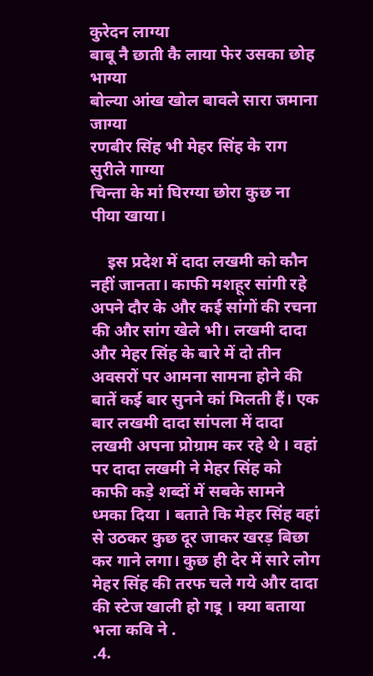कुरेदन लाग्या
बाबू नै छाती कै लाया फेर उसका छोह भाग्या
बोल्या आंख खोल बावले सारा जमाना जाग्या
रणबीर सिंह भी मेहर सिंह के राग सुरीले गाग्या
चिन्ता के मां घिरग्या छोरा कुछ ना पीया खाया।

    इस प्रदेश में दादा लखमी को कौन नहीं जानता। काफी मशहूर सांगी रहे अपने दौर के और कई सांगों की रचना की और सांग खेले भी। लखमी दादा और मेहर सिंह के बारे में दो तीन अवसरों पर आमना सामना होने की बातें कई बार सुनने कां मिलती हैं। एक बार लखमी दादा सांपला में दादा लखमी अपना प्रोग्राम कर रहे थे । वहां पर दादा लखमी ने मेहर सिंह को काफी कड़े शब्दों में सबके सामने ध्मका दिया । बताते कि मेहर सिंह वहां से उठकर कुछ दूर जाकर खरड़ बिछा कर गाने लगा। कुछ ही देर में सारे लोग मेहर सिंह की तरफ चले गये और दादा की स्टेज खाली हो गइ्र । क्या बताया भला कवि ने .
.4.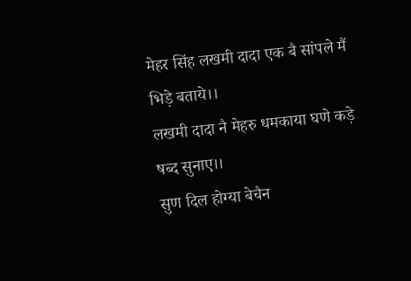मेहर सिंह लखमी दादा एक बै सांपले मैं भिड़े बताये।।
लखमी दादा नै मेहरु धमकाया घणे कड़े षब्द सुनाए।।
सुण दिल होग्या बेचैन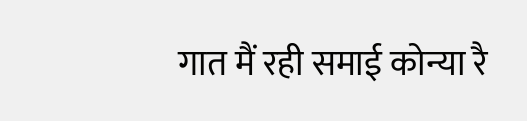गात मैं रही समाई कोन्या रै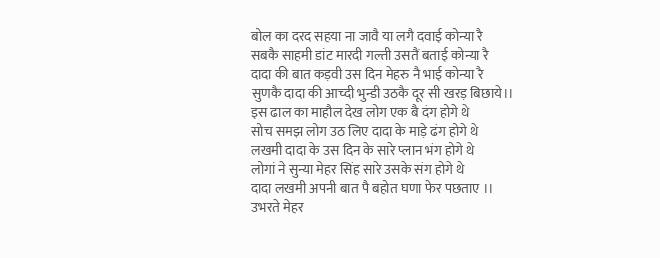बोल का दरद सहया ना जावै या लगै दवाई कोन्या रै
सबकै साहमी डांट मारदी गल्ती उसतैं बताई कोन्या रै
दादा की बात कड़वी उस दिन मेहरु नै भाई कोन्या रै
सुणकै दादा की आच्दी भुन्डी उठकै दूर सी खरड़ बिछाये।।
इस ढाल का माहौल देख लोग एक बै दंग होगे थे
सोच समझ लोग उठ लिए दादा के माड़े ढंग होगे थे
लखमी दादा के उस दिन के सारे प्लान भंग होगे थे
लोगां ने सुन्या मेहर सिंह सारे उसके संग होगे थे
दादा लखमी अपनी बात पै बहोत घणा फेर पछताए ।।
उभरते मेहर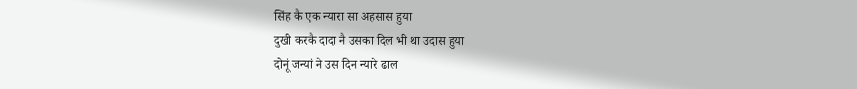सिंह कै एक न्यारा सा अहसास हुया
दुखी करकै दादा नै उसका दिल भी था उदास हुया
दोनूं जन्यां ने उस दिन न्यारे ढाल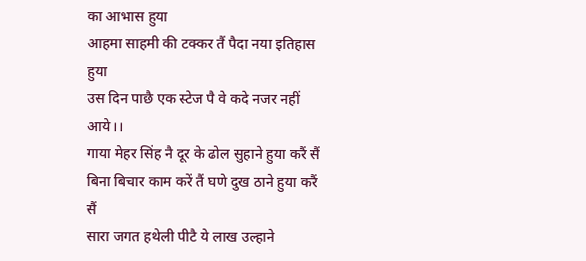का आभास हुया
आहमा साहमी की टक्कर तैं पैदा नया इतिहास हुया
उस दिन पाछै एक स्टेज पै वे कदे नजर नहीं आये।।
गाया मेहर सिंह नै दूर के ढोल सुहाने हुया करैं सैं
बिना बिचार काम करें तैं घणे दुख ठाने हुया करैं सैं
सारा जगत हथेली पीटै ये लाख उल्हाने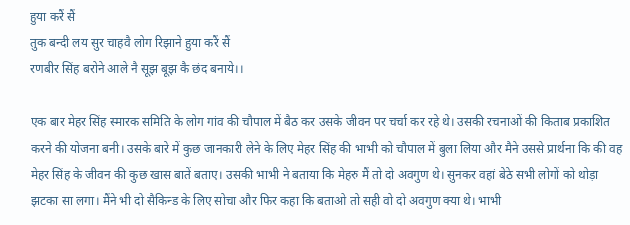हुया करैं सैं
तुक बन्दी लय सुर चाहवै लोग रिझाने हुया करैं सैं
रणबीर सिंह बरोने आले नै सूझ बूझ कै छंद बनाये।।

एक बार मेहर सिंह स्मारक समिति के लोग गांव की चौपाल में बैठ कर उसके जीवन पर चर्चा कर रहे थे। उसकी रचनाओं की किताब प्रकाशित करने की योजना बनी। उसके बारे में कुछ जानकारी लेने के लिए मेहर सिंह की भाभी को चौपाल में बुला लिया और मैने उससे प्रार्थना कि की वह मेहर सिंह के जीवन की कुछ खास बातें बताए। उसकी भाभी ने बताया कि मेहरु मैं तो दो अवगुण थे। सुनकर वहां बेठे सभी लोगों को थोड़ा झटका सा लगा। मैंने भी दो सैकिन्ड के लिए सोचा और फिर कहा कि बताओ तो सही वो दो अवगुण क्या थे। भाभी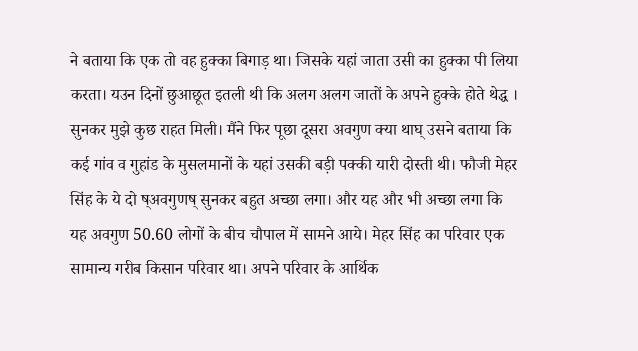ने बताया कि एक तो वह हुक्का बिगाड़ था। जिसके यहां जाता उसी का हुक्का पी लिया करता। यउन दिनों छुआछूत इतली थी कि अलग अलग जातों के अपने हुक्के होते थेद्ध । सुनकर मुझे कुछ राहत मिली। मैंने फिर पूछा दूसरा अवगुण क्या थाघ् उसने बताया कि कई गांव व गुहांड के मुसलमानों के यहां उसकी बड़ी पक्की यारी दोस्ती थी। फौजी मेहर सिंह के ये दो ष्अवगुणष् सुनकर बहुत अच्छा लगा। और यह और भी अच्छा लगा कि यह अवगुण 50.60 लोगों के बीच चौपाल में सामने आये। मेहर सिंह का परिवार एक सामान्य गरीब किसान परिवार था। अपने परिवार के आर्थिक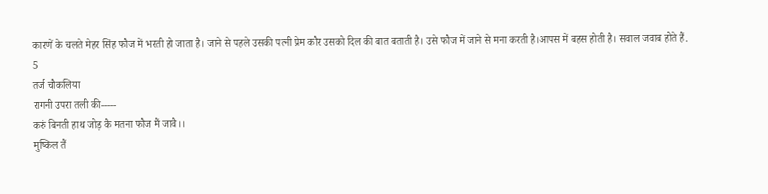कारणें के चलते मेहर सिंह फौज में भरती हो जाता है। जाने से पहले उसकी पत्नी प्रेम कौर उसको दिल की बात बताती है। उसे फौज में जाने से मना करती है।आपस में बहस होती है। सवाल जवाब होते हैं.
5
तर्ज चौकलिया
रागनी उपरा तली की-----
करुं बिनती हाथ जोड़ कै मतना फौज मैं जावै।।
मुष्किल तैं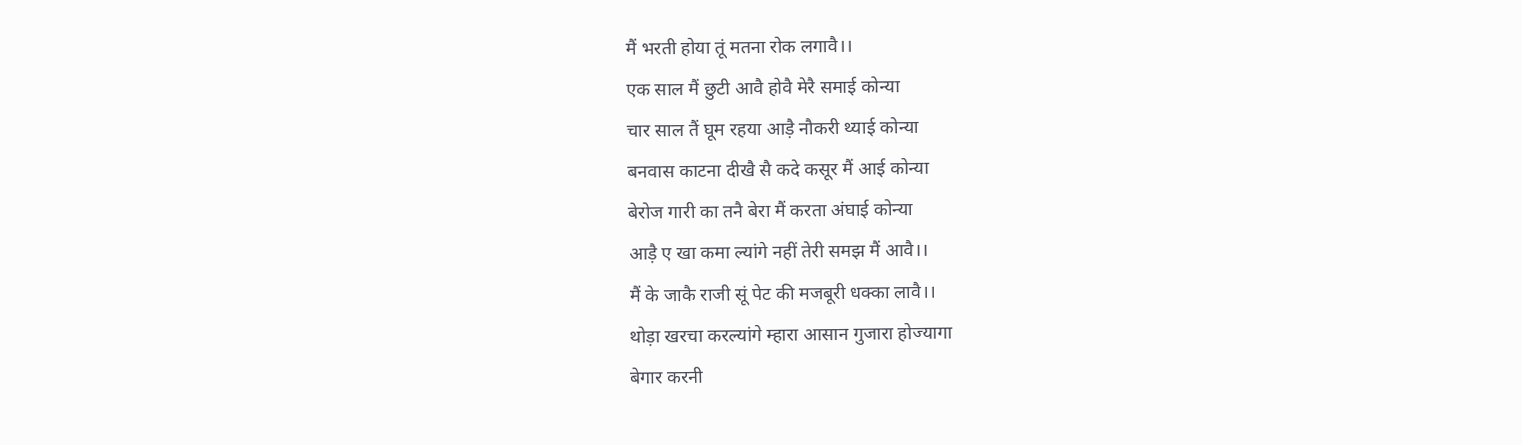मैं भरती होया तूं मतना रोक लगावै।।
एक साल मैं छुटी आवै होवै मेरै समाई कोन्या
चार साल तैं घूम रहया आड़ै नौकरी थ्याई कोन्या
बनवास काटना दीखै सै कदे कसूर मैं आई कोन्या
बेरोज गारी का तनै बेरा मैं करता अंघाई कोन्या
आड़ै ए खा कमा ल्यांगे नहीं तेरी समझ मैं आवै।।
मैं के जाकै राजी सूं पेट की मजबूरी धक्का लावै।।
थोड़ा खरचा करल्यांगे म्हारा आसान गुजारा होज्यागा
बेगार करनी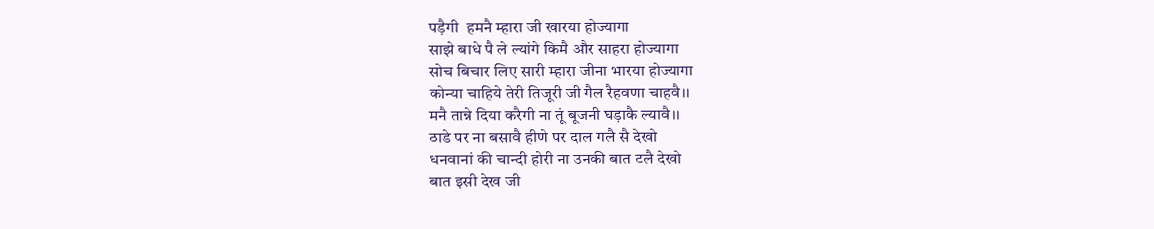पड़ैगी  हमनै म्हारा जी खारया होज्यागा
साझे बाधे पै ले ल्यांगे किमै और साहरा होज्यागा
सोच बिचार लिए सारी म्हारा जीना भारया होज्यागा
कोन्या चाहिये तेरी तिजूरी जी गैल रैहवणा चाहवै।।
मनै तान्ने दिया करैगी ना तूं बूजनी घड़ाकै ल्यावै।।
ठाडे पर ना बसावै हीणे पर दाल गलै सै देखो
धनवानां की चान्दी होरी ना उनकी बात टलै देखो
बात इसी देख जी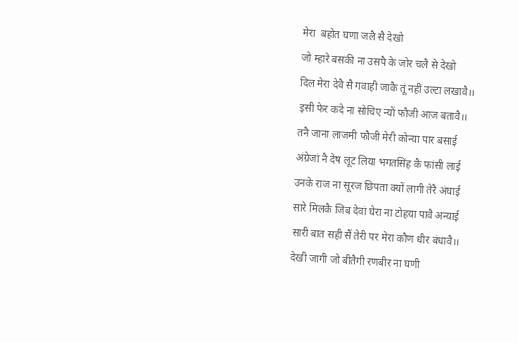मेरा  बहोत घणा जलै सै देखो
जो म्हारे बसकी ना उसपै के जोर चलै से देखो
दिल मेरा देवै सै गवाही जाकै तूं नहीं उल्टा लखावै।।
इसी फेर कदे ना सोचिए न्यों फौजी आज बतावै।।
तनै जाना लाजमी फौजी मेरी कोन्या पार बसाई
अंग्रेजां नै देष लूट लिया भगतसिंह कै फांसी लाई
उनके राज ना सूरज छिपता क्यों लागी तेरै अंघाई
सारे मिलकै जिब देवां घेरा ना टोहया पावै अन्याई
सारी बात सही सैं तेरी पर मेरा कौण धीर बंधावै।।
देखी जागी जो बीतैगी रणबीर ना घणी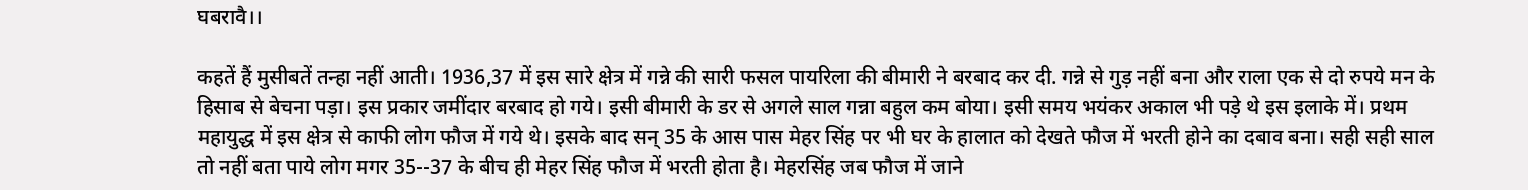घबरावै।।

कहतें हैं मुसीबतें तन्हा नहीं आती। 1936,37 में इस सारे क्षेत्र में गन्ने की सारी फसल पायरिला की बीमारी ने बरबाद कर दी. गन्ने से गुड़ नहीं बना और राला एक से दो रुपये मन के हिसाब से बेचना पड़ा। इस प्रकार जमींदार बरबाद हो गये। इसी बीमारी के डर से अगले साल गन्ना बहुल कम बोया। इसी समय भयंकर अकाल भी पड़े थे इस इलाके में। प्रथम महायुद्ध में इस क्षेत्र से काफी लोग फौज में गये थे। इसके बाद सन् 35 के आस पास मेहर सिंह पर भी घर के हालात को देखते फौज में भरती होने का दबाव बना। सही सही साल तो नहीं बता पाये लोग मगर 35--37 के बीच ही मेहर सिंह फौज में भरती होता है। मेहरसिंह जब फौज में जाने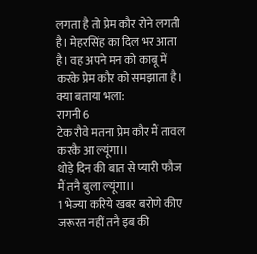लगता है तो प्रेम कौर रोने लगती है। मेहरसिंह का दिल भर आता है। वह अपने मन को काबू में करके प्रेम कौर को समझाता है। क्या बताया भला:
रागनी 6
टेक रौवे मतना प्रेम कौर मैं तावल करकै आ ल्यूंगा।।
थोड़े दिन की बात से प्यारी फौज मैं तनै बुला ल्यूंगा।।
1 भेज्या करिये खबर बरोणे कीए जरूरत नहीं तनै इब की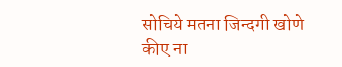सोचिये मतना जिन्दगी खोणे कीए ना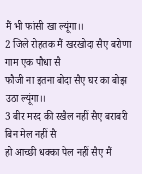मैं भी फांसी खा ल्यूंगा।।
2 जिले रोहतक मैं खरखोदा सैए बरोणा गाम एक पौधा सै
फौजी ना इतना बोदा सैए घर का बोझ उठा ल्यूंगा।।
3 बीर मरद की रखैल नहीं सैए बराबरी बिन मेल नहीं सै
हो आच्छी धक्का पेल नहीं सैए मैं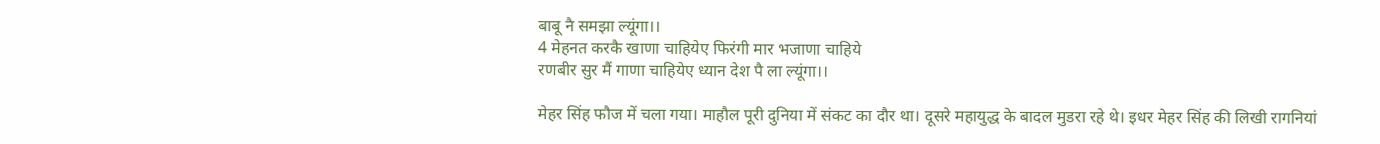बाबू नै समझा ल्यूंगा।।
4 मेहनत करकै खाणा चाहियेए फिरंगी मार भजाणा चाहिये
रणबीर सुर मैं गाणा चाहियेए ध्यान देश पै ला ल्यूंगा।।

मेहर सिंह फौज में चला गया। माहौल पूरी दुनिया में संकट का दौर था। दूसरे महायुद्ध के बादल मुडरा रहे थे। इधर मेहर सिंह की लिखी रागनियां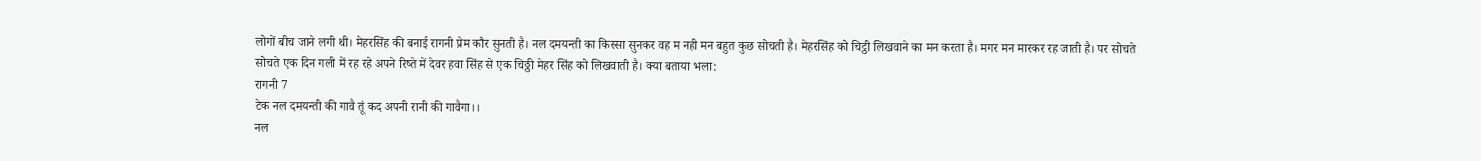लोगों बीच जाने लगी थी। मेहरसिंह की बनाई रागनी प्रेम कौर सुनती है। नल दमयन्ती का किस्सा सुनकर वह म नही मन बहुत कुछ सोचती है। मेहरसिंह को चिट्ठी लिखवाने का मन करता है। मगर मन मारकर रह जाती है। पर सोचते सोचते एक दिन गली में रह रहे अपने रिष्ते में देवर हवा सिंह से एक चिठ्ठी मेहर सिंह को लिखवाती है। क्या बताया भला:
रागनी 7
टेक नल दमयन्ती की गावै तूं कद अपनी रानी की गावैगा।।
नल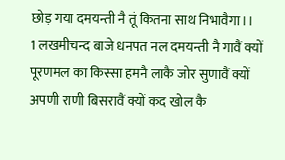छोड़ गया दमयन्ती नै तूं कितना साथ निभावैगा।।
1 लखमीचन्द बाजे धनपत नल दमयन्ती नै गावैं क्यों
पूरणमल का किस्सा हमनै लाकै जोर सुणावैं क्यों
अपणी राणी बिसरावैं क्यों कद खोल कै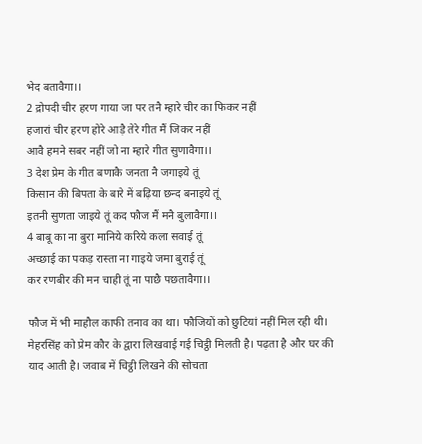भेद बतावैगा।।
2 द्रोपदी चीर हरण गाया जा पर तनै म्हारे चीर का फिकर नहीं
हजारां चीर हरण होरे आड़ै तेरे गीत मैं जिकर नहीं
आवै हमने सबर नहीं जो ना म्हारे गीत सुणावैगा।।
3 देश प्रेम के गीत बणाकै जनता नै जगाइये तूं
किसान की बिपता के बारे में बढ़िया छन्द बनाइये तूं
इतनी सुणता जाइये तूं कद फौज मैं मनै बुलावैगा।।
4 बाबू का ना बुरा मानिये करिये कला सवाई तूं
अच्छाई का पकड़ रास्ता ना गाइये जमा बुराई तूं
कर रणबीर की मन चाही तूं ना पाछै पछतावैगा।।

फौज में भी माहौल काफी तनाव का था। फौजियों को छुटियां नहीं मिल रही थी। मेहरसिंह को प्रेम कौर के द्वारा लिखवाई गई चिट्ठी मिलती है। पढ़ता है और घर की याद आती है। जवाब में चिट्ठी लिखने की सोचता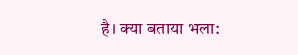है। क्या बताया भला: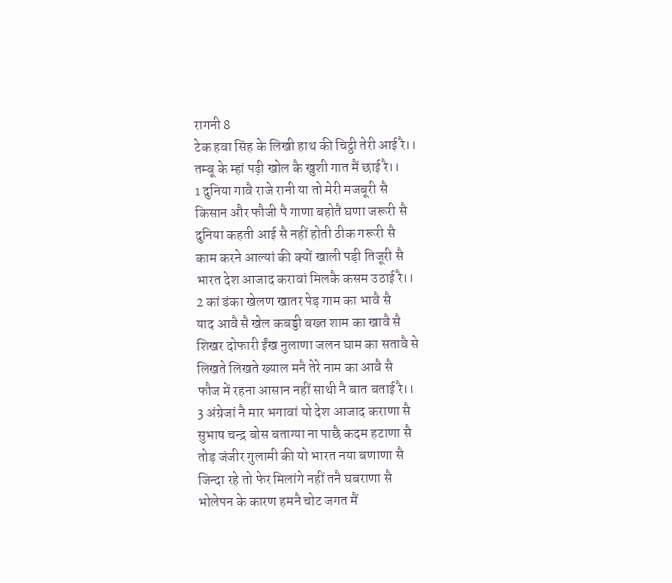रागनी 8
टेक हवा सिंह के लिखी हाथ की चिट्ठी तेरी आई रै।।
तम्बू के म्हां पढ़ी खोल कै खुशी गात मैं छाई रै।।
1 दुनिया गावै राजे रानी या तो मेरी मजबूरी सै
किसान और फौजी पै गाणा बहोतै घणा जरूरी सै
दुनिया कहती आई सै नहीं होती ठीक गरूरी सै
काम करने आल्यां की क्यों खाली पड़ी तिजूरी सै
भारत देश आजाद करावां मिलकै कसम उठाई रै।।
2 कां डंका खेलण खातर पेड़ गाम का भावै सै
याद आवै सै खेल कबड्डी बख्त शाम का खावै सै
शिखर दोफारी ईंख नुलाणा जलन घाम का सतावै से
लिखते लिखते ख्याल मनै तेरे नाम का आवै सै
फौज में रहना आसान नहीं साथी नै बात बताई रै।।
3 अंग्रेजां नै मार भगावां यो देश आजाद कराणा सै
सुभाष चन्द्र बोस बताग्या ना पाछै कदम हटाणा सै
तोड़ जंजीर गुलामी की यो भारत नया बणाणा सै
जिन्दा रहे तो फेर मिलांगे नहीं तनै घबराणा सै
भोलेपन के कारण हमनै चोट जगत मैं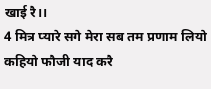खाई रै।।
4 मित्र प्यारे सगे मेरा सब तम प्रणाम लियो
कहियो फौजी याद करै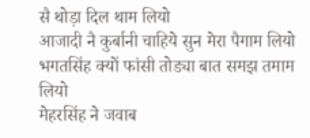सै थोड़ा दिल थाम लियो
आजादी नै कुर्बानी चाहिये सुन मेरा पैगाम लियो
भगतसिंह क्यों फांसी तोड्या बात समझ तमाम लियो
मेहरसिंह ने जवाब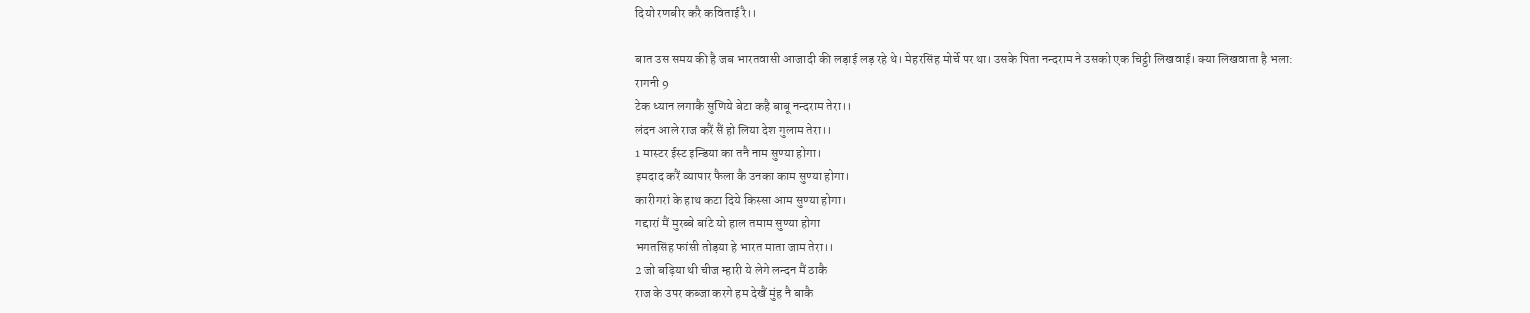दियो रणबीर करै कविताई रै।।

बात उस समय की है जब भारतवासी आजादी की लड़ाई लड़ रहे थे। मेहरसिंह मोर्चे पर था। उसके पिता नन्दराम ने उसको एक चिट्ठी लिखवाई। क्या लिखवाता है भला:
रागनी 9
टेक ध्यान लगाकै सुणिये बेटा कहै बाबू नन्दराम तेरा।।
लंदन आले राज करैं सैं हो लिया देश गुलाम तेरा।।
1 मास्टर ईस्ट इन्डिया का तनै नाम सुण्या होगा।
इमदाद करैं व्यापार फैला कै उनका काम सुण्या होगा।
कारीगरां के हाथ कटा दिये किस्सा आम सुण्या होगा।
गद्दारां मैं मुरब्बे बांटे यो हाल तमाम सुण्या होगा
भगतसिंह फांसी तोड़या हे भारत माता जाम तेरा।।
2 जो बढ़िया थी चीज म्हारी ये लेगे लन्दन मैं ठाकै
राज के उपर कब्जा करगे हम देखैं मुंह नै बाकै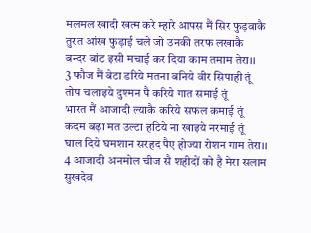मलमल खादी खत्म करे म्हारे आपस मैं सिर फुड़वाकै
तुरत आंख फुड़ाई चले जो उनकी तरफ लखाकै
बन्दर बांट इसी मचाई कर दिया काम तमाम तेरा।।
3 फौज मैं बेटा डरिये मतना बनिये वीर सिपाही तूं
तोप चलाइये दुश्मन पै करिये गात समाई तूं
भारत मैं आजादी ल्याकै करिये सफल कमाई तूं
कदम बढ़ा मत उल्टा हटिये ना खाइये नरमाई तूं
घाल दिये घमशान सरहद पैए होज्या रोशन गाम तेरा।।
4 आजादी अनमोल चीज सै शहीदों को है मेरा सलाम
सुखदेव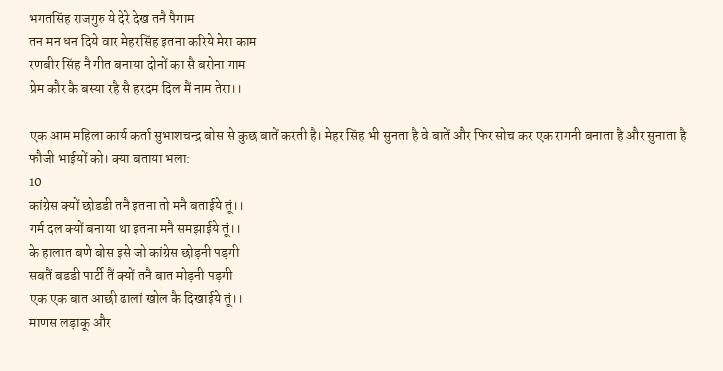भगतसिंह राजगुरु ये देरे देख तनै पैगाम
तन मन धन दिये वार मेहरसिंह इतना करिये मेरा काम
रणबीर सिंह नै गीत बनाया दोनों का सै बरोना गाम
प्रेम कौर कै बस्या रहै सै हरदम दिल मैं नाम तेरा।।

एक आम महिला कार्य कर्ता सुभाशचन्द्र बोस से कुछ बातें करती है। मेहर सिंह भी सुनता है वे बातें और फिर सोच कर एक रागनी बनाता है और सुनाता है फौजी भाईयों को। क्या बताया भला:
10
कांग्रेस क्यों छोडडी तनै इतना तो मनै बताईये तूं।।
गर्म दल क्यों बनाया था इतना मनै समझाईये तूं।।
के हालात बणे बोस इसे जो कांग्रेस छोड़नी पड़गी
सबतैं बडडी पार्टी तैं क्यों तनै बात मोड़नी पड़गी
एक एक बात आछी ढालां खोल कै दिखाईये तूं।।
माणस लड़ाकू और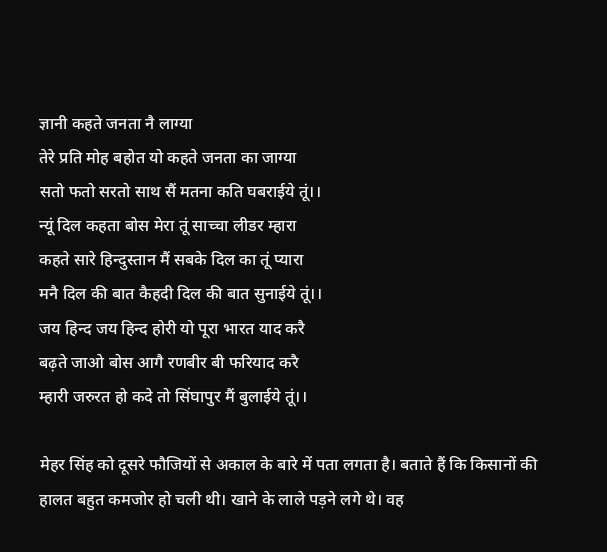ज्ञानी कहते जनता नै लाग्या
तेरे प्रति मोह बहोत यो कहते जनता का जाग्या
सतो फतो सरतो साथ सैं मतना कति घबराईये तूं।।
न्यूं दिल कहता बोस मेरा तूं साच्चा लीडर म्हारा
कहते सारे हिन्दुस्तान मैं सबके दिल का तूं प्यारा
मनै दिल की बात कैहदी दिल की बात सुनाईये तूं।।
जय हिन्द जय हिन्द होरी यो पूरा भारत याद करै
बढ़ते जाओ बोस आगै रणबीर बी फरियाद करै
म्हारी जरुरत हो कदे तो सिंघापुर मैं बुलाईये तूं।।

मेहर सिंह को दूसरे फौजियों से अकाल के बारे में पता लगता है। बताते हैं कि किसानों की हालत बहुत कमजोर हो चली थी। खाने के लाले पड़ने लगे थे। वह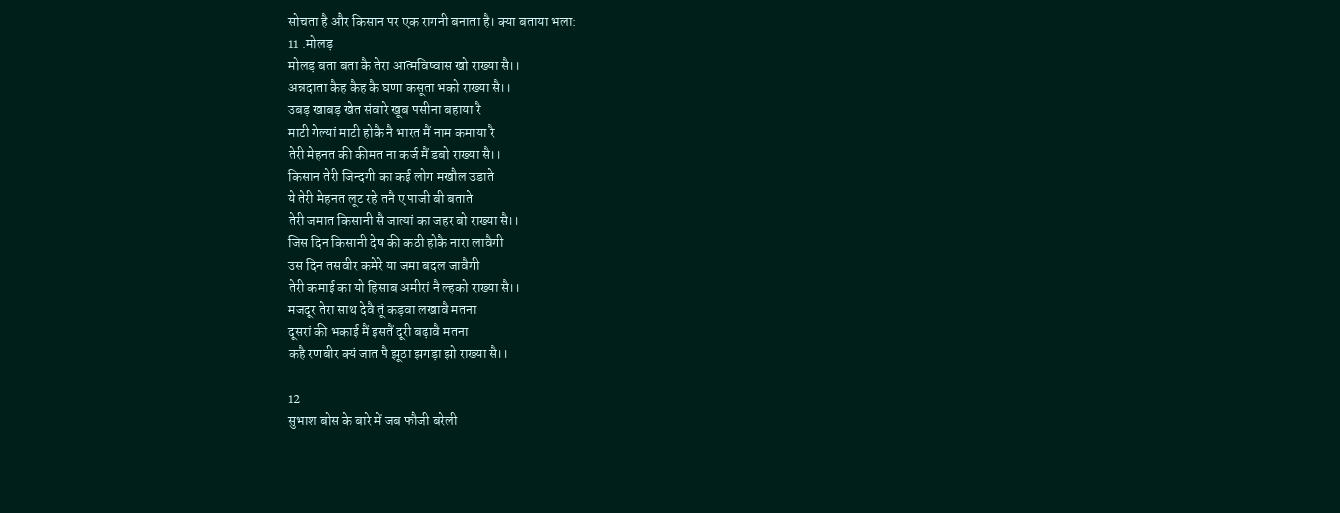सोचता है और किसान पर एक रागनी बनाता है। क्या बताया भला:
11 .मोलड़
मोलड़ बता बता कै तेरा आत्मविष्वास खो राख्या सै।।
अन्नदाता कैह कैह कै घणा कसूता भको राख्या सै।।
उबड़ खाबड़ खेत संवारे खूब पसीना बहाया रै
माटी गेल्यां माटी होकै नै भारत मैं नाम कमाया रै
तेरी मेहनत की कीमत ना कर्ज मैं डबो राख्या सै।।
किसान तेरी जिन्दगी का कई लोग मखौल उडाते
ये तेरी मेहनत लूट रहे तनै ए पाजी बी बताते
तेरी जमात किसानी सै जात्यां का जहर बो राख्या सै।।
जिस दिन किसानी देष की कठी होकै नारा लावैगी
उस दिन तसवीर कमेरे या जमा बदल जावैगी
तेरी कमाई का यो हिसाब अमीरां नै ल्हको राख्या सै।।
मजदूर तेरा साथ देवै तूं कड़वा लखावै मतना
दूसरां की भकाई मैं इसतैं दूरी बढ़ावै मतना
कहै रणबीर क्यं जात पै झूठा झगड़ा झो राख्या सै।।

12
सुभाश बोस के बारे में जब फौजी बरेली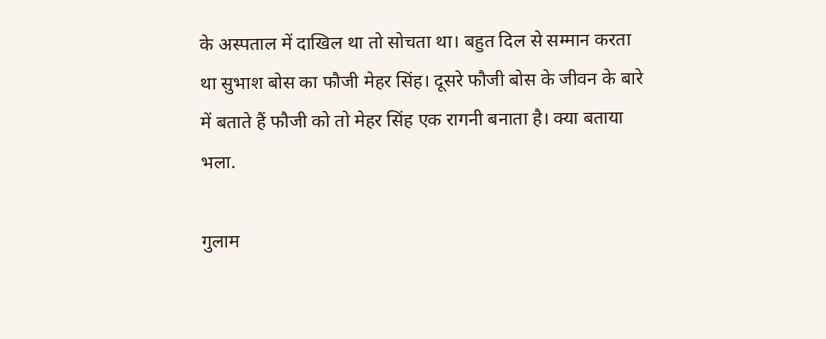के अस्पताल में दाखिल था तो सोचता था। बहुत दिल से सम्मान करता था सुभाश बोस का फौजी मेहर सिंह। दूसरे फौजी बोस के जीवन के बारे में बताते हैं फौजी को तो मेहर सिंह एक रागनी बनाता है। क्या बताया भला.

गुलाम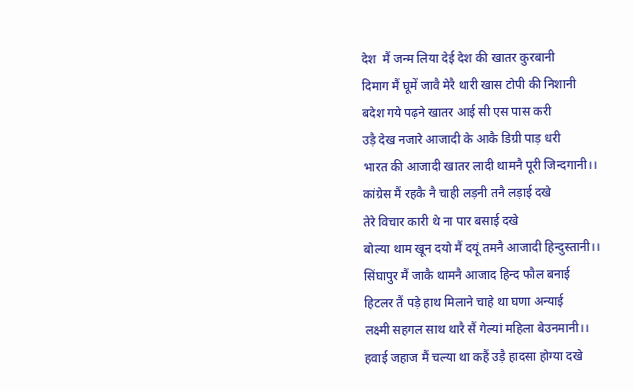देश  मैं जन्म लिया देई देश की खातर कुरबानी
दिमाग मैं घूमें जावै मेरै थारी खास टोपी की निशानी
बदेश गये पढ़ने खातर आई सी एस पास करी
उड़ै देख नजारे आजादी के आकै डिग्री पाड़ धरी
भारत की आजादी खातर लादी थामनै पूरी जिन्दगानी।।
कांग्रेस मैं रहकै नै चाही लड़नी तनै लड़ाई दखे
तेरे विचार कारी थे ना पार बसाई दखे
बोल्या थाम खून दयो मैं दयूं तमनै आजादी हिन्दुस्तानी।।
सिंघापुर मैं जाकै थामनै आजाद हिन्द फौल बनाई
हिटलर तैं पड़े हाथ मिलाने चाहे था घणा अन्याई
लक्ष्मी सहगल साथ थारै सैं गेल्यां महिला बेउनमानी।।
हवाई जहाज मैं चल्या था कहैं उड़ै हादसा होग्या दखे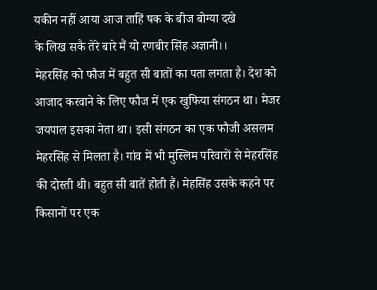यकीन नहीं आया आज ताहिं षक के बीज बोग्या दखे
के लिख सकै तेरे बारे मैं यो रणबीर सिंह अज्ञानी।।
मेहरसिंह को फौज में बहुत सी बातों का पता लगता है। देश को आजाद करवाने के लिए फौज में एक खुफिया संगठन था। मेजर जयपाल इसका नेता था। इसी संगठन का एक फौजी असलम मेहरसिंह से मिलता है। गांव में भी मुस्लिम परिवारों से मेहरसिंह की दोस्ती थी। बहुत सी बातें होती हैं। मेहसिंह उसके कहने पर किसानों पर एक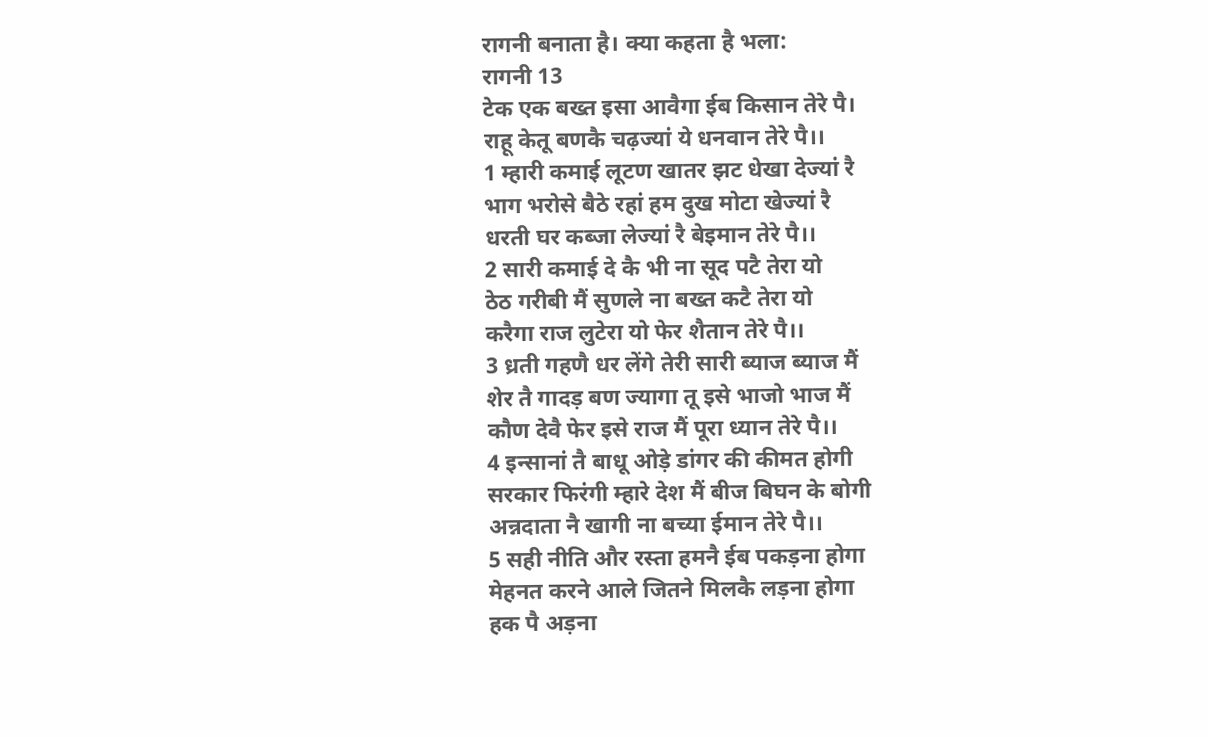रागनी बनाता है। क्या कहता है भला:
रागनी 13
टेक एक बख्त इसा आवैगा ईब किसान तेरे पै।
राहू केतू बणकै चढ़ज्यां ये धनवान तेरे पै।।
1 म्हारी कमाई लूटण खातर झट धेखा देज्यां रै
भाग भरोसे बैठे रहां हम दुख मोटा खेज्यां रै
धरती घर कब्जा लेज्यां रै बेइमान तेरे पै।।
2 सारी कमाई दे कै भी ना सूद पटै तेरा यो
ठेठ गरीबी मैं सुणले ना बख्त कटै तेरा यो
करैगा राज लुटेरा यो फेर शैतान तेरे पै।।
3 ध्रती गहणै धर लेंगे तेरी सारी ब्याज ब्याज मैं
शेर तै गादड़ बण ज्यागा तू इसे भाजो भाज मैं
कौण देवै फेर इसे राज मैं पूरा ध्यान तेरे पै।।
4 इन्सानां तै बाधू ओड़े डांगर की कीमत होगी
सरकार फिरंगी म्हारे देश मैं बीज बिघन के बोगी
अन्नदाता नै खागी ना बच्या ईमान तेरे पै।।
5 सही नीति और रस्ता हमनै ईब पकड़ना होगा
मेहनत करने आले जितने मिलकै लड़ना होगा
हक पै अड़ना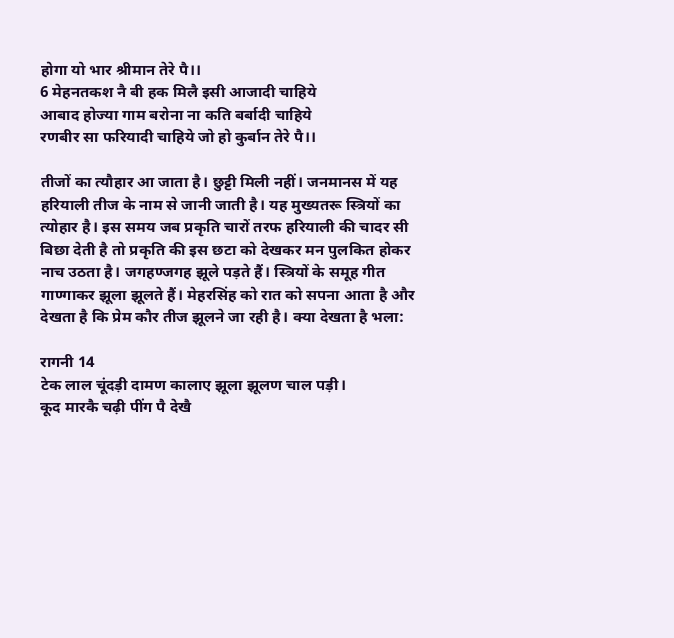होगा यो भार श्रीमान तेरे पै।।
6 मेहनतकश नै बी हक मिलै इसी आजादी चाहिये
आबाद होज्या गाम बरोना ना कति बर्बादी चाहिये
रणबीर सा फरियादी चाहिये जो हो कुर्बान तेरे पै।।

तीजों का त्यौहार आ जाता है। छुट्टी मिली नहीं। जनमानस में यह हरियाली तीज के नाम से जानी जाती है। यह मुख्यतरू स्त्रियों का त्योहार है। इस समय जब प्रकृति चारों तरफ हरियाली की चादर सी बिछा देती है तो प्रकृति की इस छटा को देखकर मन पुलकित होकर नाच उठता है। जगहण्जगह झूले पड़ते हैं। स्त्रियों के समूह गीत गाण्गाकर झूला झूलते हैं। मेहरसिंह को रात को सपना आता है और देखता है कि प्रेम कौर तीज झूलने जा रही है। क्या देखता है भला:

रागनी 14
टेक लाल चूंदड़ी दामण कालाए झूला झूलण चाल पड़ी।
कूद मारकै चढ़ी पींग पै देखै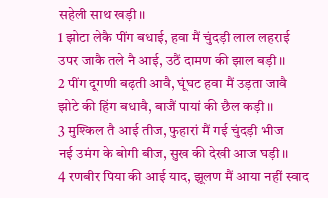सहेली साथ खड़ी।।
1 झोटा लेकै पींग बधाई, हवा मैं चुंदड़ी लाल लहराई
उपर जाकै तले नै आई, उठैं दामण की झाल बड़ी।।
2 पींग दूगणी बढ़ती आवै, घूंघट हवा मैं उड़ता जावै
झोटे की हिंग बधावै, बाजैं पायां की छैल कड़ी।।
3 मुश्किल तै आई तीज, फुहारां मैं गई चुंदड़ी भीज
नई उमंग के बोगी बीज, सुख की देखी आज घड़ी।।
4 रणबीर पिया की आई याद, झूलण मैं आया नहीं स्वाद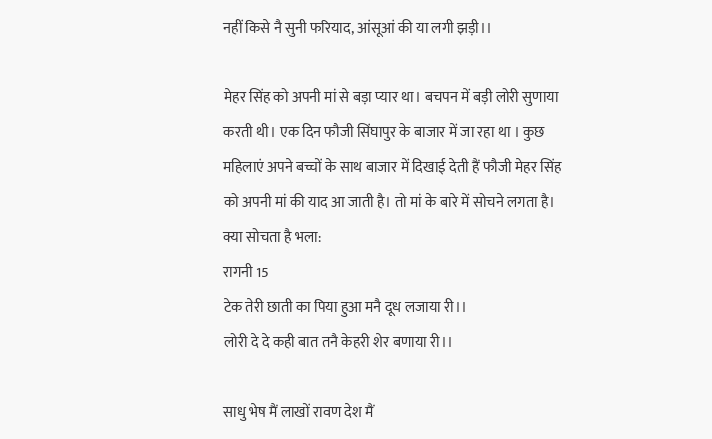नहीं किसे नै सुनी फरियाद, आंसूआं की या लगी झड़ी।।

मेहर सिंह को अपनी मां से बड़ा प्यार था। बचपन में बड़ी लोरी सुणाया करती थी। एक दिन फौजी सिंघापुर के बाजार में जा रहा था । कुछ महिलाएं अपने बच्चों के साथ बाजार में दिखाई देती हैं फौजी मेहर सिंह को अपनी मां की याद आ जाती है। तो मां के बारे में सोचने लगता है। क्या सोचता है भला:
रागनी 15
टेक तेरी छाती का पिया हुआ मनै दूध लजाया री।।
लोरी दे दे कही बात तनै केहरी शेर बणाया री।।

साधु भेष मैं लाखों रावण देश मैं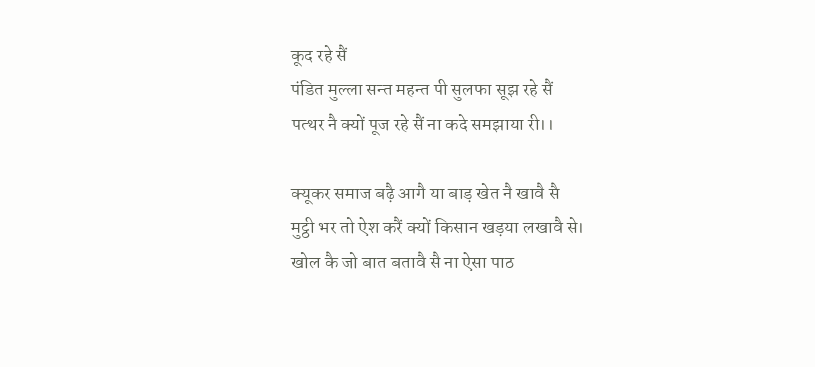कूद रहे सैं
पंडित मुल्ला सन्त महन्त पी सुलफा सूझ रहे सैं
पत्थर नै क्यों पूज रहे सैं ना कदे समझाया री।।

क्यूकर समाज बढ़ै आगै या बाड़ खेत नै खावै सै
मुट्ठी भर तो ऐश करैं क्यों किसान खड़या लखावै से।
खोल कै जो बात बतावै सै ना ऐसा पाठ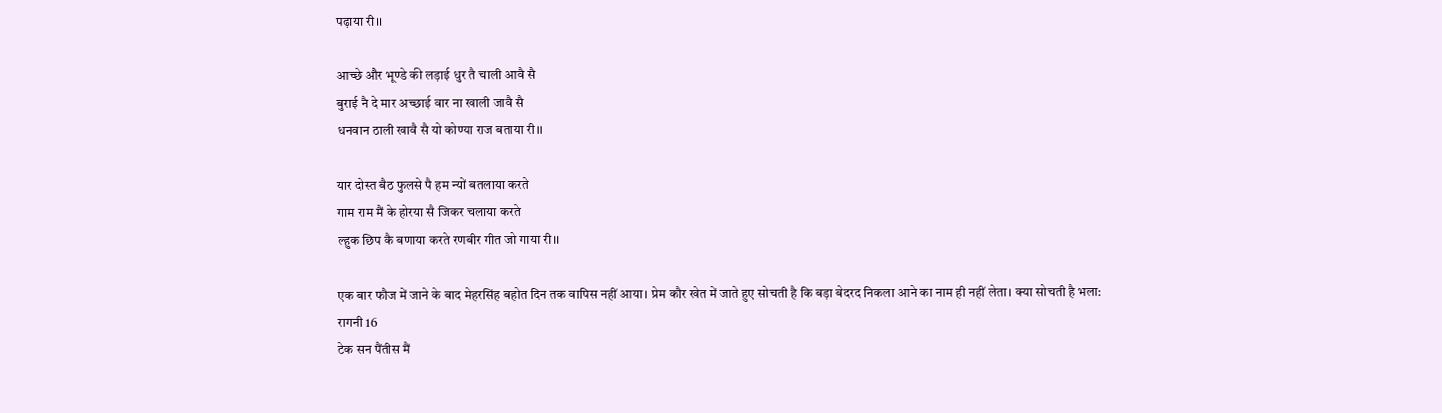पढ़ाया री।।

आच्छे और भूण्डे की लड़ाई धुर तै चाली आवै सै
बुराई नै दे मार अच्छाई वार ना खाली जावै सै
धनवान ठाली खावै सै यो कोण्या राज बताया री।।

यार दोस्त बैठ फुलसे पै हम न्यों बतलाया करते
गाम राम मैं के होरया सै जिकर चलाया करते
ल्हुक छिप कै बणाया करते रणबीर गीत जो गाया री।।

एक बार फौज में जाने के बाद मेहरसिंह बहोत दिन तक वापिस नहीं आया। प्रेम कौर खेत में जाते हुए सोचती है कि बड़ा बेदरद निकला आने का नाम ही नहीं लेता। क्या सोचती है भला:
रागनी 16
टेक सन पैंतीस मैं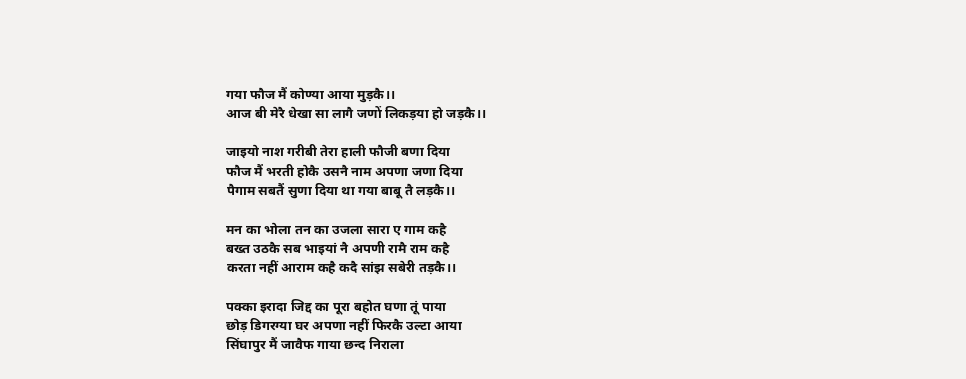गया फौज मैं कोण्या आया मुड़कै।।
आज बी मेरै धेखा सा लागै जणों लिकड़या हो जड़कै।।

जाइयो नाश गरीबी तेरा हाली फौजी बणा दिया
फौज मैं भरती होकै उसनै नाम अपणा जणा दिया
पैगाम सबतैं सुणा दिया था गया बाबू तै लड़कै।।

मन का भोला तन का उजला सारा ए गाम कहै
बख्त उठकै सब भाइयां नै अपणी रामै राम कहै
करता नहीं आराम कहै कदै सांझ सबेरी तड़कै।।

पक्का इरादा जिद्द का पूरा बहोत घणा तूं पाया
छोड़ डिगरग्या घर अपणा नहीं फिरकै उल्टा आया
सिंघापुर मैं जावैफ गाया छन्द निराला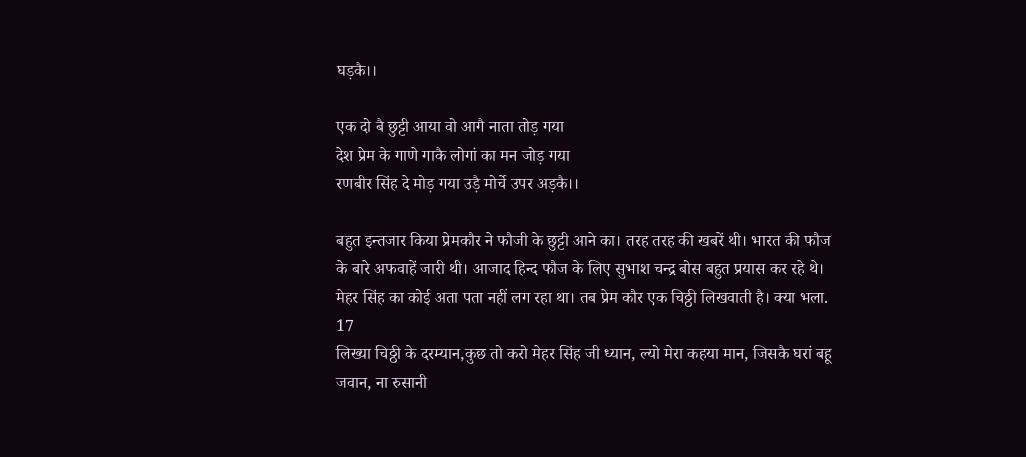घड़कै।।

एक दो बै छुट्टी आया वो आगै नाता तोड़ गया
देश प्रेम के गाणे गाकै लोगां का मन जोड़ गया
रणबीर सिंह दे मोड़ गया उड़ै मोर्चे उपर अड़कै।।

बहुत इन्तजार किया प्रेमकौर ने फौजी के छुट्टी आने का। तरह तरह की खबरें थी। भारत की फौज के बारे अफवाहें जारी थी। आजाद हिन्द फौज के लिए सुभाश चन्द्र बोस बहुत प्रयास कर रहे थे। मेहर सिंह का कोई अता पता नहीं लग रहा था। तब प्रेम कौर एक चिठ्ठी लिखवाती है। क्या भला.
17
लिख्या चिठ्ठी के दरम्यान,कुछ तो करो मेहर सिंह जी ध्यान, ल्यो मेरा कहया मान, जिसकै घरां बहू जवान, ना रुसानी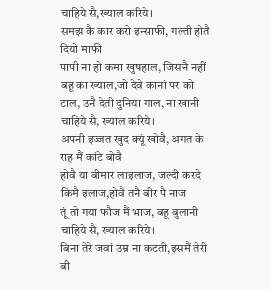चाहिये सै,ख्याल करिये।
समझ कै कार करो इन्साफी, गल्ती होतै दियो माफी
पापी ना हो कमा खुषहाल, जिसनै नहीं बहू का ख्याल,जो देवे कानां पर को टाल, उनै देती दुनिया गाल, ना खानी चाहिये सै, ख्याल करिये।
अपनी इज्जत खुद क्यूं खोवै, अगत के राह मैं कांटे बोवै
होवै या बीमार लाइलाज, जल्दी करदे किमै इलाज,होवै तनै बीर पै नाज
तूं तो गया फौज मैं भाज, बहू बुलानी चाहिये सै, ख्याल करिये।
बिना तेरे जवां उम्र ना कटती,इसमैं तेरी बी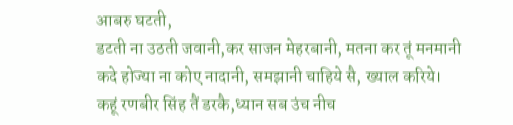आबरु घटती,
डटती ना उठती जवानी,कर साजन मेहरबानी, मतना कर तूं मनमानी
कदे होज्या ना कोए नादानी, समझानी चाहिये सै, ख्याल करिये।
कहूं रणबीर सिंह तैं डरकै,ध्यान सब उंच नीच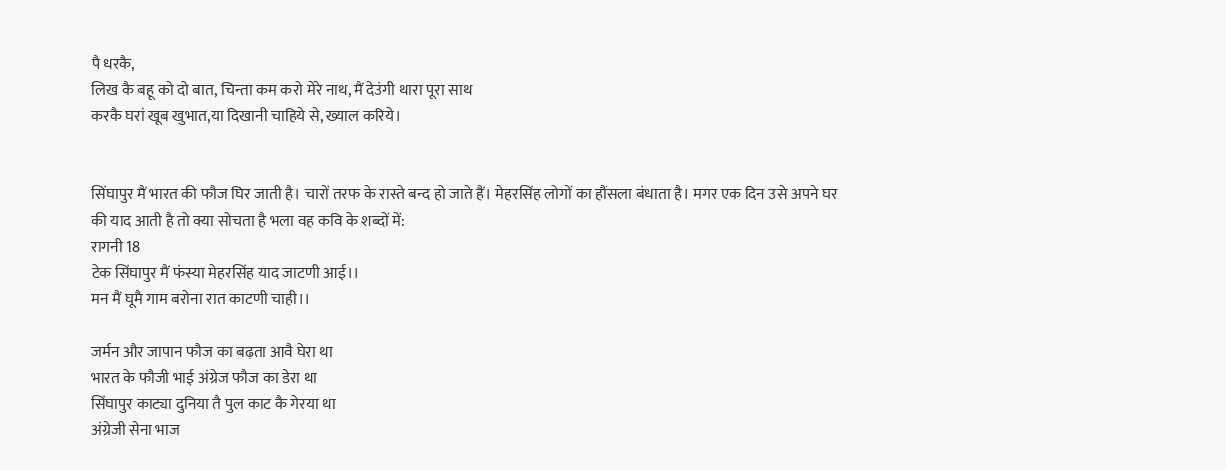पै धरकै,
लिख कै बहू को दो बात, चिन्ता कम करो मेरे नाथ, मैं देउंगी थारा पूरा साथ
करकै घरां खूब खुभात,या दिखानी चाहिये से, ख्याल करिये।


सिंघापुर मैं भारत की फौज घिर जाती है। चारों तरफ के रास्ते बन्द हो जाते हैं। मेहरसिंह लोगों का हौंसला बंधाता है। मगर एक दिन उसे अपने घर की याद आती है तो क्या सोचता है भला वह कवि के शब्दों में:
रागनी 18
टेक सिंघापुर मैं फंस्या मेहरसिंह याद जाटणी आई।।
मन मैं घूमै गाम बरोना रात काटणी चाही।।

जर्मन और जापान फौज का बढ़ता आवै घेरा था
भारत के फौजी भाई अंग्रेज फौज का डेरा था
सिंघापुर काट्या दुनिया तै पुल काट कै गेरया था
अंग्रेजी सेना भाज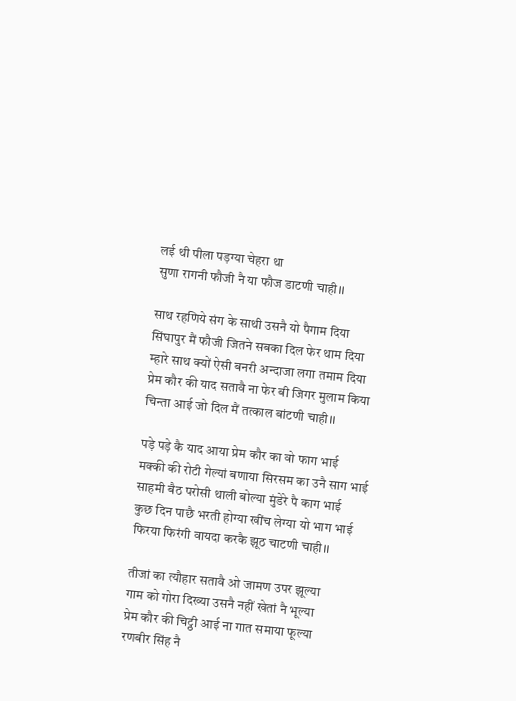लई थी पीला पड़ग्या चेहरा था
सुणा रागनी फौजी नै या फौज डाटणी चाही।।

साथ रहणिये संग के साथी उसनै यो पैगाम दिया
सिंघापुर मैं फौजी जितने सबका दिल फेर थाम दिया
म्हारे साथ क्यों ऐसी बनरी अन्दाजा लगा तमाम दिया
प्रेम कौर की याद सतावै ना फेर बी जिगर मुलाम किया
चिन्ता आई जो दिल मैं तत्काल बांटणी चाही।।

पड़े पड़े कै याद आया प्रेम कौर का वो फाग भाई
मक्की की रोटी गेल्यां बणाया सिरसम का उनै साग भाई
साहमी बैठ परोसी थाली बोल्या मुंडेरे पै काग भाई
कुछ दिन पाछै भरती होग्या खींच लेग्या यो भाग भाई
फिरया फिरंगी वायदा करकै झूठ चाटणी चाही।।

तीजां का त्यौहार सतावै ओ जामण उपर झूल्या
गाम को गोरा दिख्या उसनै नहीं खेतां नै भूल्या
प्रेम कौर की चिट्ठी आई ना गात समाया फूल्या
रणबीर सिंह नै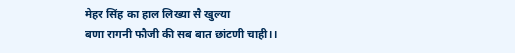मेहर सिंह का हाल लिख्या सै खुल्या
बणा रागनी फौजी की सब बात छांटणी चाही।।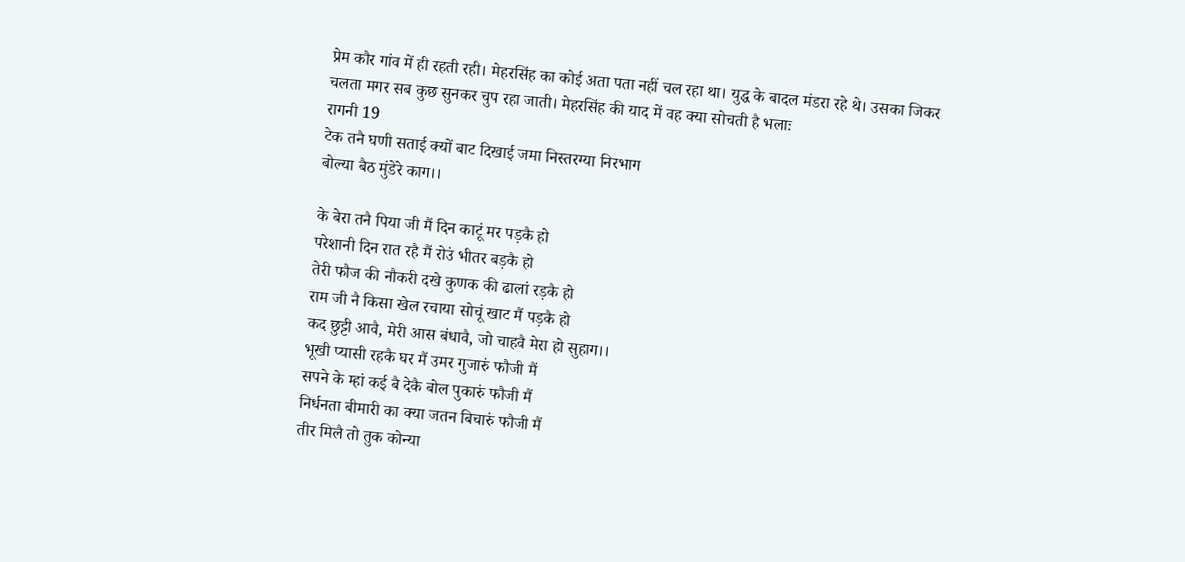प्रेम कौर गांव में ही रहती रही। मेहरसिंह का कोई अता पता नहीं चल रहा था। युद्ध के बादल मंडरा रहे थे। उसका जिकर चलता मगर सब कुछ सुनकर चुप रहा जाती। मेहरसिंह की याद में वह क्या सोचती है भलाः
रागनी 19
टेक तनै घणी सताई क्यों बाट दिखाई जमा निस्तरग्या निरभाग
बोल्या बैठ मुंडेरे काग।।

के बेरा तनै पिया जी मैं दिन काटूं मर पड़कै हो
परेशानी दिन रात रहै मैं रोउं भीतर बड़कै हो
तेरी फौज की नौकरी दखे कुणक की ढालां रड़कै हो
राम जी नै किसा खेल रचाया सोचूं खाट मैं पड़कै हो
कद छुट्टी आवै, मेरी आस बंधावै, जो चाहवै मेरा हो सुहाग।।
भूखी प्यासी रहकै घर मैं उमर गुजारुं फौजी मैं
सपने के म्हां कई बै देकै बोल पुकारुं फौजी मैं
निर्धनता बीमारी का क्या जतन बिचारुं फौजी मैं
तीर मिलै तो तुक कोन्या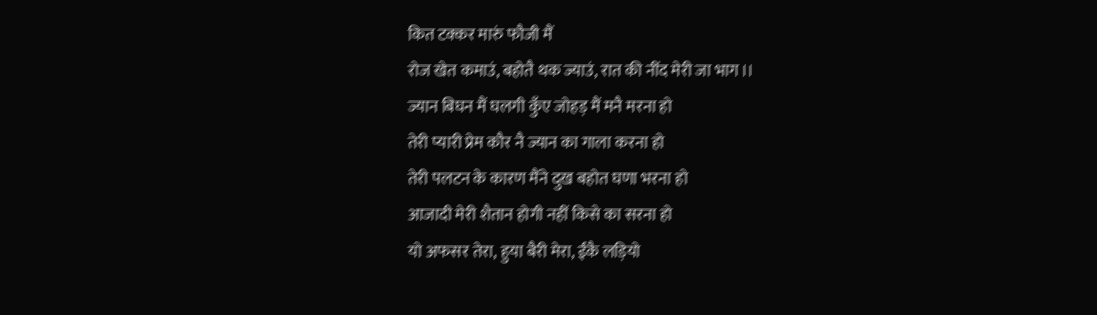कित टक्कर मारुं फौजी मैं
रोज खेत कमाउं, बहोतै थक ज्याउं, रात की नींद मेरी जा भाग।।
ज्यान बिघन मैं घलगी कुँए जोहड़ मैं मनै मरना हो
तेरी प्यारी प्रेम कौर नै ज्यान का गाला करना हो
तेरी पलटन के कारण मैंने दुख बहोत घणा भरना हो
आजादी मेरी शैतान होगी नहीं किसे का सरना हो
यो अफसर तेरा, हुया बैरी मेरा, ईंकै लड़ियो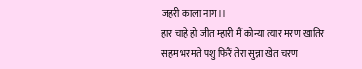जहरी काला नाग।।
हार चाहे हो जीत म्हारी मैं कोन्या त्यार मरण खातिर
सहम भरमते पशु फिरैं तेरा सुन्ना खेत चरण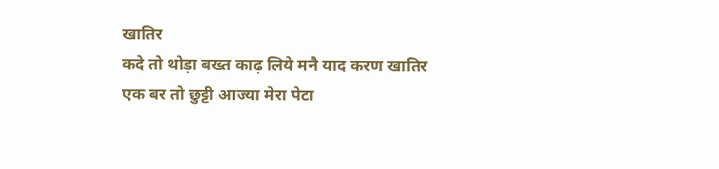खातिर
कदे तो थोड़ा बख्त काढ़ लिये मनै याद करण खातिर
एक बर तो छुट्टी आज्या मेरा पेटा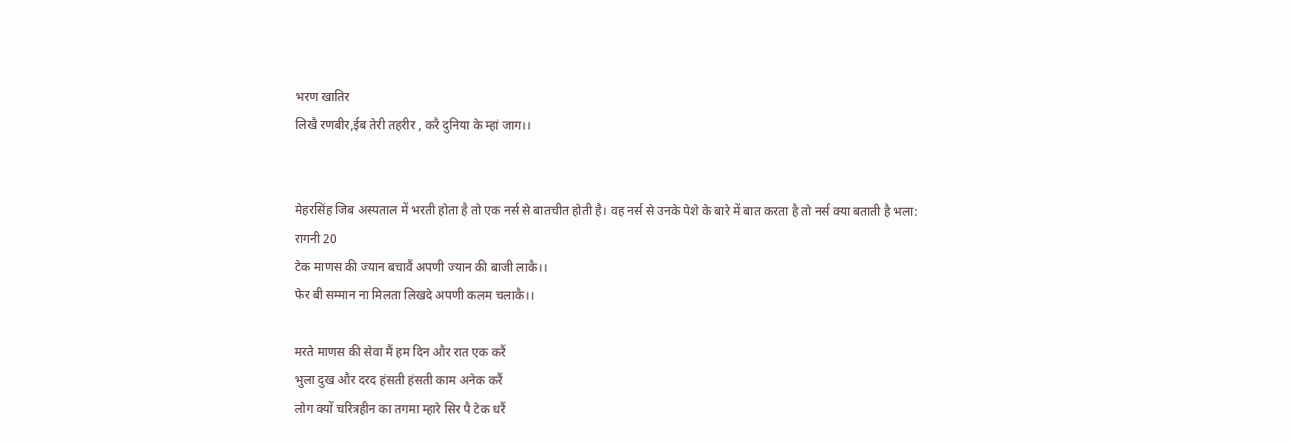भरण खातिर
लिखै रणबीर,ईब तेरी तहरीर , करै दुनिया के म्हां जाग।।


मेहरसिंह जिब अस्पताल में भरती होता है तो एक नर्स से बातचीत होती है। वह नर्स से उनके पेशे के बारे में बात करता है तो नर्स क्या बताती है भला:
रागनी 20
टेक माणस की ज्यान बचावैं अपणी ज्यान की बाजी लाकै।।
फेर बी सम्मान ना मिलता लिखदे अपणी कलम चलाकै।।

मरते माणस की सेवा मैं हम दिन और रात एक करैं
भुला दुख और दरद हंसती हंसती काम अनेक करैं
लोग क्यों चरित्रहीन का तगमा म्हारे सिर पै टेक धरैं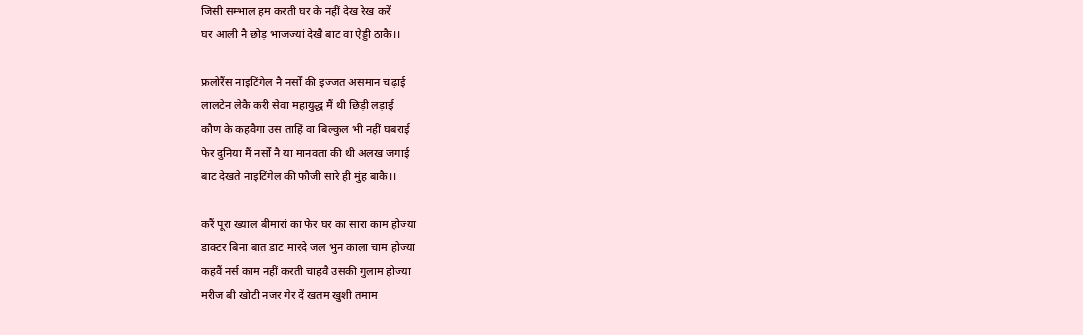जिसी सम्भाल हम करती घर के नहीं देख रेख करें
घर आली नै छोड़ भाजज्यां देखै बाट वा ऐड्डी ठाकै।।

फ्रलोरैंस नाइटिंगेल नै नर्सों की इज्जत असमान चढ़ाई
लालटेन लेकै करी सेवा महायुद्ध मैं थी छिड़ी लड़ाई
कौण के कहवैगा उस ताहिं वा बिल्कुल भी नहीं घबराई
फेर दुनिया मैं नर्सों नै या मानवता की थी अलख जगाई
बाट देखते नाइटिंगेल की फौजी सारे ही मुंह बाकै।।

करैं पूरा ख्याल बीमारां का फेर घर का सारा काम होज्या
डाक्टर बिना बात डाट मारदे जल भुन काला चाम होज्या
कहवैं नर्स काम नहीं करती चाहवै उसकी गुलाम होज्या
मरीज बी खोटी नजर गेर दें खतम खुशी तमाम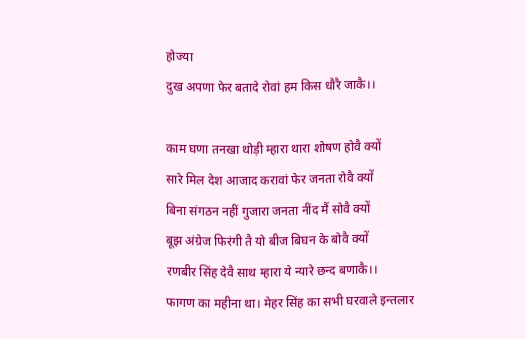होज्या
दुख अपणा फेर बतादे रोवां हम किस धौरै जाकै।।

काम घणा तनखा थोड़ी म्हारा थारा शोषण होवै क्यों
सारे मिल देश आजाद करावां फेर जनता रोवै क्यों
बिना संगठन नहीं गुजारा जनता नींद मैं सोवै क्यों
बूझ अंग्रेज फिरंगी तै यो बीज बिघन के बोवै क्यों
रणबीर सिंह देवै साथ म्हारा ये न्यारे छन्द बणाकै।।
फागण का महीना था। मेहर सिंह का सभी घरवाले इन्तलार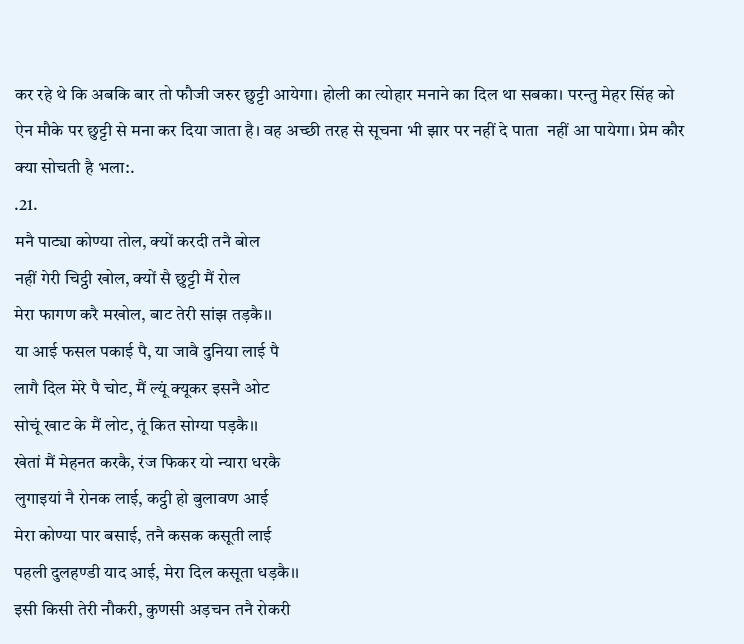कर रहे थे कि अबकि बार तो फौजी जरुर छुट्टी आयेगा। होली का त्योहार मनाने का दिल था सबका। परन्तु मेहर सिंह को ऐन मौके पर छुट्टी से मना कर दिया जाता है। वह अच्छी तरह से सूचना भी झार पर नहीं दे पाता  नहीं आ पायेगा। प्रेम कौर क्या सोचती है भला:.
.21.
मनै पाट्या कोण्या तोल, क्यों करदी तनै बोल
नहीं गेरी चिट्ठी खोल, क्यों सै छुट्टी मैं रोल
मेरा फागण करै मखोल, बाट तेरी सांझ तड़कै।।
या आई फसल पकाई पै, या जावै दुनिया लाई पै
लागै दिल मेरे पै चोट, मैं ल्यूं क्यूकर इसनै ओट
सोचूं खाट के मैं लोट, तूं कित सोग्या पड़कै।।
खेतां मैं मेहनत करकै, रंज फिकर यो न्यारा धरकै
लुगाइयां नै रोनक लाई, कट्ठी हो बुलावण आई
मेरा कोण्या पार बसाई, तनै कसक कसूती लाई
पहली दुलहण्डी याद आई, मेरा दिल कसूता धड़कै।।
इसी किसी तेरी नौकरी, कुणसी अड़चन तनै रोकरी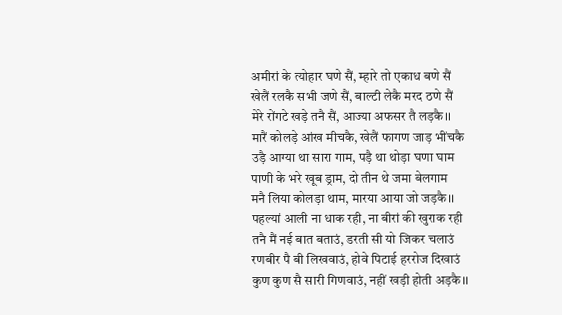अमीरां के त्योहार घणे सैं, म्हारे तो एकाध बणे सैं
खेलैं रलकै सभी जणे सैं, बाल्टी लेकै मरद ठणे सैं
मेरे रोंगटे खड़े तनै सैं, आज्या अफसर तै लड़कै।।
मारैं कोलड़े आंख मीचकै, खेलैं फागण जाड़ भींचकै
उड़ै आग्या था सारा गाम, पड़ै था थोड़ा घणा घाम
पाणी के भरे खूब ड्राम, दो तीन थे जमा बेलगाम
मनै लिया कोलड़ा थाम, मारया आया जो जड़कै।।
पहल्यां आली ना धाक रही, ना बीरां की खुराक रही
तनै मैं नई बात बताउं, डरती सी यो जिकर चलाउं
रणबीर पै बी लिखवाउं, होवे पिटाई हररोज दिखाउं
कुण कुण सै सारी गिणवाउं, नहीं खड़ी होती अड़कै।।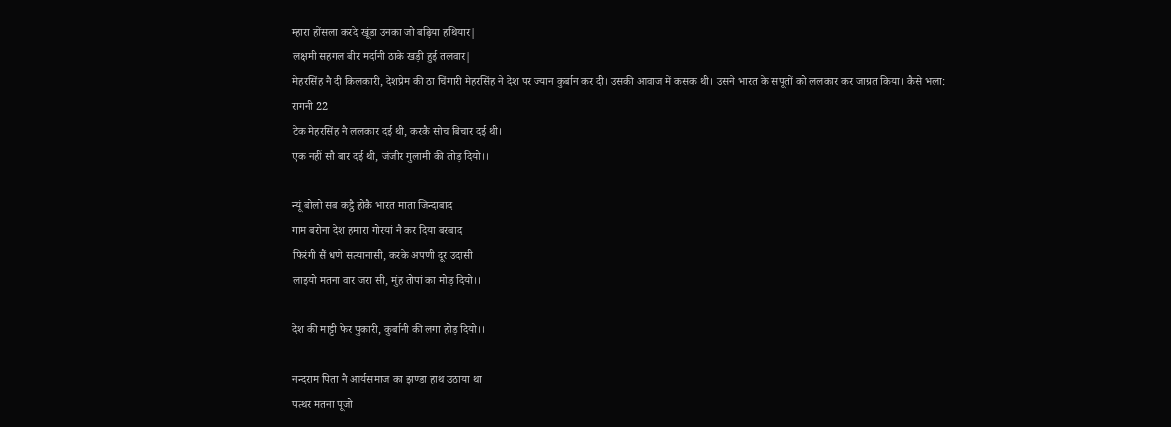म्हारा होंसला करदे खूंडा उनका जो बढ़िया हथियार|
लक्षमी सहगल बीर मर्दानी ठाके खड़ी हुई तलवार|
मेहरसिंह नै दी किलकारी, देशप्रेम की ठा चिंगारी मेहरसिंह ने देश पर ज्यान कुर्बान कर दी। उसकी आवाज में कसक थी। उसने भारत के सपूतों को ललकार कर जाग्रत किया। कैसे भला:
रागनी 22
टेक मेहरसिंह नै ललकार दई थी, करकै सोच बिचार दई थी।
एक नहीं सौ बार दई थी, जंजीर गुलामी की तोड़ दियो।।

न्यूं बोलो सब कट्ठै होकै भारत माता जिन्दाबाद
गाम बरोना देश हमारा गोरयां नै कर दिया बरबाद
फिरंगी सैं धणे सत्यानासी, करके अपणी दूर उदासी
लाइयो मतना वार जरा सी, मुंह तोपां का मोड़ दियो।।

देश की माट्टी फेर पुकारी, कुर्बानी की लगा होड़ दियो।।

नन्दराम पिता नै आर्यसमाज का झण्डा हाथ उठाया था
पत्थर मतना पूजो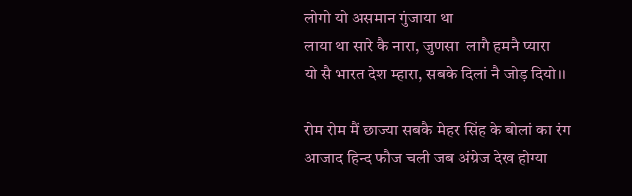लोगो यो असमान गुंजाया था
लाया था सारे कै नारा, जुणसा  लागै हमनै प्यारा
यो सै भारत देश म्हारा, सबके दिलां नै जोड़ दियो।।

रोम रोम मैं छाज्या सबकै मेहर सिंह के बोलां का रंग
आजाद हिन्द फौज चली जब अंग्रेज देख होग्या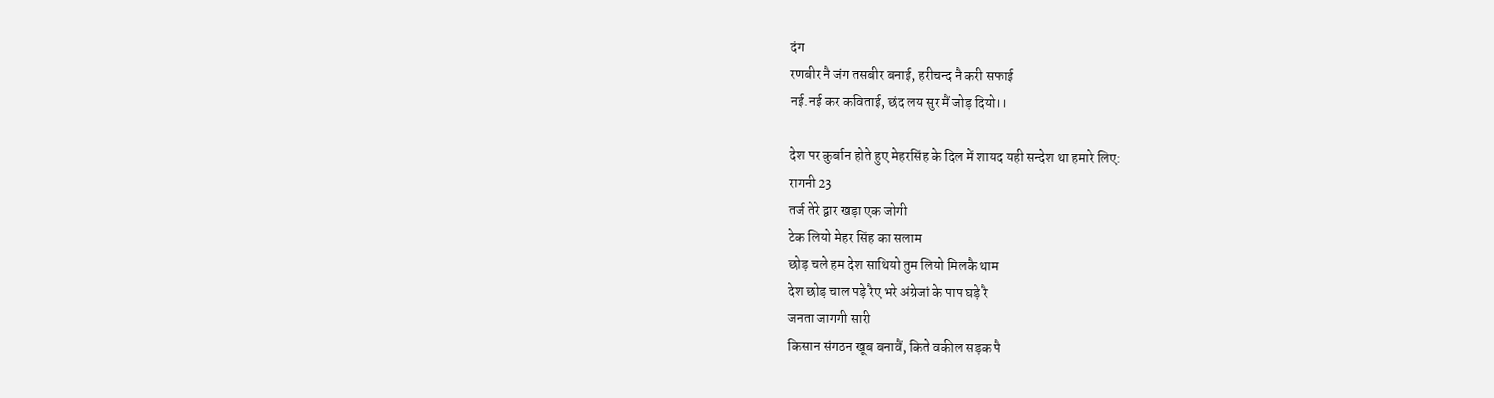दंग
रणबीर नै जंग तसबीर बनाई, हरीचन्द नै करी सफाई
नई.नई कर कविताई, छंद लय सुर मैं जोड़ दियो।।

देश पर कुर्बान होते हुए मेहरसिंह के दिल में शायद यही सन्देश था हमारे लिए:
रागनी 23
तर्ज तेरे द्वार खड़ा एक जोगी
टेक लियो मेहर सिंह का सलाम
छोड़ चले हम देश साथियो तुम लियो मिलकै थाम
देश छोड़ चाल पड़े रैए भरे अंग्रेजां के पाप घड़े रै
जनता जागगी सारी
किसान संगठन खूब बनावैं, किते वकील सड़क पै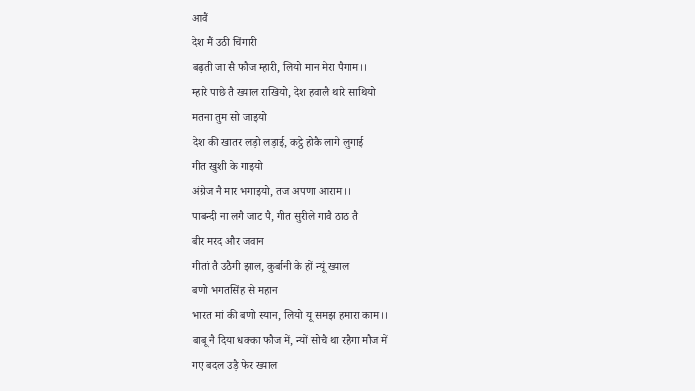आवैं
देश मैं उठी चिंगारी
बढ़ती जा सै फौज म्हारी, लियो मान मेरा पैगाम।।
म्हारे पाछे तै ख्याल राखियो, देश हवालै थारे साथियो
मतना तुम सो जाइयो
देश की खातर लड़ो लड़ाई, कट्ठे होकै लागे लुगाई
गीत खुशी के गाइयो
अंग्रेज नै मार भगाइयो, तज अपणा आराम।।
पाबन्दी ना लगै जाट पै, गीत सुरीले गावै ठाठ तै
बीर मरद और जवान
गीतां तै उठैगी झाल, कुर्बानी के हों न्यूं ख्याल
बणो भगतसिंह से महान
भारत मां की बणो स्यान, लियो यू समझ हमारा काम।।
बाबू नै दिया धक्का फौज में, न्यों सोचै था रहैगा मौज में
गए बदल उड़ै फेर ख्याल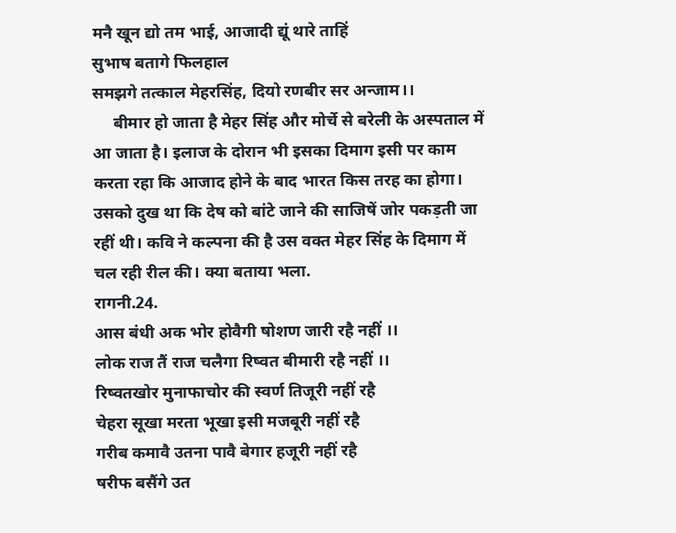मनै खून द्यो तम भाई, आजादी द्यूं थारे ताहिं
सुभाष बतागे फिलहाल
समझगे तत्काल मेहरसिंह, दियो रणबीर सर अन्जाम।।
     बीमार हो जाता है मेहर सिंह और मोर्चे से बरेली के अस्पताल में आ जाता है। इलाज के दोरान भी इसका दिमाग इसी पर काम करता रहा कि आजाद होने के बाद भारत किस तरह का होगा। उसको दुख था कि देष को बांटे जाने की साजिषें जोर पकड़ती जा रहीं थी। कवि ने कल्पना की है उस वक्त मेहर सिंह के दिमाग में चल रही रील की। क्या बताया भला.
रागनी.24.
आस बंधी अक भोर होवैगी षोशण जारी रहै नहीं ।।
लोक राज तैं राज चलैगा रिष्वत बीमारी रहै नहीं ।।
रिष्वतखोर मुनाफाचोर की स्वर्ण तिजूरी नहीं रहै
चेहरा सूखा मरता भूखा इसी मजबूरी नहीं रहै
गरीब कमावै उतना पावै बेगार हजूरी नहीं रहै
षरीफ बसैंगे उत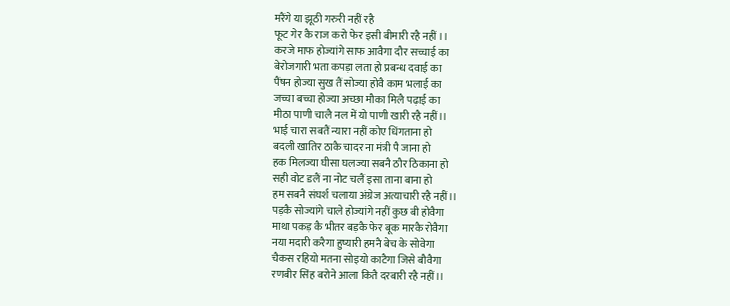मरैंगे या झूठी गरुरी नहीं रहै
फूट गेर कै राज करो फेर इसी बीमारी रहै नहीं ।।
करजे माफ होज्यांगे साफ आवैगा दौर सच्चाई का
बेरोजगारी भता कपड़ा लता हो प्रबन्ध दवाई का
पैंषन होज्या सुख तैं सोज्या होवै काम भलाई का
जच्चा बच्चा होज्या अच्छा मौका मिलै पढ़ाई का
मीठा पाणी चालै नल में यो पाणी खारी रहै नहीं।।
भाई चारा सबतैं न्यारा नहीं कोए धिंगताना हो
बदली खातिर ठाकै चादर ना मंत्री पै जाना हो
हक मिलज्या घीसा घलज्या सबनै ठौर ठिकाना हो
सही वोट डलैं ना नोट चलैं इसा ताना बाना हो
हम सबनै संघर्श चलाया अंग्रेज अत्याचारी रहै नहीं।।
पड़कै सोज्यांगे चाले होज्यांगे नहीं कुछ बी होवैगा
माथा पकड़ कै भीतर बड़कै फेर बूक मारकै रोवैगा
नया मदारी करैगा हुष्यारी हमनै बेच के सोवेगा
चैकस रहियो मतना सोइयो काटैगा जिसे बौवैगा
रणबीर सिंह बरोने आला कितै दरबारी रहै नहीं।।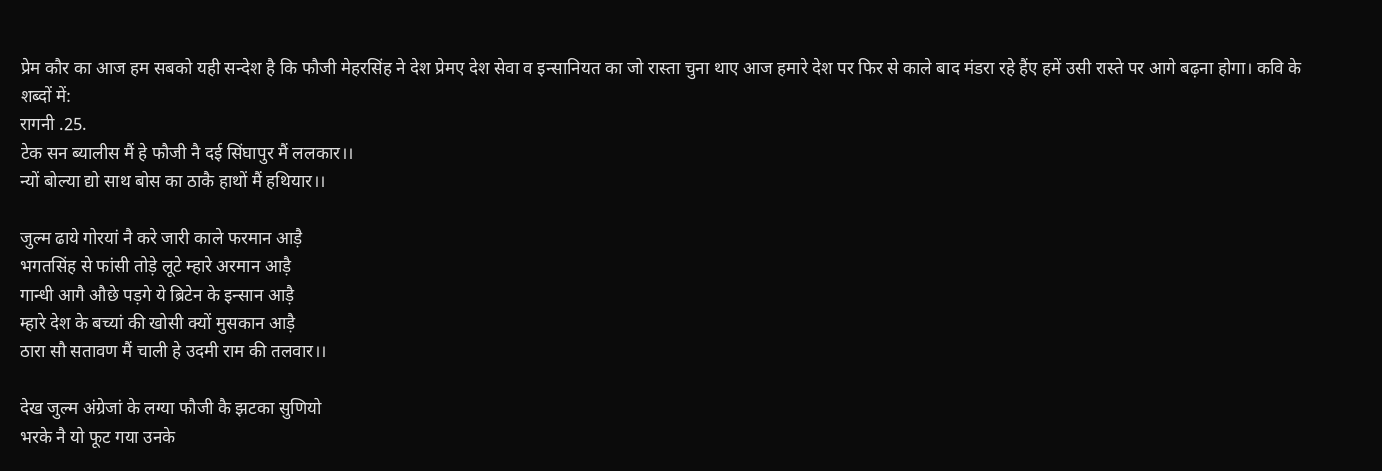प्रेम कौर का आज हम सबको यही सन्देश है कि फौजी मेहरसिंह ने देश प्रेमए देश सेवा व इन्सानियत का जो रास्ता चुना थाए आज हमारे देश पर फिर से काले बाद मंडरा रहे हैंए हमें उसी रास्ते पर आगे बढ़ना होगा। कवि के शब्दों में:
रागनी .25.
टेक सन ब्यालीस मैं हे फौजी नै दई सिंघापुर मैं ललकार।।
न्यों बोल्या द्यो साथ बोस का ठाकै हाथों मैं हथियार।।

जुल्म ढाये गोरयां नै करे जारी काले फरमान आड़ै
भगतसिंह से फांसी तोड़े लूटे म्हारे अरमान आड़ै
गान्धी आगै औछे पड़गे ये ब्रिटेन के इन्सान आड़ै
म्हारे देश के बच्यां की खोसी क्यों मुसकान आड़ै
ठारा सौ सतावण मैं चाली हे उदमी राम की तलवार।।

देख जुल्म अंग्रेजां के लग्या फौजी कै झटका सुणियो
भरके नै यो फूट गया उनके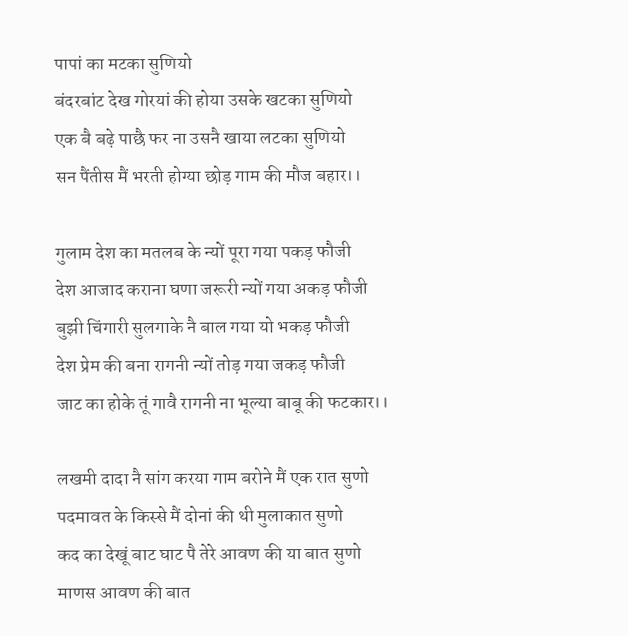पापां का मटका सुणियो
बंदरबांट देख गोरयां की होया उसके खटका सुणियो
एक बै बढ़े पाछै फर ना उसनै खाया लटका सुणियो
सन पैंतीस मैं भरती होग्या छोड़ गाम की मौज बहार।।

गुलाम देश का मतलब के न्यों पूरा गया पकड़ फौजी
देश आजाद कराना घणा जरूरी न्यों गया अकड़ फौजी
बुझी चिंगारी सुलगाके नै बाल गया यो भकड़ फौजी
देश प्रेम की बना रागनी न्यों तोड़ गया जकड़ फौजी
जाट का होके तूं गावै रागनी ना भूल्या बाबू की फटकार।।

लखमी दादा नै सांग करया गाम बरोने मैं एक रात सुणो
पदमावत के किस्से मैं दोनां की थी मुलाकात सुणो
कद का देखूं बाट घाट पै तेरे आवण की या बात सुणो
माणस आवण की बात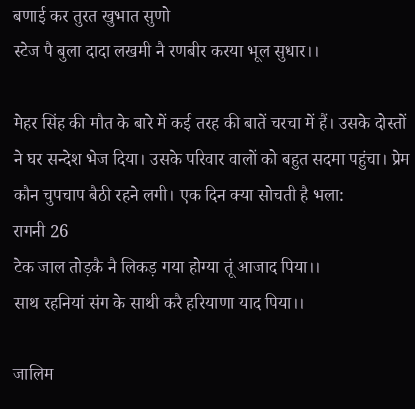बणाई कर तुरत खुभात सुणो
स्टेज पै बुला दादा लखमी नै रणबीर करया भूल सुधार।।

मेहर सिंह की मौत के बारे में कई तरह की बातें चरचा में हैं। उसके दोस्तों ने घर सन्देश भेज दिया। उसके परिवार वालों को बहुत सदमा पहुंचा। प्रेम कौन चुपचाप बैठी रहने लगी। एक दिन क्या सोचती है भला:
रागनी 26
टेक जाल तोड़कै नै लिकड़ गया होग्या तूं आजाद पिया।।
साथ रहनियां संग के साथी करै हरियाणा याद पिया।।

जालिम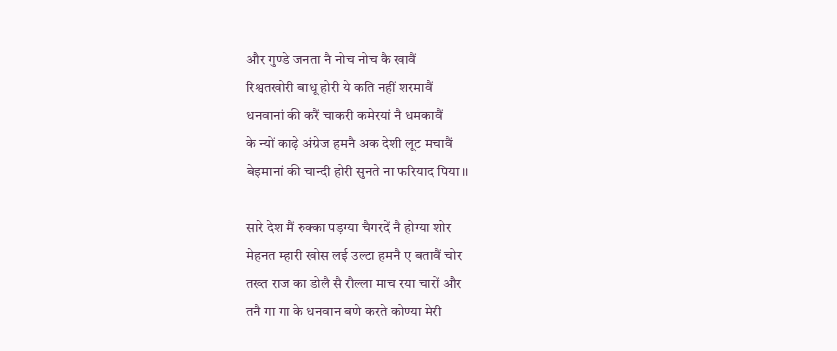और गुण्डे जनता नै नोच नोच कै खावैं
रिश्वतखोरी बाधू होरी ये कति नहीं शरमावैं
धनवानां की करैं चाकरी कमेरयां नै धमकावैं
के न्यों काढ़े अंग्रेज हमनै अक देशी लूट मचावैं
बेइमानां की चान्दी होरी सुनते ना फरियाद पिया।।

सारे देश मैं रुक्का पड़ग्या चैगरदें नै होग्या शोर
मेहनत म्हारी खोस लई उल्टा हमनै ए बतावैं चोर
तख्त राज का डोलै सै रौल्ला माच रया चारों और
तनै गा गा के धनवान बणे करते कोण्या मेरी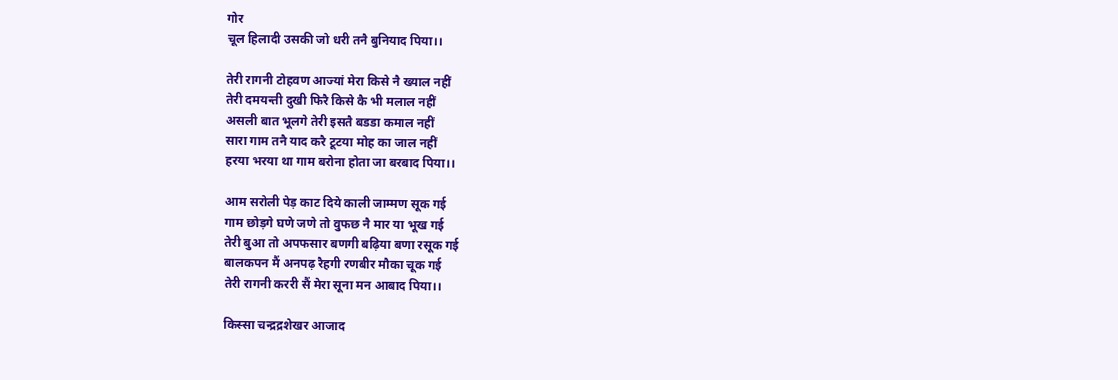गोर
चूल हिलादी उसकी जो धरी तनै बुनियाद पिया।।

तेरी रागनी टोहवण आज्यां मेरा किसे नै ख्याल नहीं
तेरी दमयन्ती दुखी फिरै किसे कै भी मलाल नहीं
असली बात भूलगे तेरी इसतै बडडा कमाल नहीं
सारा गाम तनै याद करै टूटया मोह का जाल नहीं
हरया भरया था गाम बरोना होता जा बरबाद पिया।।

आम सरोली पेड़ काट दिये काली जाम्मण सूक गई
गाम छोड़गे घणे जणे तो वुफछ नै मार या भूख गई
तेरी बुआ तो अपफसार बणगी बढ़िया बणा रसूक गई
बालकपन मैं अनपढ़ रैहगी रणबीर मौका चूक गई
तेरी रागनी कररी सैं मेरा सूना मन आबाद पिया।।

किस्सा चन्द्रद्रशेखर आजाद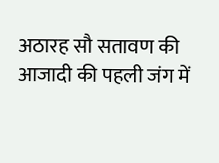अठारह सौ सतावण की आजादी की पहली जंग में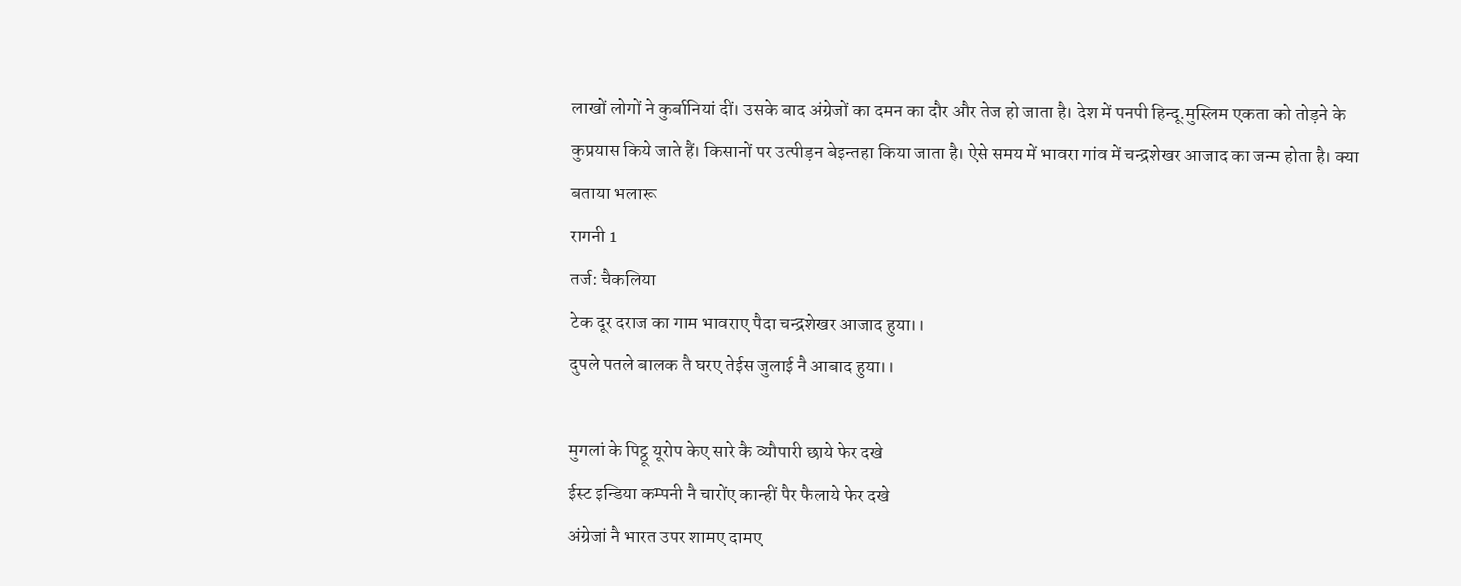लाखों लोगों ने कुर्बानियां दीं। उसके बाद अंग्रेजों का दमन का दौर और तेज हो जाता है। देश में पनपी हिन्दू.मुस्लिम एकता को तोड़ने के कुप्रयास किये जाते हैं। किसानों पर उत्पीड़न बेइन्तहा किया जाता है। ऐसे समय में भावरा गांव में चन्द्रशेखर आजाद का जन्म होता है। क्या बताया भलारू
रागनी 1
तर्ज: चैकलिया
टेक दूर दराज का गाम भावराए पैदा चन्द्रशेखर आजाद हुया।।
दुपले पतले बालक तै घरए तेईस जुलाई नै आबाद हुया।।

मुगलां के पिट्ठू यूरोप केए सारे कै व्यौपारी छाये फेर दखे
ईस्ट इन्डिया कम्पनी नै चारोंए कान्हीं पैर फैलाये फेर दखे
अंग्रेजां नै भारत उपर शामए दामए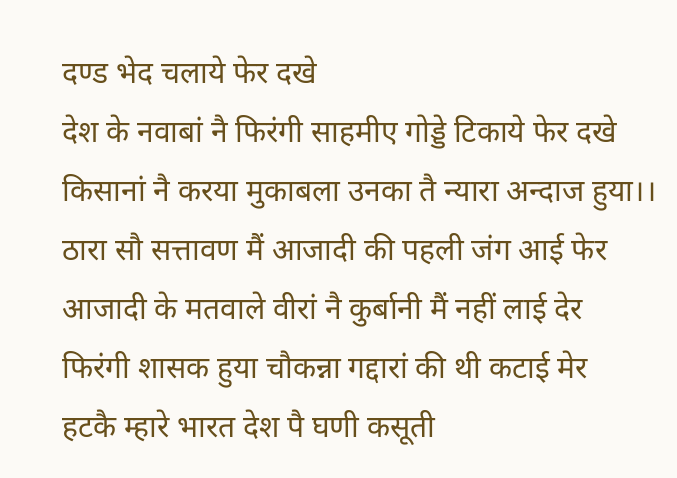दण्ड भेद चलाये फेर दखे
देश के नवाबां नै फिरंगी साहमीए गोड्डे टिकाये फेर दखे
किसानां नै करया मुकाबला उनका तै न्यारा अन्दाज हुया।।
ठारा सौ सत्तावण मैं आजादी की पहली जंग आई फेर
आजादी के मतवाले वीरां नै कुर्बानी मैं नहीं लाई देर
फिरंगी शासक हुया चौकन्ना गद्दारां की थी कटाई मेर
हटकै म्हारे भारत देश पै घणी कसूती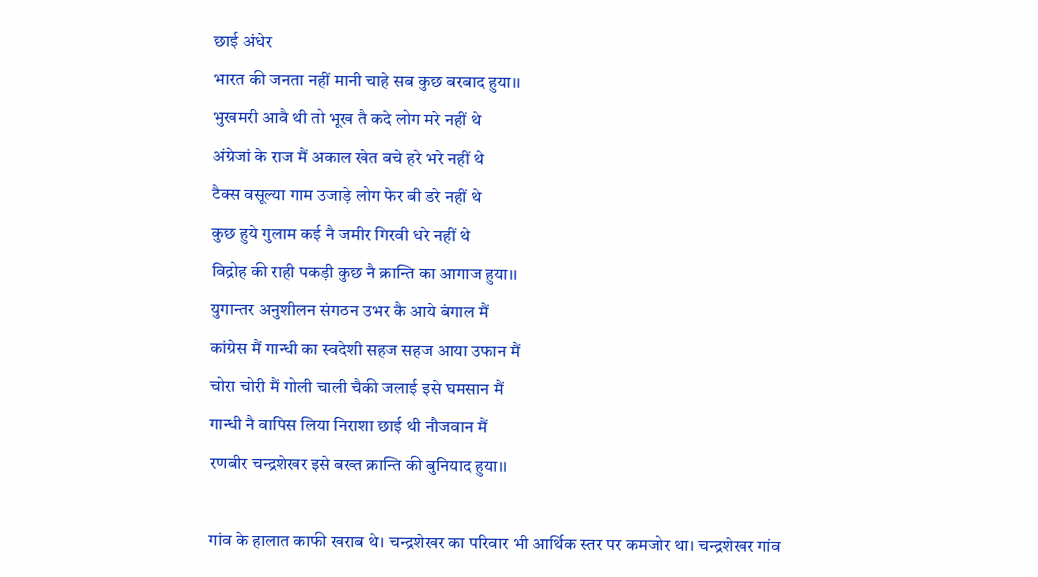छाई अंधेर
भारत की जनता नहीं मानी चाहे सब कुछ बरबाद हुया।।
भुखमरी आवै थी तो भूख तै कदे लोग मरे नहीं थे
अंग्रेजां के राज मैं अकाल खेत बचे हरे भरे नहीं थे
टैक्स वसूल्या गाम उजाड़े लोग फेर बी डरे नहीं थे
कुछ हुये गुलाम कई नै जमीर गिरवी धरे नहीं थे
विद्रोह की राही पकड़ी कुछ नै क्रान्ति का आगाज हुया।।
युगान्तर अनुशीलन संगठन उभर कै आये बंगाल मैं
कांग्रेस मैं गान्धी का स्वदेशी सहज सहज आया उफान मैं
चोरा चोरी मैं गोली चाली चैकी जलाई इसे घमसान मैं
गान्धी नै वापिस लिया निराशा छाई थी नौजवान मैं
रणबीर चन्द्रशेखर इसे बख्त क्रान्ति की बुनियाद हुया।।

गांव के हालात काफी खराब थे। चन्द्रशेखर का परिवार भी आर्थिक स्तर पर कमजोर था। चन्द्रशेखर गांव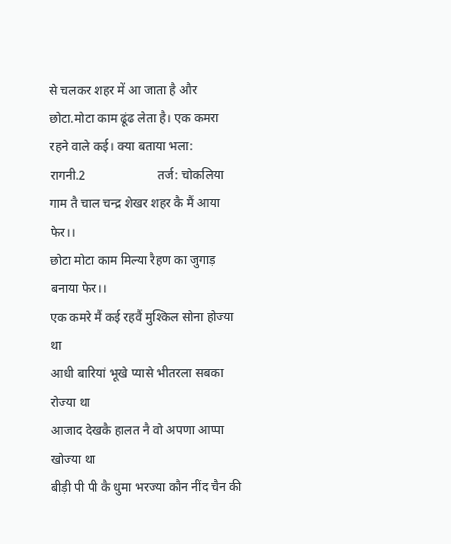से चलकर शहर में आ जाता है और छोटा.मोटा काम ढूंढ लेता है। एक कमरा रहने वाले कई। क्या बताया भला:
रागनी.2                       तर्ज: चोकलिया
गाम तै चाल चन्द्र शेखर शहर कै मैं आया फेर।।
छोटा मोटा काम मिल्या रैहण का जुगाड़ बनाया फेर।।
एक कमरे मैं कई रहवैं मुश्किल सोना होज्या था
आधी बारियां भूखे प्यासे भीतरला सबका रोज्या था
आजाद देखकै हालत नै वो अपणा आप्पा खोज्या था
बीड़ी पी पी कै धुमा भरज्या कौन नींद चैन की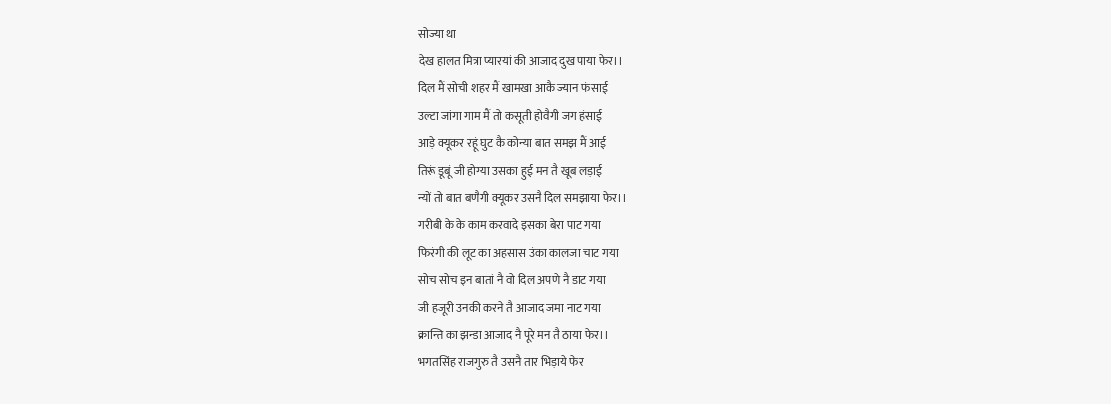सोज्या था
देख हालत मित्रा प्यारयां की आजाद दुख पाया फेर।।
दिल मैं सोची शहर मैं खामखा आकै ज्यान फंसाई
उल्टा जांगा गाम मैं तो कसूती होवैगी जग हंसाई
आड़े क्यूकर रहूं घुट कै कोन्या बात समझ मैं आई
तिरूं डूबूं जी होग्या उसका हुई मन तै खूब लड़ाई
न्यों तो बात बणैगी क्यूकर उसनै दिल समझाया फेर।।
गरीबी के के काम करवादे इसका बेरा पाट गया
फिरंगी की लूट का अहसास उंका कालजा चाट गया
सोच सोच इन बातां नै वो दिल अपणे नै डाट गया
जी हजूरी उनकी करने तै आजाद जमा नाट गया
क्रान्ति का झन्डा आजाद नै पूरे मन तै ठाया फेर।।
भगतसिंह राजगुरु तै उसनै तार भिड़ाये फेर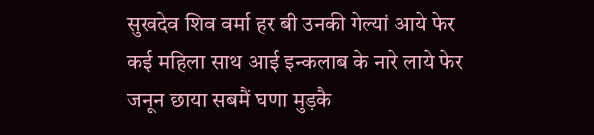सुखदेव शिव वर्मा हर बी उनकी गेल्यां आये फेर
कई महिला साथ आई इन्कलाब के नारे लाये फेर
जनून छाया सबमैं घणा मुड़कै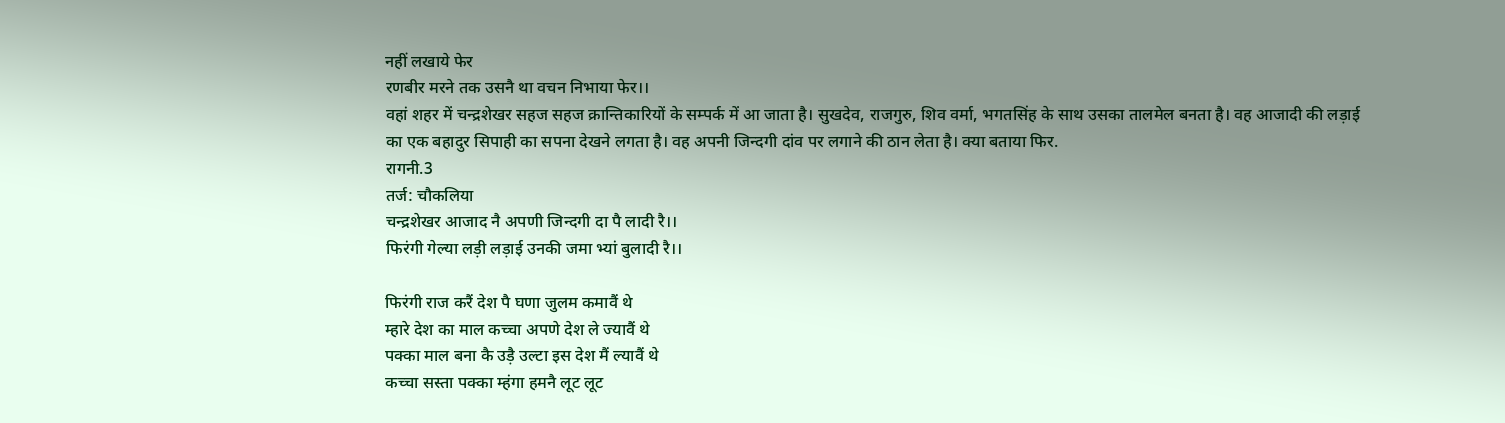नहीं लखाये फेर
रणबीर मरने तक उसनै था वचन निभाया फेर।।
वहां शहर में चन्द्रशेखर सहज सहज क्रान्तिकारियों के सम्पर्क में आ जाता है। सुखदेव, राजगुरु, शिव वर्मा, भगतसिंह के साथ उसका तालमेल बनता है। वह आजादी की लड़ाई का एक बहादुर सिपाही का सपना देखने लगता है। वह अपनी जिन्दगी दांव पर लगाने की ठान लेता है। क्या बताया फिर.
रागनी.3
तर्ज: चौकलिया
चन्द्रशेखर आजाद नै अपणी जिन्दगी दा पै लादी रै।।
फिरंगी गेल्या लड़ी लड़ाई उनकी जमा भ्यां बुलादी रै।।

फिरंगी राज करैं देश पै घणा जुलम कमावैं थे
म्हारे देश का माल कच्चा अपणे देश ले ज्यावैं थे
पक्का माल बना कै उड़ै उल्टा इस देश मैं ल्यावैं थे
कच्चा सस्ता पक्का म्हंगा हमनै लूट लूट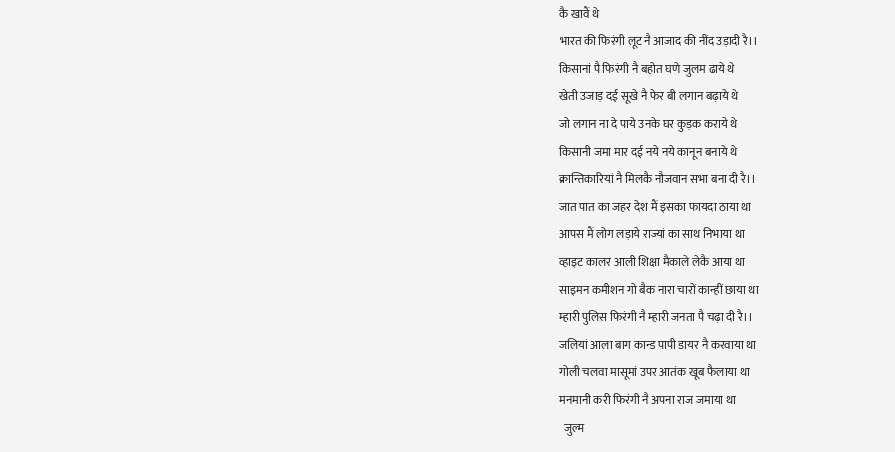कै खावैं थे
भारत की फिरंगी लूट नै आजाद की नींद उड़ादी रै।।
किसानां पै फिरंगी नै बहोत घणे जुलम ढाये थे
खेती उजाड़ दई सूखे नै फेर बी लगान बढ़ाये थे
जो लगान ना दे पाये उनके घर कुड़क कराये थे
किसानी जमा मार दई नये नये कानून बनाये थे
क्रान्तिकारियां नै मिलकै नौजवान सभा बना दी रै।।
जात पात का जहर देश मैं इसका फायदा ठाया था
आपस मैं लोग लड़ाये राज्यां का साथ निभाया था
व्हाइट कालर आली शिक्षा मैकाले लेकै आया था
साइमन कमीशन गो बैक नारा चारों कान्हीं छाया था
म्हारी पुलिस फिरंगी नै म्हारी जनता पै चढ़ा दी रै।।
जलियां आला बाग कान्ड पापी डायर नै करवाया था
गोली चलवा मासूमां उपर आतंक खूब फैलाया था
मनमानी करी फिरंगी नै अपना राज जमाया था
  जुल्म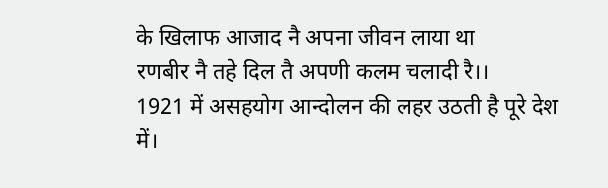के खिलाफ आजाद नै अपना जीवन लाया था
रणबीर नै तहे दिल तै अपणी कलम चलादी रै।।
1921 में असहयोग आन्दोलन की लहर उठती है पूरे देश में।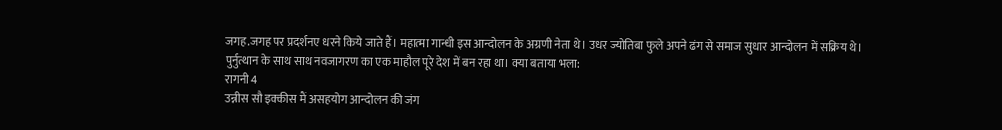जगह.जगह पर प्रदर्शनए धरने किये जाते हैं। महात्मा गान्धी इस आन्दोलन के अग्रणी नेता थे। उधर ज्योतिबा फुले अपने ढंग से समाज सुधार आन्दोलन में सक्रिय थे। पुर्नुत्थान के साथ साथ नवजागरण का एक माहौल पूरे देश में बन रहा था। क्या बताया भला:
रागनी 4
उन्नीस सौ इक्कीस मैं असहयोग आन्दोलन की जंग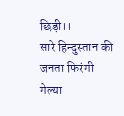छिड़ी।।
सारे हिन्दुस्तान की  जनता फिरंगी गेल्या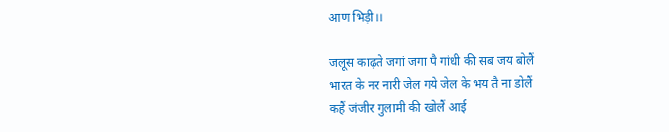आण भिड़ी।।

जलूस काढ़ते जगां जगा पै गांधी की सब जय बोलैं
भारत के नर नारी जेल गये जेल के भय तै ना डोलैं
कहैं जंजीर गुलामी की खोलैं आई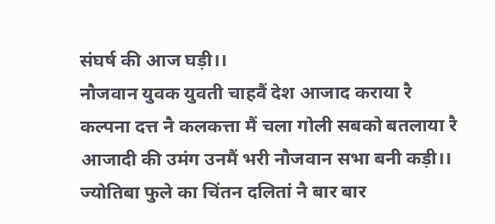संघर्ष की आज घड़ी।।
नौजवान युवक युवती चाहवैं देश आजाद कराया रै
कल्पना दत्त नै कलकत्ता मैं चला गोली सबको बतलाया रै
आजादी की उमंग उनमैं भरी नौजवान सभा बनी कड़ी।।
ज्योतिबा फुले का चिंतन दलितां नै बार बार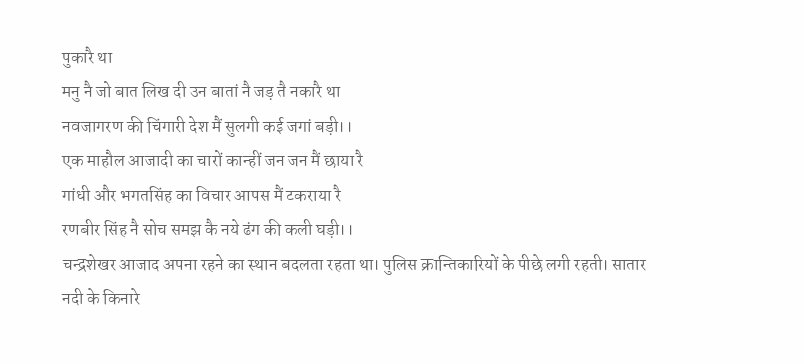पुकारै था
मनु नै जो बात लिख दी उन बातां नै जड़ तै नकारै था
नवजागरण की चिंगारी देश मैं सुलगी कई जगां बड़ी।।
एक माहौल आजादी का चारों कान्हीं जन जन मैं छाया रै
गांधी और भगतसिंह का विचार आपस मैं टकराया रै
रणबीर सिंह नै सोच समझ कै नये ढंग की कली घड़ी।।
चन्द्रशेखर आजाद अपना रहने का स्थान बदलता रहता था। पुलिस क्रान्तिकारियों के पीछे लगी रहती। सातार नदी के किनारे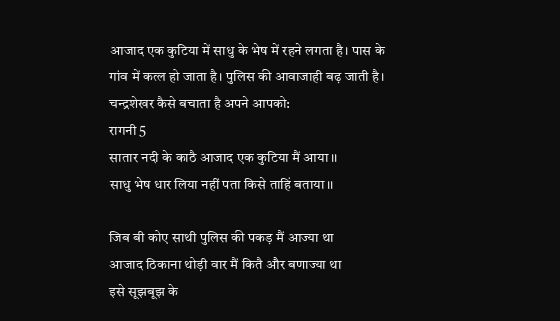आजाद एक कुटिया में साधु के भेष में रहने लगता है। पास के गांव में कत्ल हो जाता है। पुलिस की आवाजाही बढ़ जाती है। चन्द्रशेखर कैसे बचाता है अपने आपको:
रागनी 5
सातार नदी के काठै आजाद एक कुटिया मैं आया।।
साधु भेष धार लिया नहीं पता किसे ताहिं बताया।।

जिब बी कोए साथी पुलिस की पकड़ मैं आज्या था
आजाद ठिकाना थोड़ी वार मैं कितै और बणाज्या था
इसे सूझबूझ के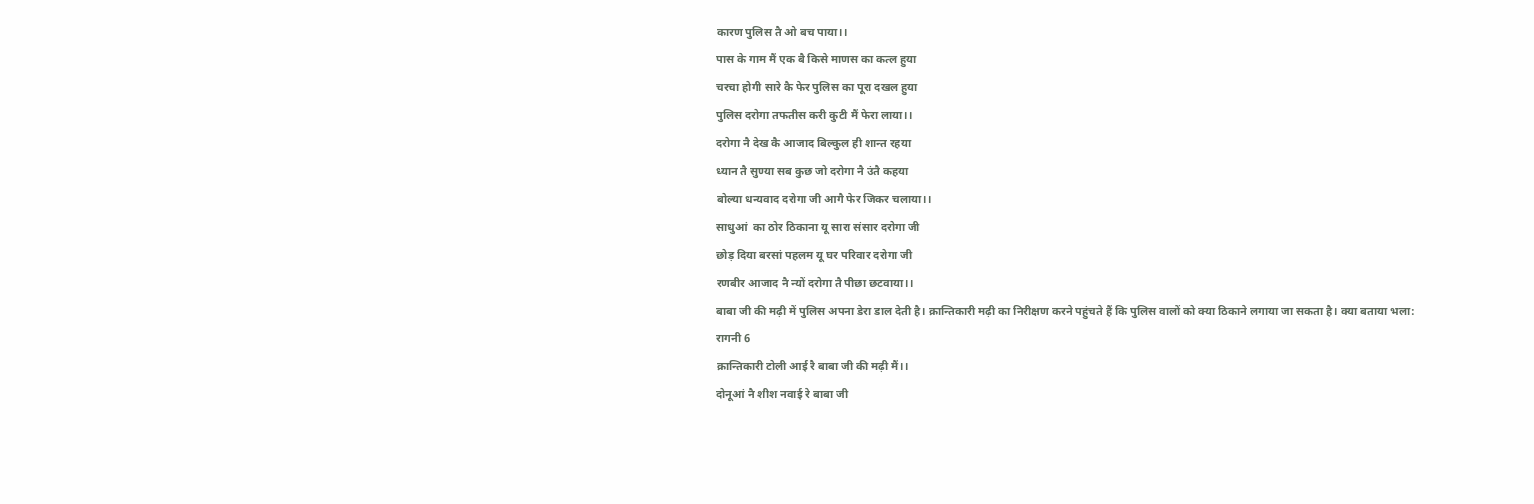कारण पुलिस तै ओ बच पाया।।
पास के गाम मैं एक बै किसे माणस का कत्ल हुया
चरचा होगी सारे कै फेर पुलिस का पूरा दखल हुया
पुलिस दरोगा तफतीस करी कुटी मैं फेरा लाया।।
दरोगा नै देख कै आजाद बिल्कुल ही शान्त रहया
ध्यान तै सुण्या सब कुछ जो दरोगा नै उंतै कहया
बोल्या धन्यवाद दरोगा जी आगै फेर जिकर चलाया।।
साधुआं  का ठोर ठिकाना यू सारा संसार दरोगा जी
छोड़ दिया बरसां पहलम यू घर परिवार दरोगा जी
रणबीर आजाद नै न्यों दरोगा तै पीछा छटवाया।।
बाबा जी की मढ़ी में पुलिस अपना डेरा डाल देती है। क्रान्तिकारी मढ़ी का निरीक्षण करने पहुंचते हैं कि पुलिस वालों को क्या ठिकाने लगाया जा सकता है। क्या बताया भला:
रागनी 6
क्रान्तिकारी टोली आई रै बाबा जी की मढ़ी मैं।।
दोनूआं नै शीश नवाई रे बाबा जी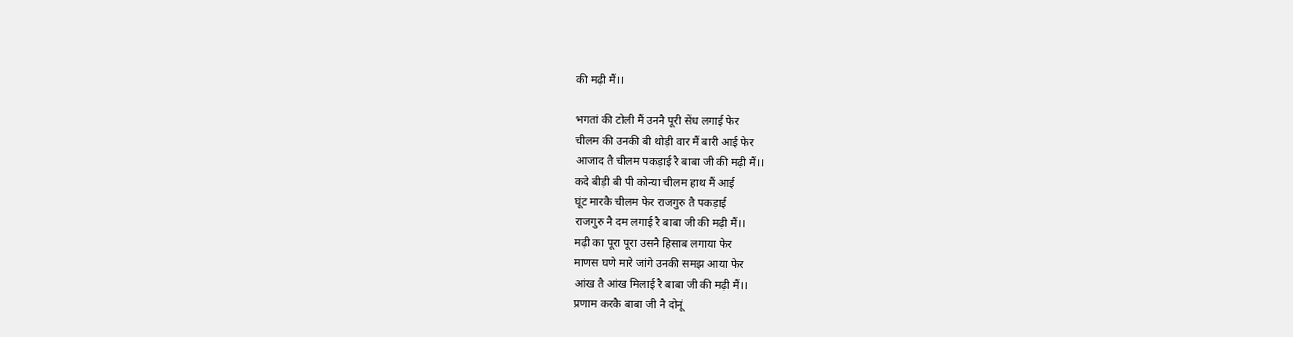की मढ़ी मैं।।

भगतां की टोली मैं उननै पूरी सेंध लगाई फेर
चीलम की उनकी बी थोड़ी वार मैं बारी आई फेर
आजाद तै चीलम पकड़ाई रै बाबा जी की मढ़ी मैं।।
कदे बीड़ी बी पी कोन्या चीलम हाथ मैं आई
घूंट मारकै चीलम फेर राजगुरु तै पकड़ाई
राजगुरु नै दम लगाई रै बाबा जी की मढ़ी मैं।।
मढ़ी का पूरा पूरा उसनै हिसाब लगाया फेर
माणस घणे मारे जांगे उनकी समझ आया फेर
आंख तै आंख मिलाई रै बाबा जी की मढ़ी मैं।।
प्रणाम करकै बाबा जी नै दोनूं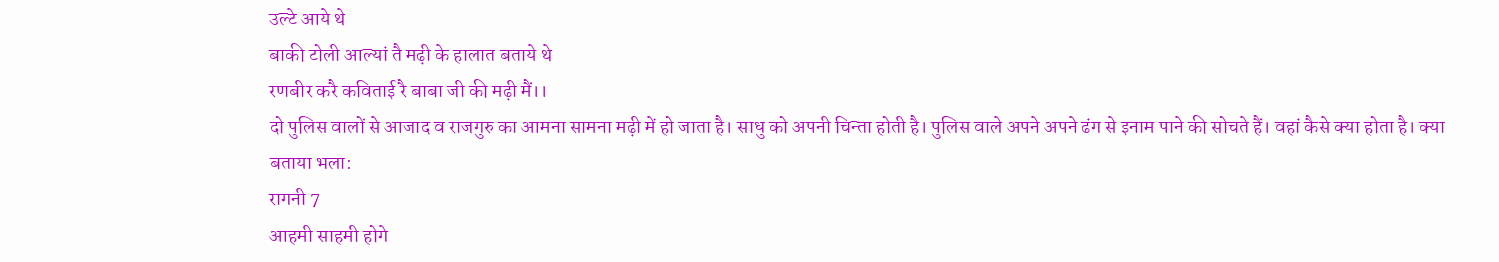उल्टे आये थे
बाकी टोली आल्यां तै मढ़ी के हालात बताये थे
रणबीर करै कविताई रै बाबा जी की मढ़ी मैं।।
दो पुलिस वालों से आजाद व राजगुरु का आमना सामना मढ़ी में हो जाता है। साधु को अपनी चिन्ता होती है। पुलिस वाले अपने अपने ढंग से इनाम पाने की सोचते हैं। वहां कैसे क्या होता है। क्या बताया भला:
रागनी 7
आहमी साहमी होगे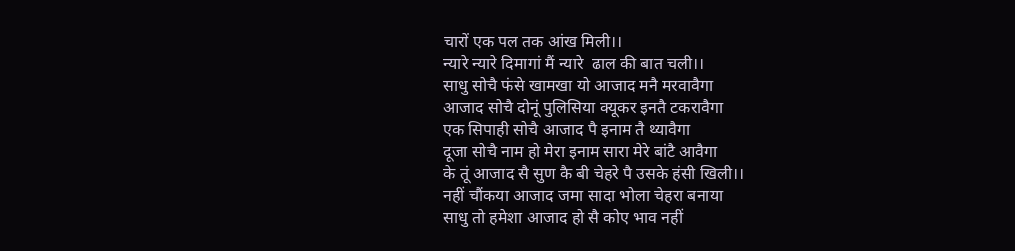चारों एक पल तक आंख मिली।।
न्यारे न्यारे दिमागां मैं न्यारे  ढाल की बात चली।।
साधु सोचै फंसे खामखा यो आजाद मनै मरवावैगा
आजाद सोचै दोनूं पुलिसिया क्यूकर इनतै टकरावैगा
एक सिपाही सोचै आजाद पै इनाम तै थ्यावैगा
दूजा सोचै नाम हो मेरा इनाम सारा मेरे बांटै आवैगा
के तूं आजाद सै सुण कै बी चेहरे पै उसके हंसी खिली।।
नहीं चौंकया आजाद जमा सादा भोला चेहरा बनाया
साधु तो हमेशा आजाद हो सै कोए भाव नहीं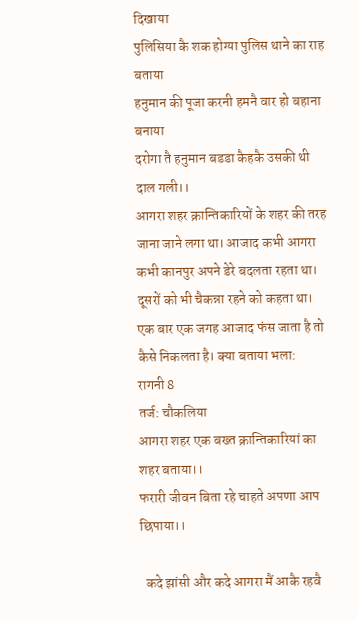दिखाया
पुलिसिया कै शक होग्या पुलिस थाने का राह बताया
हनुमान की पूजा करनी हमनै वार हो बहाना बनाया
दरोगा तै हनुमान बडडा कैहकै उसकी थी दाल गली।।
आगरा शहर क्रान्तिकारियों के शहर की तरह जाना जाने लगा था। आजाद कभी आगरा कभी कानपुर अपने डेरे बदलता रहता था। दूसरों को भी चैकन्ना रहने को कहता था। एक बार एक जगह आजाद फंस जाता है तो कैसे निकलता है। क्या बताया भला:
रागनी 8
तर्ज: चौकलिया
आगरा शहर एक बख्त क्रान्तिकारियां का शहर बताया।।
फरारी जीवन बिता रहे चाहते अपणा आप छिपाया।।

  कदे झांसी और कदे आगरा मैं आकै रहवै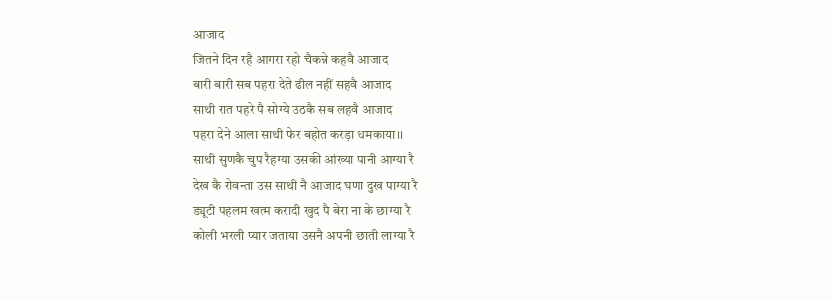आजाद
जितने दिन रहै आगरा रहो चैकन्ने कहवै आजाद
बारी बारी सब पहरा देते ढील नहीं सहवै आजाद
साथी रात पहरे पै सोग्ये उठकै सब लहवै आजाद
पहरा देने आला साथी फेर बहोत करड़ा धमकाया।।
साथी सुणकै चुप रैहग्या उसकी आंख्या पानी आग्या रै
देख कै रोवन्ता उस साथी नै आजाद घणा दुख पाग्या रै
ड्यूटी पहलम खत्म करादी खुद पै बेरा ना के छाग्या रै
कोली भरली प्यार जताया उसनै अपनी छाती लाग्या रै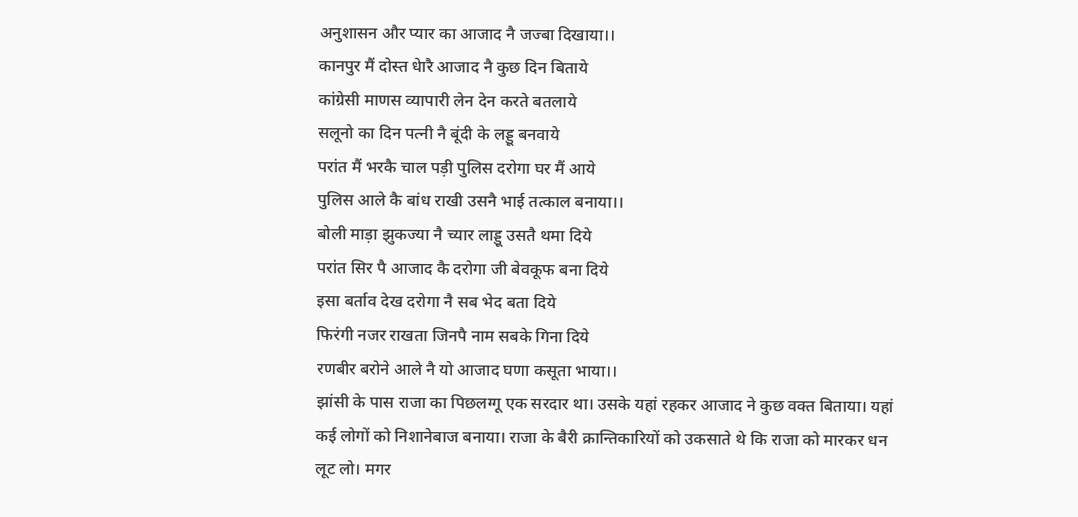अनुशासन और प्यार का आजाद नै जज्बा दिखाया।।
कानपुर मैं दोस्त धेारै आजाद नै कुछ दिन बिताये
कांग्रेसी माणस व्यापारी लेन देन करते बतलाये
सलूनो का दिन पत्नी नै बूंदी के लड्डू बनवाये
परांत मैं भरकै चाल पड़ी पुलिस दरोगा घर मैं आये
पुलिस आले कै बांध राखी उसनै भाई तत्काल बनाया।।
बोली माड़ा झुकज्या नै च्यार लाड्डू उसतै थमा दिये
परांत सिर पै आजाद कै दरोगा जी बेवकूफ बना दिये
इसा बर्ताव देख दरोगा नै सब भेद बता दिये
फिरंगी नजर राखता जिनपै नाम सबके गिना दिये
रणबीर बरोने आले नै यो आजाद घणा कसूता भाया।।
झांसी के पास राजा का पिछलग्गू एक सरदार था। उसके यहां रहकर आजाद ने कुछ वक्त बिताया। यहां कई लोगों को निशानेबाज बनाया। राजा के बैरी क्रान्तिकारियों को उकसाते थे कि राजा को मारकर धन लूट लो। मगर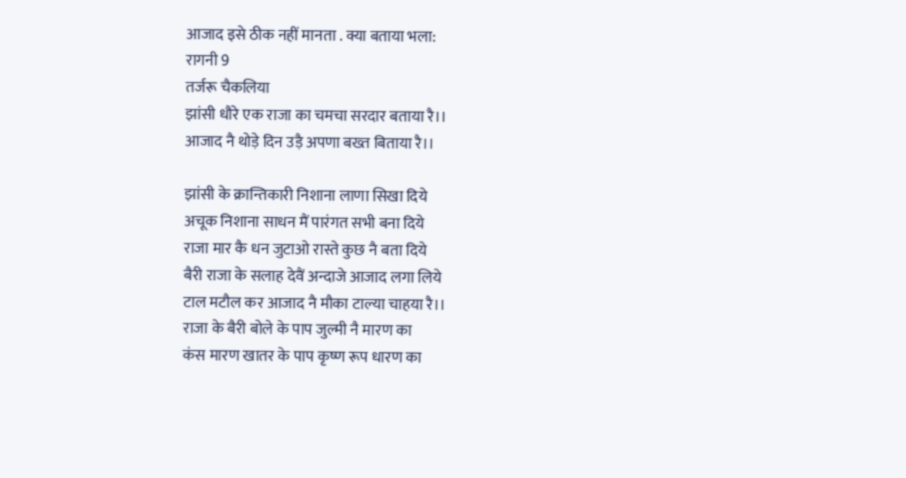आजाद इसे ठीक नहीं मानता . क्या बताया भला:
रागनी 9
तर्जरू चैकलिया
झांसी धौरे एक राजा का चमचा सरदार बताया रै।।
आजाद नै थोड़े दिन उड़ै अपणा बख्त बिताया रै।।

झांसी के क्रान्तिकारी निशाना लाणा सिखा दिये
अचूक निशाना साधन मैं पारंगत सभी बना दिये
राजा मार कै धन जुटाओ रास्ते कुछ नै बता दिये
बैरी राजा के सलाह देवैं अन्दाजे आजाद लगा लिये
टाल मटौल कर आजाद नै मौका टाल्या चाहया रै।।
राजा के बैरी बोले के पाप जुल्मी नै मारण का
कंस मारण खातर के पाप कृष्ण रूप धारण का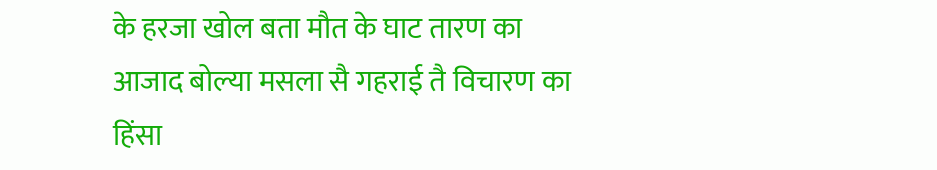के हरजा खोल बता मौत के घाट तारण का
आजाद बोल्या मसला सै गहराई तै विचारण का
हिंसा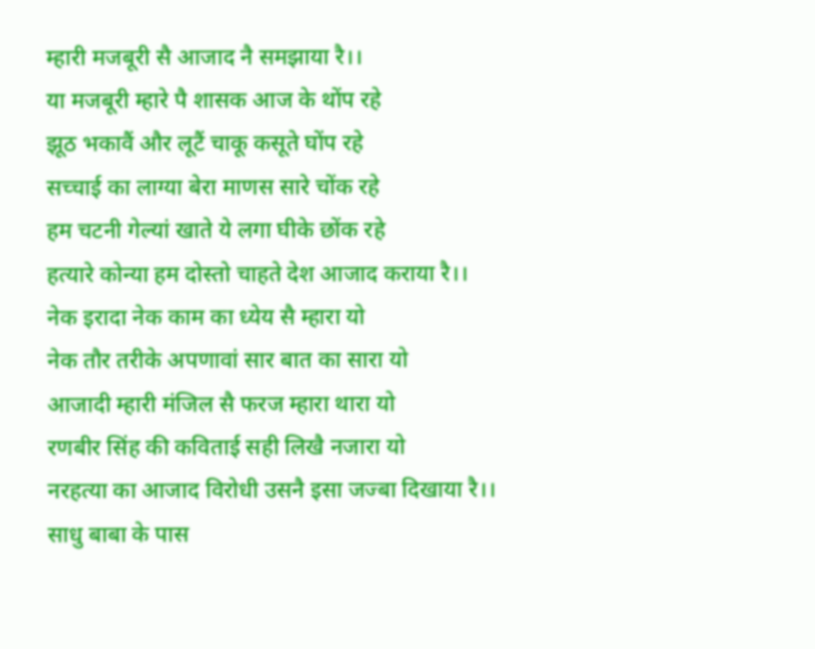म्हारी मजबूरी सै आजाद नै समझाया रै।।
या मजबूरी म्हारे पै शासक आज के थोंप रहे
झूठ भकावैं और लूटैं चाकू कसूते घोंप रहे
सच्चाई का लाग्या बेरा माणस सारे चोंक रहे
हम चटनी गेल्यां खाते ये लगा घीके छोंक रहे
हत्यारे कोन्या हम दोस्तो चाहते देश आजाद कराया रै।।
नेक इरादा नेक काम का ध्येय सै म्हारा यो
नेक तौर तरीके अपणावां सार बात का सारा यो
आजादी म्हारी मंजिल सै फरज म्हारा थारा यो
रणबीर सिंह की कविताई सही लिखै नजारा यो
नरहत्या का आजाद विरोधी उसनै इसा जज्बा दिखाया रै।।
साधु बाबा के पास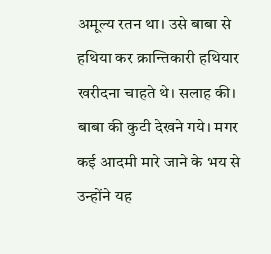अमूल्य रतन था। उसे बाबा से हथिया कर क्रान्तिकारी हथियार खरीदना चाहते थे। सलाह की। बाबा की कुटी देखने गये। मगर कई आदमी मारे जाने के भय से उन्होंने यह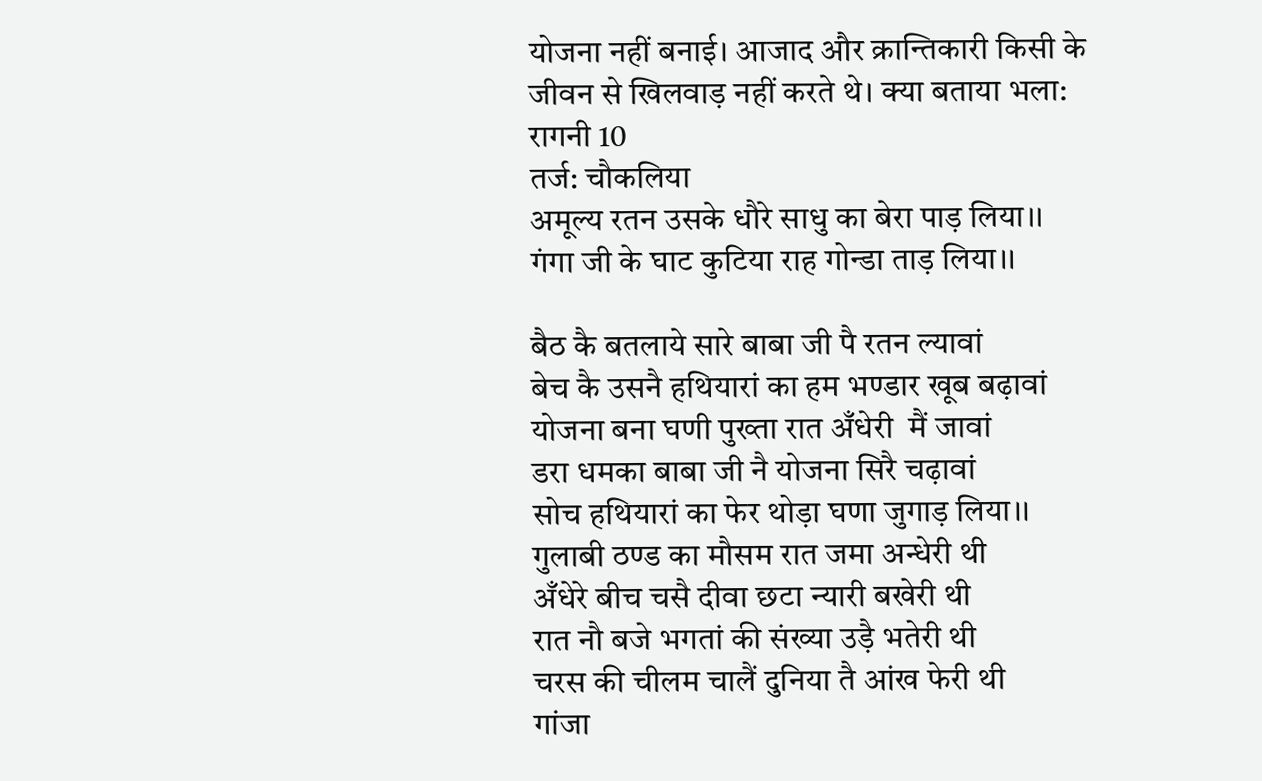योजना नहीं बनाई। आजाद और क्रान्तिकारी किसी के जीवन से खिलवाड़ नहीं करते थे। क्या बताया भला:
रागनी 10
तर्ज: चौकलिया
अमूल्य रतन उसके धौरे साधु का बेरा पाड़ लिया।।
गंगा जी के घाट कुटिया राह गोन्डा ताड़ लिया।।

बैठ कै बतलाये सारे बाबा जी पै रतन ल्यावां
बेच कै उसनै हथियारां का हम भण्डार खूब बढ़ावां
योजना बना घणी पुख्ता रात अँधेरी  मैं जावां
डरा धमका बाबा जी नै योजना सिरै चढ़ावां
सोच हथियारां का फेर थोड़ा घणा जुगाड़ लिया।।
गुलाबी ठण्ड का मौसम रात जमा अन्धेरी थी
अँधेरे बीच चसै दीवा छटा न्यारी बखेरी थी
रात नौ बजे भगतां की संख्या उड़ै भतेरी थी
चरस की चीलम चालैं दुनिया तै आंख फेरी थी
गांजा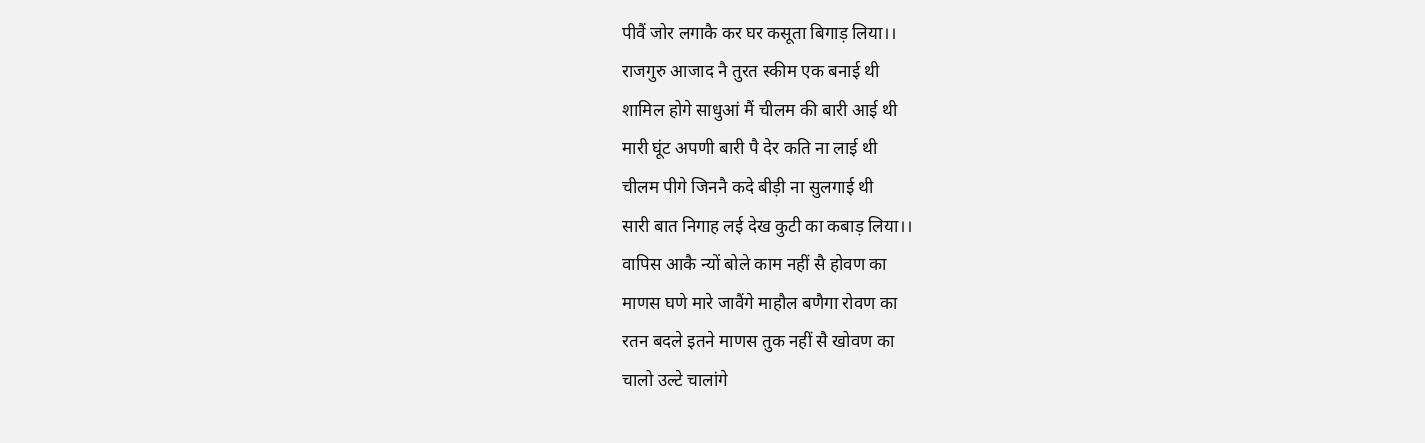पीवैं जोर लगाकै कर घर कसूता बिगाड़ लिया।।
राजगुरु आजाद नै तुरत स्कीम एक बनाई थी
शामिल होगे साधुआं मैं चीलम की बारी आई थी
मारी घूंट अपणी बारी पै देर कति ना लाई थी
चीलम पीगे जिननै कदे बीड़ी ना सुलगाई थी
सारी बात निगाह लई देख कुटी का कबाड़ लिया।।
वापिस आकै न्यों बोले काम नहीं सै होवण का
माणस घणे मारे जावैंगे माहौल बणैगा रोवण का
रतन बदले इतने माणस तुक नहीं सै खोवण का
चालो उल्टे चालांगे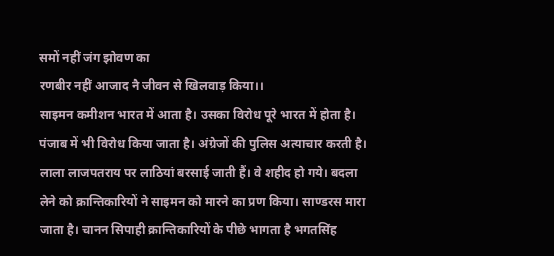समों नहीं जंग झोवण का
रणबीर नहीं आजाद नै जीवन से खिलवाड़ किया।।
साइमन कमीशन भारत में आता है। उसका विरोध पूरे भारत में होता है। पंजाब में भी विरोध किया जाता है। अंग्रेजों की पुलिस अत्याचार करती है। लाला लाजपतराय पर लाठियां बरसाई जाती हैं। वे शहीद हो गये। बदला लेने को क्रान्तिकारियों ने साइमन को मारने का प्रण किया। साण्डरस मारा जाता है। चानन सिपाही क्रान्तिकारियों के पीछे भागता है भगतसिंह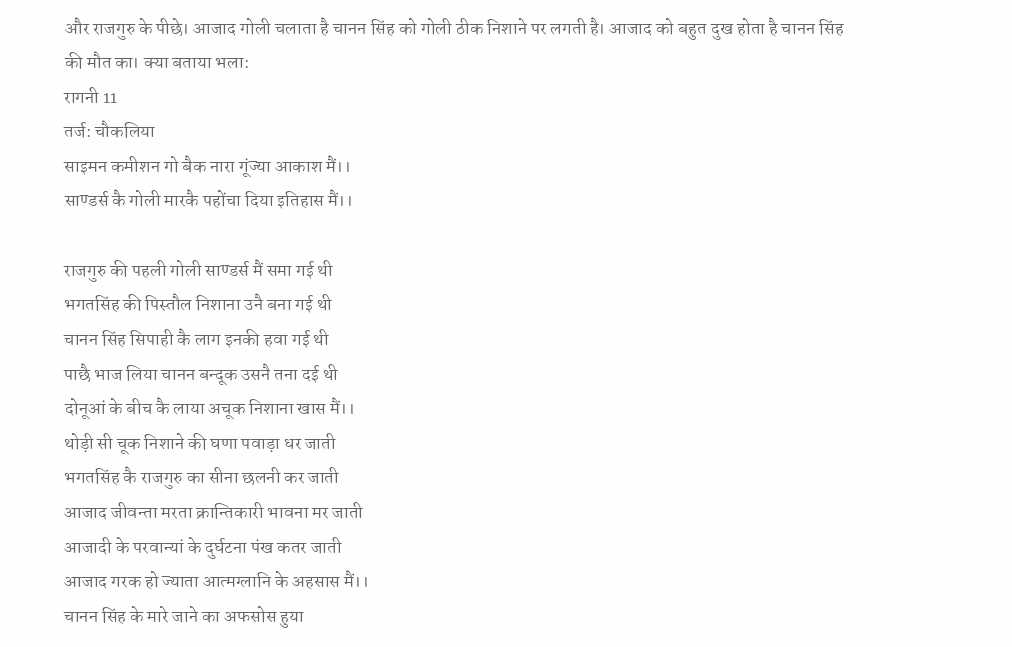और राजगुरु के पीछे। आजाद गोली चलाता है चानन सिंह को गोली ठीक निशाने पर लगती है। आजाद को बहुत दुख होता है चानन सिंह की मौत का। क्या बताया भला:
रागनी 11
तर्ज: चौकलिया
साइमन कमीशन गो बैक नारा गूंज्या आकाश मैं।।
साण्डर्स कै गोली मारकै पहोंचा दिया इतिहास मैं।।

राजगुरु की पहली गोली साण्डर्स मैं समा गई थी
भगतसिंह की पिस्तौल निशाना उनै बना गई थी
चानन सिंह सिपाही कै लाग इनकी हवा गई थी
पाछै भाज लिया चानन बन्दूक उसनै तना दई थी
दोनूआं के बीच कै लाया अचूक निशाना खास मैं।।
थोड़ी सी चूक निशाने की घणा पवाड़ा धर जाती
भगतसिंह कै राजगुरु का सीना छलनी कर जाती
आजाद जीवन्ता मरता क्रान्तिकारी भावना मर जाती
आजादी के परवान्यां के दुर्घटना पंख कतर जाती
आजाद गरक हो ज्याता आत्मग्लानि के अहसास मैं।।
चानन सिंह के मारे जाने का अफसोस हुया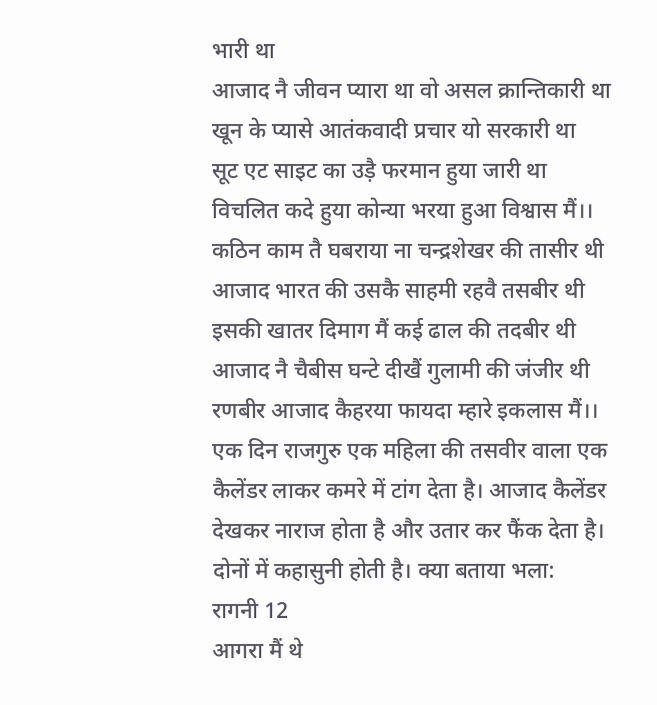भारी था
आजाद नै जीवन प्यारा था वो असल क्रान्तिकारी था
खून के प्यासे आतंकवादी प्रचार यो सरकारी था
सूट एट साइट का उड़ै फरमान हुया जारी था
विचलित कदे हुया कोन्या भरया हुआ विश्वास मैं।।
कठिन काम तै घबराया ना चन्द्रशेखर की तासीर थी
आजाद भारत की उसकै साहमी रहवै तसबीर थी
इसकी खातर दिमाग मैं कई ढाल की तदबीर थी
आजाद नै चैबीस घन्टे दीखैं गुलामी की जंजीर थी
रणबीर आजाद कैहरया फायदा म्हारे इकलास मैं।।
एक दिन राजगुरु एक महिला की तसवीर वाला एक कैलेंडर लाकर कमरे में टांग देता है। आजाद कैलेंडर देखकर नाराज होता है और उतार कर फैंक देता है। दोनों में कहासुनी होती है। क्या बताया भला:
रागनी 12
आगरा मैं थे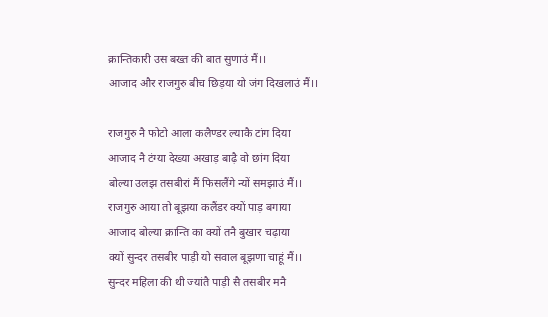क्रान्तिकारी उस बख्त की बात सुणाउं मैं।।
आजाद और राजगुरु बीच छिड़या यो जंग दिखलाउं मैं।।

राजगुरु नै फोटो आला कलैण्डर ल्याकै टांग दिया
आजाद नै टंग्या देख्या अखाड़ बाढ़ै वो छांग दिया
बोल्या उलझ तसबीरां मैं फिसलैंगे न्यों समझाउं मैं।।
राजगुरु आया तो बूझया कलैंडर क्यों पाड़ बगाया
आजाद बोल्या क्रान्ति का क्यों तनै बुखार चढ़ाया
क्यों सुन्दर तसबीर पाड़ी यो सवाल बूझणा चाहूं मैं।।
सुन्दर महिला की थी ज्यांतै पाड़ी सै तसबीर मनै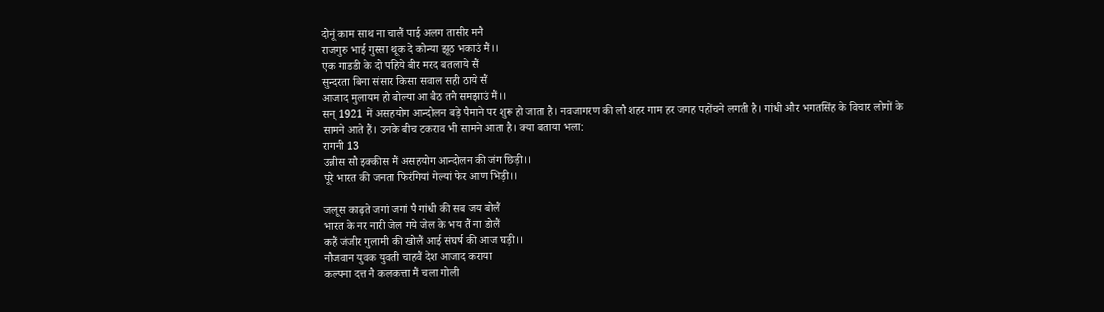दोनूं काम साथ ना चालैं पाई अलग तासीर मनै
राजगुरु भाई गुस्सा थूक दे कोन्या झूठ भकाउं मैं।।
एक गाडडी के दो पहिये बीर मरद बतलाये सैं
सुन्दरता बिना संसार किसा सवाल सही ठाये सैं
आजाद मुलायम हो बोल्या आ बैठ तनै समझाउं मैं।।
सन् 1921 में असहयोग आन्दोलन बड़े पैमाने पर शुरू हो जाता है। नवजागरण की लौ शहर गाम हर जगह पहोंचने लगती है। गांधी और भगतसिंह के विचार लोगों के सामने आते हैं। उनके बीच टकराव भी सामने आता है। क्या बताया भला:
रागनी 13
उन्नीस सौ इक्कीस मैं असहयोग आन्दोलन की जंग छिड़ी।।
पूरे भारत की जनता फिरंगियां गेल्यां फेर आण भिड़ी।।

जलूस काढ़ते जगां जगां पै गांधी की सब जय बोलैं
भारत के नर नारी जेल गये जेल के भय तैं ना डोलैं
कहैं जंजीर गुलामी की खोलैं आई संघर्ष की आज घड़ी।।
नौजवान युवक युवती चाहवैं देश आजाद कराया
कल्पना दत्त नै कलकत्ता मैं चला गोली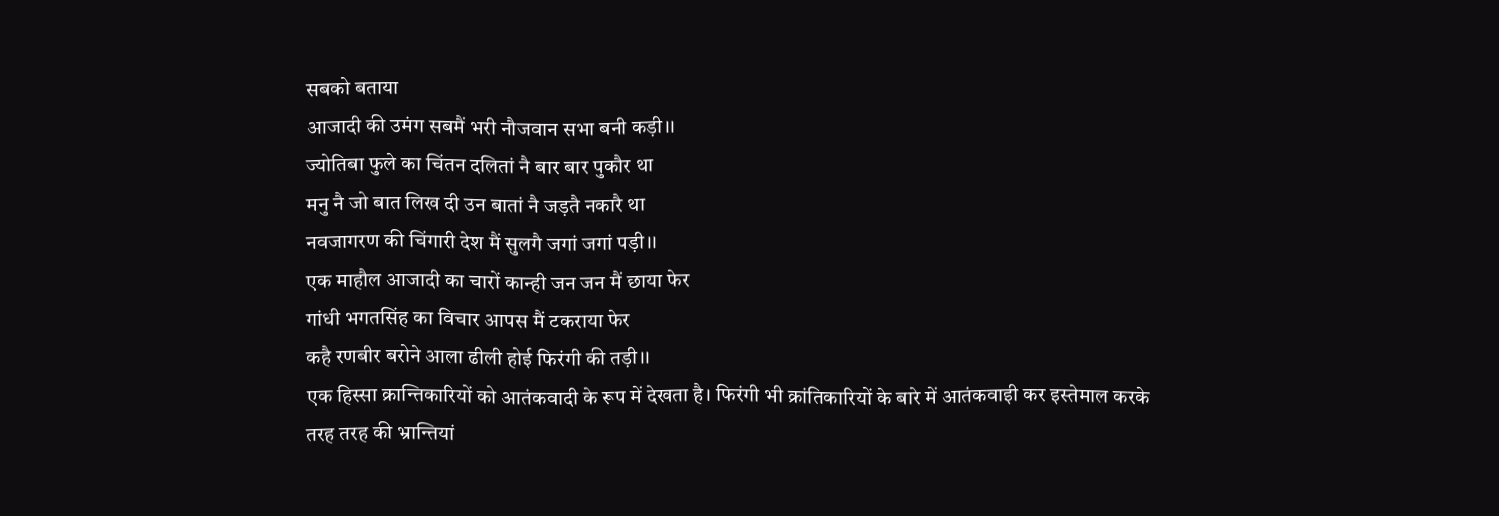सबको बताया
आजादी की उमंग सबमैं भरी नौजवान सभा बनी कड़ी।।
ज्योतिबा फुले का चिंतन दलितां नै बार बार पुकौर था
मनु नै जो बात लिख दी उन बातां नै जड़तै नकारै था
नवजागरण की चिंगारी देश मैं सुलगै जगां जगां पड़ी।।
एक माहौल आजादी का चारों कान्ही जन जन मैं छाया फेर
गांधी भगतसिंह का विचार आपस मैं टकराया फेर
कहै रणबीर बरोने आला ढीली होई फिरंगी की तड़ी।।
एक हिस्सा क्रान्तिकारियों को आतंकवादी के रूप में देखता है। फिरंगी भी क्रांतिकारियों के बारे में आतंकवाइी कर इस्तेमाल करके तरह तरह की भ्रान्तियां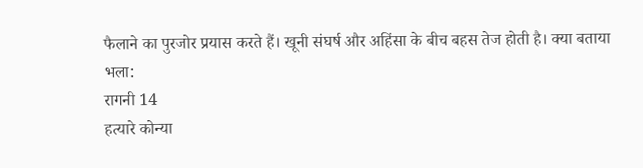फैलाने का पुरजोर प्रयास करते हैं। खूनी संघर्ष और अहिंसा के बीच बहस तेज होती है। क्या बताया भला:
रागनी 14
हत्यारे कोन्या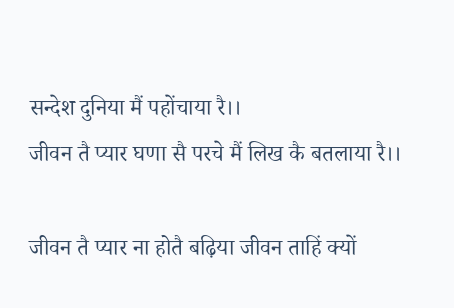सन्देश दुनिया मैं पहोंचाया रै।।
जीवन तै प्यार घणा सै परचे मैं लिख कै बतलाया रै।।

जीवन तै प्यार ना होतै बढ़िया जीवन ताहिं क्यों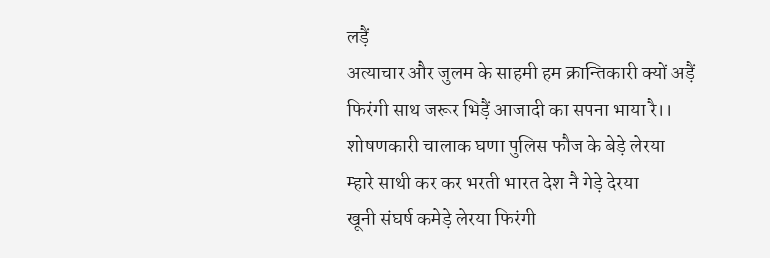लड़ैं
अत्याचार और जुलम के साहमी हम क्रान्तिकारी क्यों अड़ैं
फिरंगी साथ जरूर भिड़ैं आजादी का सपना भाया रै।।
शोषणकारी चालाक घणा पुलिस फौज के बेड़े लेरया
म्हारे साथी कर कर भरती भारत देश नै गेड़े देरया
खूनी संघर्ष कमेड़े लेरया फिरंगी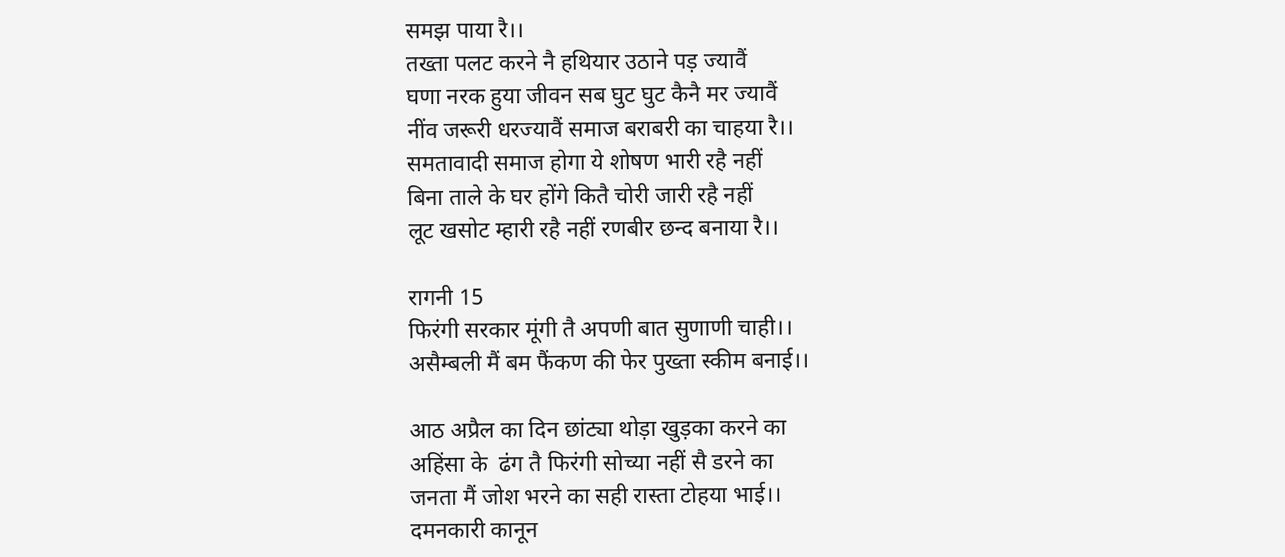समझ पाया रै।।
तख्ता पलट करने नै हथियार उठाने पड़ ज्यावैं
घणा नरक हुया जीवन सब घुट घुट कैनै मर ज्यावैं
नींव जरूरी धरज्यावैं समाज बराबरी का चाहया रै।।
समतावादी समाज होगा ये शोषण भारी रहै नहीं
बिना ताले के घर होंगे कितै चोरी जारी रहै नहीं
लूट खसोट म्हारी रहै नहीं रणबीर छन्द बनाया रै।।

रागनी 15
फिरंगी सरकार मूंगी तै अपणी बात सुणाणी चाही।।
असैम्बली मैं बम फैंकण की फेर पुख्ता स्कीम बनाई।।

आठ अप्रैल का दिन छांट्या थोड़ा खुड़का करने का
अहिंसा के  ढंग तै फिरंगी सोच्या नहीं सै डरने का
जनता मैं जोश भरने का सही रास्ता टोहया भाई।।
दमनकारी कानून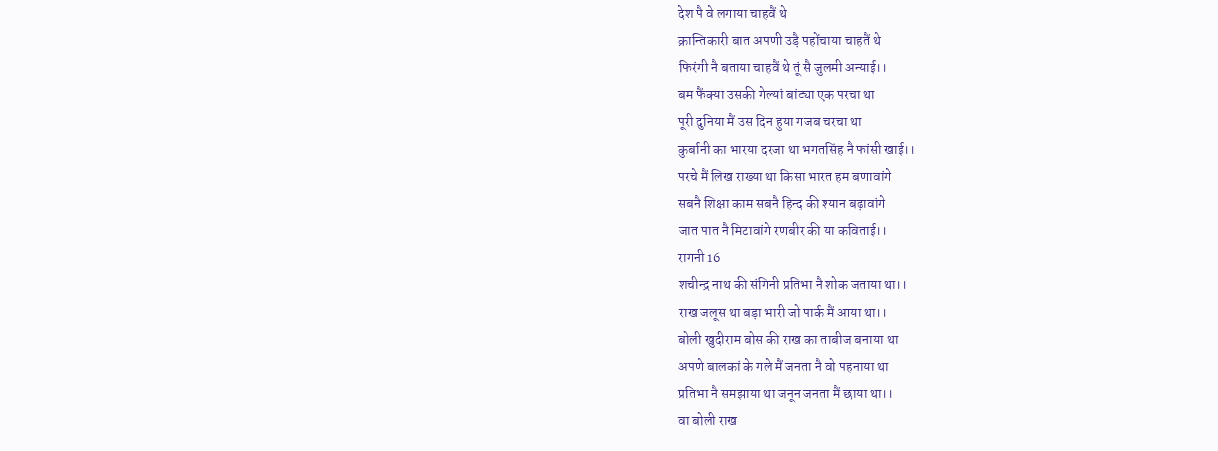देश पै वे लगाया चाहवैं थे
क्रान्तिकारी बात अपणी उड़ै पहोंचाया चाहतैं थे
फिरंगी नै बताया चाहवैं थे तूं सै जुलमी अन्याई।।
बम फैंक्या उसकी गेल्यां बांट्या एक परचा था
पूरी दुनिया मैं उस दिन हुया गजब चरचा था
कुर्बानी का भारया दरजा था भगतसिंह नै फांसी खाई।।
परचे मैं लिख राख्या था किसा भारत हम बणावांगे
सबनै शिक्षा काम सबनै हिन्द की श्यान बढ़ावांगे
जात पात नै मिटावांगे रणबीर की या कविताई।।
रागनी 16
शचीन्द्र नाथ की संगिनी प्रतिभा नै शोक जताया था।।
राख जलूस था बड़ा भारी जो पार्क मैं आया था।।
बोली खुदीराम बोस की राख का ताबीज बनाया था
अपणे बालकां के गले मैं जनता नै वो पहनाया था
प्रतिभा नै समझाया था जनून जनता मैं छाया था।।
वा बोली राख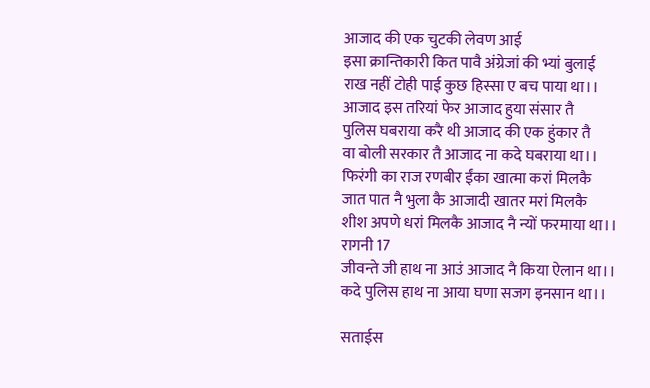आजाद की एक चुटकी लेवण आई
इसा क्रान्तिकारी कित पावै अंग्रेजां की भ्यां बुलाई
राख नहीं टोही पाई कुछ हिस्सा ए बच पाया था।।
आजाद इस तरियां फेर आजाद हुया संसार तै
पुलिस घबराया करै थी आजाद की एक हुंकार तै
वा बोली सरकार तै आजाद ना कदे घबराया था।।
फिरंगी का राज रणबीर ईंका खात्मा करां मिलकै
जात पात नै भुला कै आजादी खातर मरां मिलकै
शीश अपणे धरां मिलकै आजाद नै न्यों फरमाया था।।
रागनी 17
जीवन्ते जी हाथ ना आउं आजाद नै किया ऐलान था।।
कदे पुलिस हाथ ना आया घणा सजग इनसान था।।

सताईस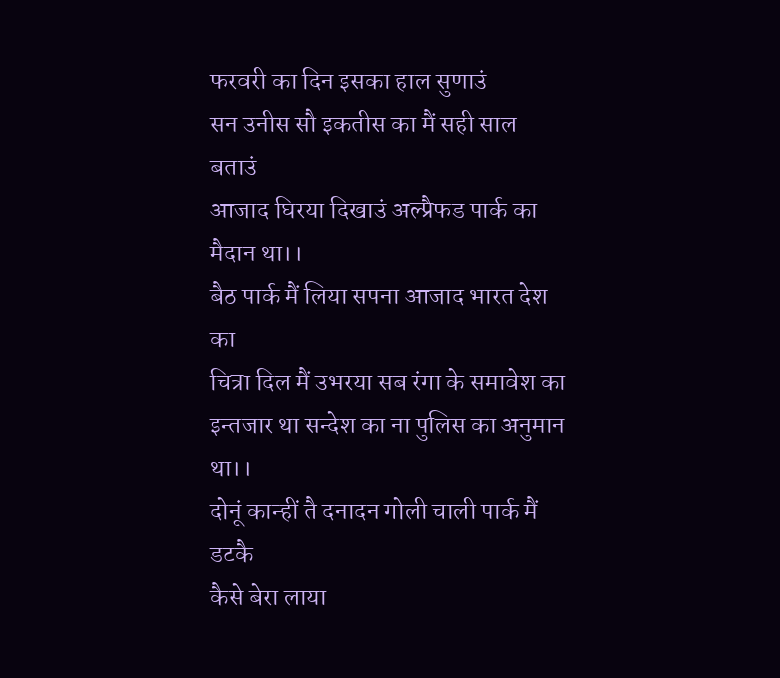फरवरी का दिन इसका हाल सुणाउं
सन उनीस सौ इकतीस का मैं सही साल बताउं
आजाद घिरया दिखाउं अल्प्रैफड पार्क का मैदान था।।
बैठ पार्क मैं लिया सपना आजाद भारत देश का
चित्रा दिल मैं उभरया सब रंगा के समावेश का
इन्तजार था सन्देश का ना पुलिस का अनुमान था।।
दोनूं कान्हीं तै दनादन गोली चाली पार्क मैं डटकै
कैसे बेरा लाया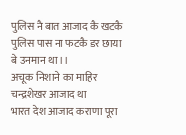पुलिस नै बात आजाद कै खटकै
पुलिस पास ना फटकै डर छाया बे उनमान था।।
अचूक निशाने का माहिर चन्द्रशेखर आजाद था
भारत देश आजाद कराणा पूरा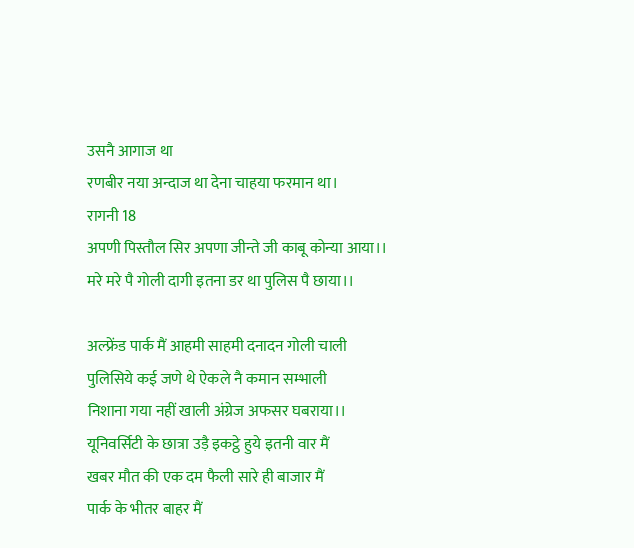उसनै आगाज था
रणबीर नया अन्दाज था देना चाहया फरमान था।
रागनी 18
अपणी पिस्तौल सिर अपणा जीन्ते जी काबू कोन्या आया।।
मरे मरे पै गोली दागी इतना डर था पुलिस पै छाया।।

अल्फ्रेंड पार्क मैं आहमी साहमी दनादन गोली चाली
पुलिसिये कई जणे थे ऐकले नै कमान सम्भाली
निशाना गया नहीं खाली अंग्रेज अफसर घबराया।।
यूनिवर्सिटी के छात्रा उड़ै इकट्ठे हुये इतनी वार मैं
खबर मौत की एक दम फैली सारे ही बाजार मैं
पार्क के भीतर बाहर मैं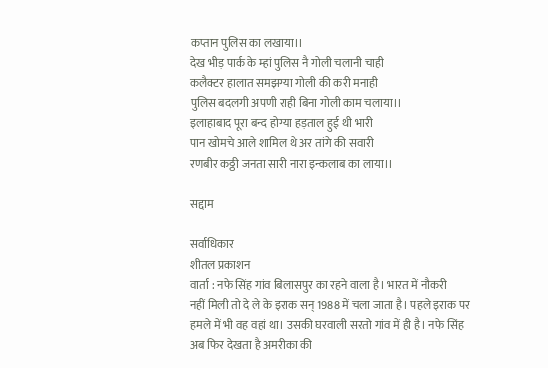कप्तान पुलिस का लखाया।।
देख भीड़ पार्क के म्हां पुलिस नै गोली चलानी चाही
कलैक्टर हालात समझग्या गोली की करी मनाही
पुलिस बदलगी अपणी राही बिना गोली काम चलाया।।
इलाहाबाद पूरा बन्द होग्या हड़ताल हुई थी भारी
पान खोमचे आले शामिल थे अर तांगे की सवारी
रणबीर कठ्ठी जनता सारी नारा इन्कलाब का लाया।।

सद्दाम

सर्वाधिकार
शीतल प्रकाशन
वार्ता : नफे सिंह गांव बिलासपुर का रहने वाला है। भारत में नौकरी
नहीं मिली तो दे ले के इराक सन् 1988 में चला जाता है। पहले इराक पर
हमले में भी वह वहां था। उसकी घरवाली सरतो गांव में ही है। नफे सिंह
अब फिर देखता है अमरीका की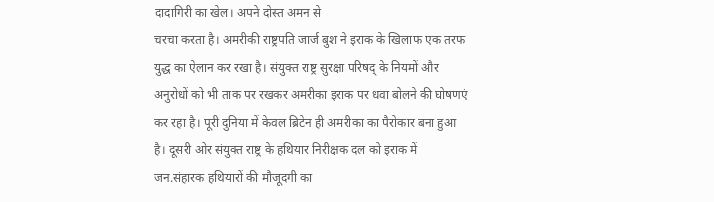दादागिरी का खेल। अपने दोस्त अमन से
चरचा करता है। अमरीकी राष्ट्रपति जार्ज बुश ने इराक के खिलाफ एक तरफ
युद्ध का ऐलान कर रखा है। संयुक्त राष्ट्र सुरक्षा परिषद् के नियमों और
अनुरोधों को भी ताक पर रखकर अमरीका इराक पर धवा बोलने की घोषणएं
कर रहा है। पूरी दुनिया में केवल ब्रिटेन ही अमरीका का पैरोकार बना हुआ
है। दूसरी ओर संयुक्त राष्ट्र के हथियार निरीक्षक दल को इराक में
जन.संहारक हथियारों की मौजूदगी का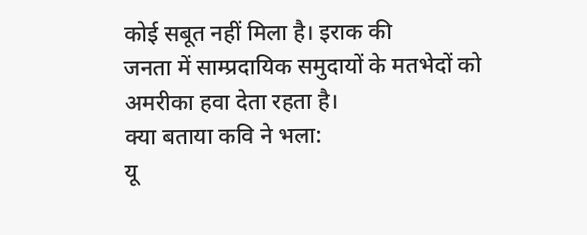कोई सबूत नहीं मिला है। इराक की
जनता में साम्प्रदायिक समुदायों के मतभेदों को अमरीका हवा देता रहता है।
क्या बताया कवि ने भला:
यू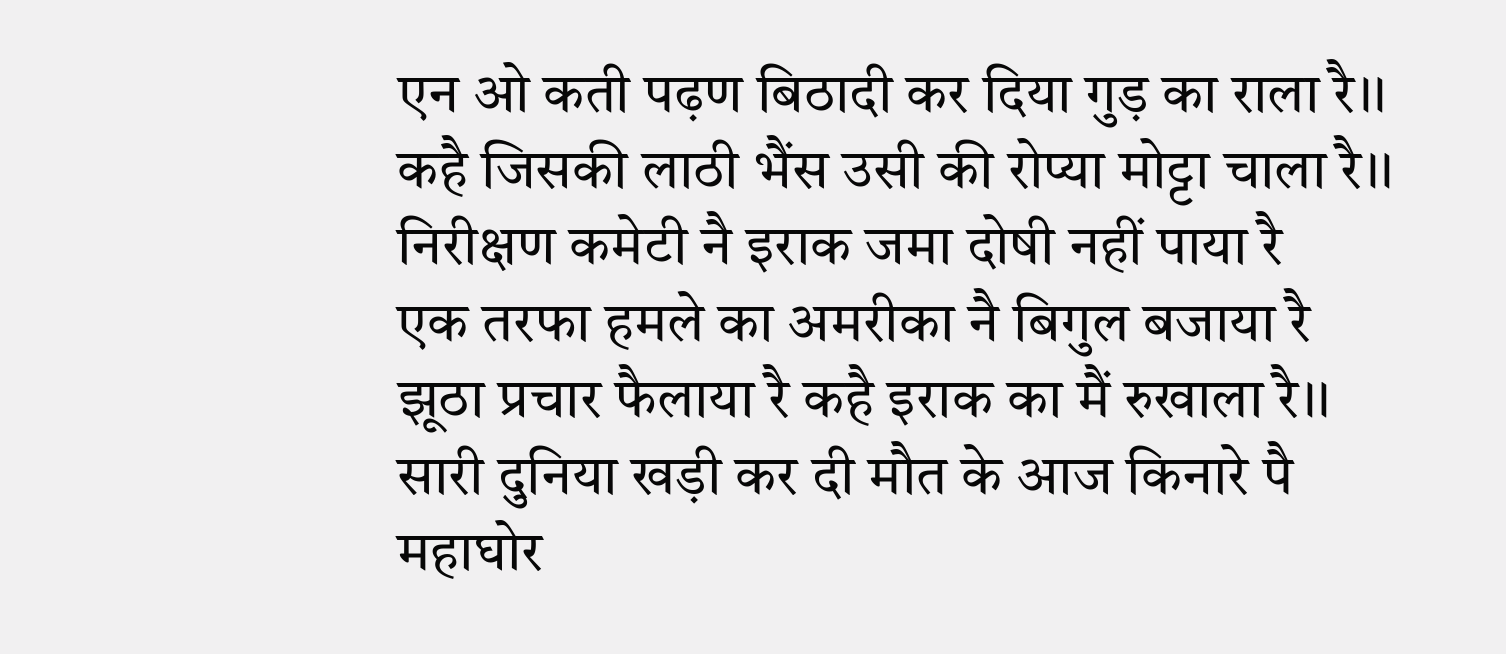एन ओ कती पढ़ण बिठादी कर दिया गुड़ का राला रै।।
कहै जिसकी लाठी भैंस उसी की रोप्या मोट्टा चाला रै।।
निरीक्षण कमेटी नै इराक जमा दोषी नहीं पाया रै
एक तरफा हमले का अमरीका नै बिगुल बजाया रै
झूठा प्रचार फैलाया रै कहै इराक का मैं रुखाला रै।।
सारी दुनिया खड़ी कर दी मौत के आज किनारे पै
महाघोर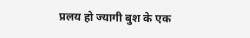प्रलय हो ज्यागी बुश के एक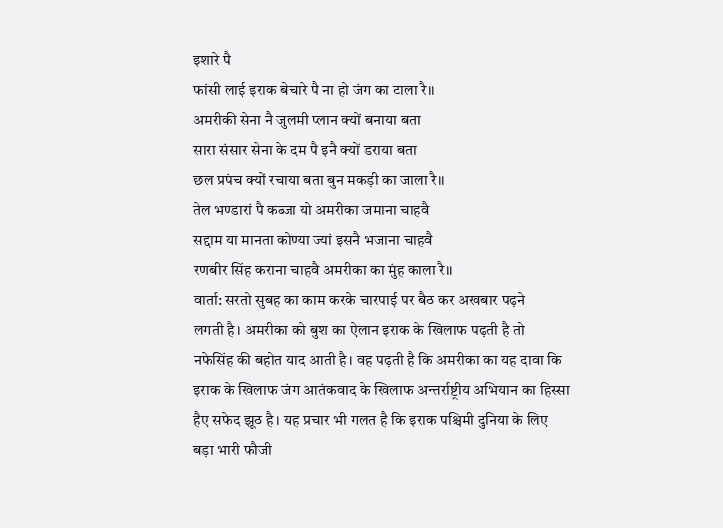इशारे पै
फांसी लाई इराक बेचारे पै ना हो जंग का टाला रै।।
अमरीकी सेना नै जुलमी प्लान क्यों बनाया बता
सारा संसार सेना के दम पै इनै क्यों डराया बता
छल प्रपंच क्यों रचाया बता बुन मकड़ी का जाला रै।।
तेल भण्डारां पै कब्जा यो अमरीका जमाना चाहवै
सद्दाम या मानता कोण्या ज्यां इसनै भजाना चाहवै
रणबीर सिंह कराना चाहवै अमरीका का मुंह काला रै।।
वार्ता: सरतो सुबह का काम करके चारपाई पर बैठ कर अखबार पढ़ने
लगती है। अमरीका को बुश का ऐलान इराक के खिलाफ पढ़ती है तो
नफेसिंह की बहोत याद आती है। वह पढ़ती है कि अमरीका का यह दावा कि
इराक के खिलाफ जंग आतंकवाद के खिलाफ अन्तर्राष्ट्रीय अभियान का हिस्सा
हैए सफेद झूठ है। यह प्रचार भी गलत है कि इराक पश्चिमी दुनिया के लिए
बड़ा भारी फौजी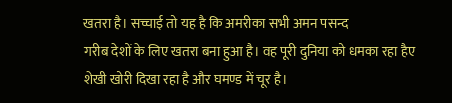खतरा है। सच्चाई तो यह है कि अमरीका सभी अमन पसन्द
गरीब देशों के लिए खतरा बना हुआ है। वह पूरी दुनिया को धमका रहा हैए
शेखी खोरी दिखा रहा है और घमण्ड में चूर है।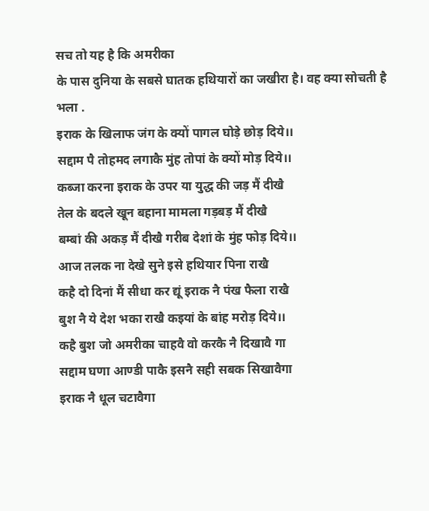सच तो यह है कि अमरीका
के पास दुनिया के सबसे घातक हथियारों का जखीरा है। वह क्या सोचती है
भला .
इराक के खिलाफ जंग के क्यों पागल घोड़े छोड़ दिये।।
सद्दाम पै तोहमद लगाकै मुंह तोपां के क्यों मोड़ दिये।।
कब्जा करना इराक के उपर या युद्ध की जड़ मैं दीखै
तेल के बदले खून बहाना मामला गड़बड़ मैं दीखै
बम्बां की अकड़ मैं दीखै गरीब देशां के मुंह फोड़ दिये।।
आज तलक ना देखे सुने इसे हथियार पिना राखै
कहै दो दिनां मैं सीधा कर द्यूं इराक नै पंख फैला राखै
बुश नै ये देश भका राखै कइयां के बांह मरोड़ दिये।।
कहै बुश जो अमरीका चाहवै वो करकै नै दिखावै गा
सद्दाम घणा आण्डी पाकै इसनै सही सबक सिखावैगा
इराक नै धूल चटावैगा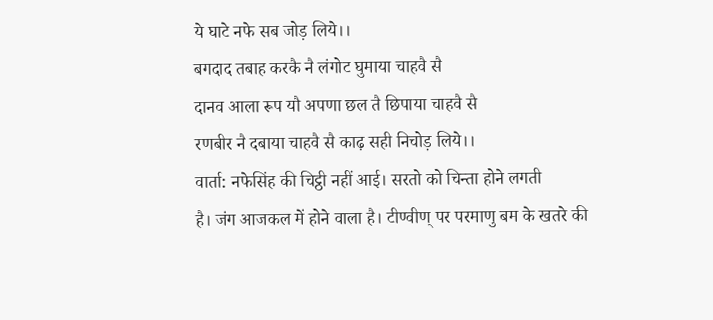ये घाटे नफे सब जोड़ लिये।।
बगदाद तबाह करकै नै लंगोट घुमाया चाहवै सै
दानव आला रूप यौ अपणा छल तै छिपाया चाहवै सै
रणबीर नै दबाया चाहवै सै काढ़ सही निचोड़ लिये।।
वार्ता: नफेसिंह की चिट्ठी नहीं आई। सरतो को चिन्ता होने लगती
है। जंग आजकल में होने वाला है। टीण्वीण् पर परमाणु बम के खतरे की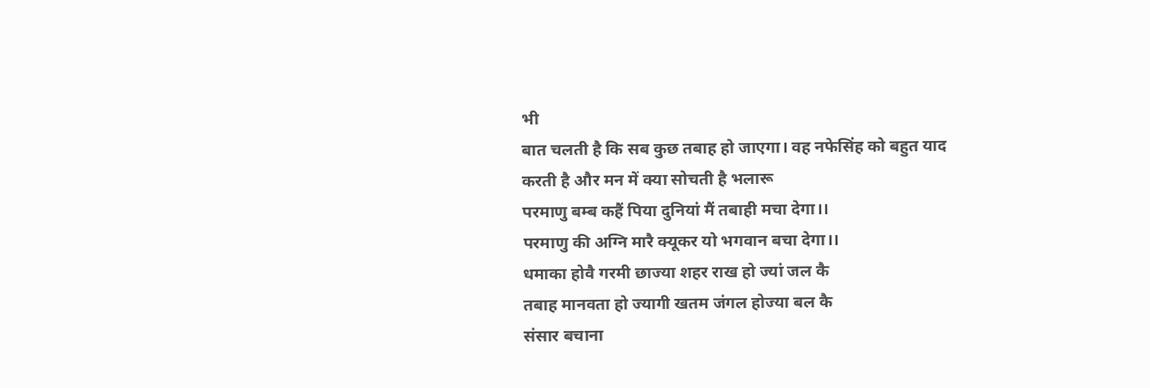भी
बात चलती है कि सब कुछ तबाह हो जाएगा। वह नफेसिंह को बहुत याद
करती है और मन में क्या सोचती है भलारू
परमाणु बम्ब कहैं पिया दुनियां मैं तबाही मचा देगा।।
परमाणु की अग्नि मारै क्यूकर यो भगवान बचा देगा।।
धमाका होवै गरमी छाज्या शहर राख हो ज्यां जल कै
तबाह मानवता हो ज्यागी खतम जंगल होज्या बल कै
संसार बचाना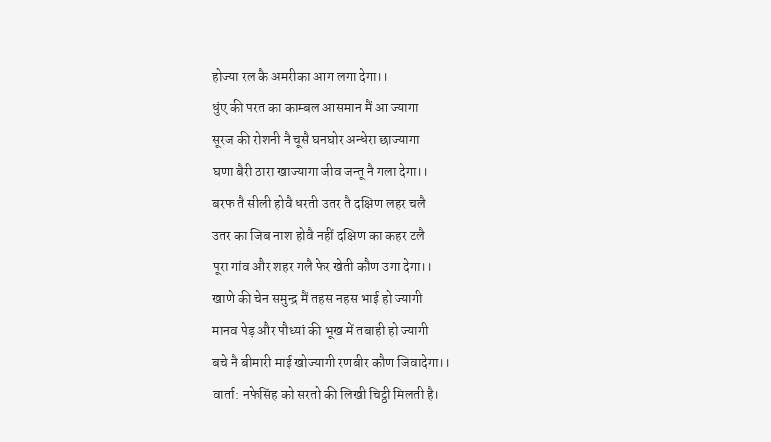होज्या रल कै अमरीका आग लगा देगा।।
धुंए की परत का काम्बल आसमान मैं आ ज्यागा
सूरज की रोशनी नै चूसै घनघोर अन्धेरा छाज्यागा
घणा बैरी ठारा खाज्यागा जीव जन्तू नै गला देगा।।
बरफ तै सीली होवै धरती उतर तै दक्षिण लहर चलै
उतर का जिब नाश होवै नहीं दक्षिण का कहर टलै
पूरा गांव और शहर गलै फेर खेती कौण उगा देगा।।
खाणे की चेन समुन्द्र मैं तहस नहस भाई हो ज्यागी
मानव पेड़ और पौध्यां की भूख में तबाही हो ज्यागी
बचे नै बीमारी माई खोज्यागी रणबीर कौण जिवादेगा।।
वार्ता: नफेसिंह को सरतो की लिखी चिट्ठी मिलती है।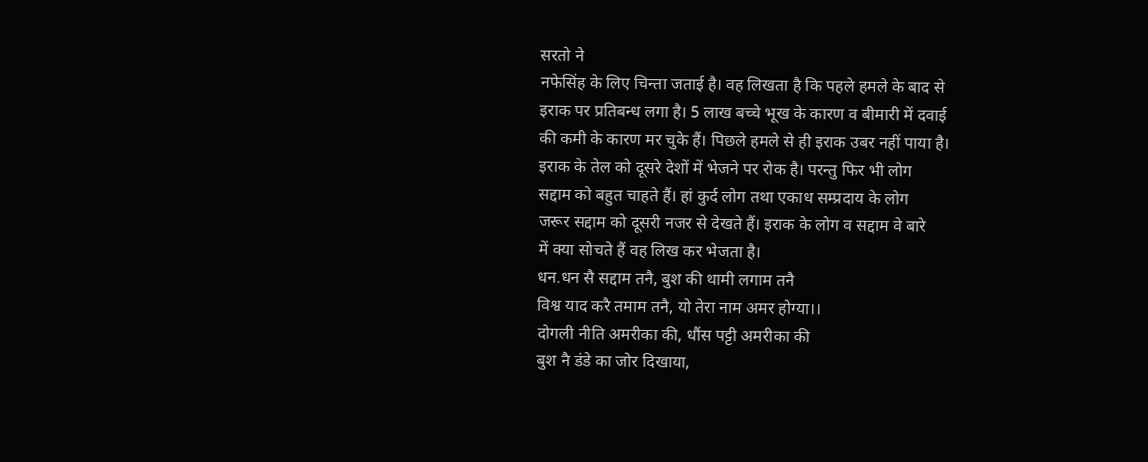सरतो ने
नफेसिंह के लिए चिन्ता जताई है। वह लिखता है कि पहले हमले के बाद से
इराक पर प्रतिबन्ध लगा है। 5 लाख बच्चे भूख के कारण व बीमारी में दवाई
की कमी के कारण मर चुके हैं। पिछले हमले से ही इराक उबर नहीं पाया है।
इराक के तेल को दूसरे देशों में भेजने पर रोक है। परन्तु फिर भी लोग
सद्दाम को बहुत चाहते हैं। हां कुर्द लोग तथा एकाध सम्प्रदाय के लोग
जरूर सद्दाम को दूसरी नजर से देखते हैं। इराक के लोग व सद्दाम वे बारे
में क्या सोचते हैं वह लिख कर भेजता है।
धन.धन सै सद्दाम तनै, बुश की थामी लगाम तनै
विश्व याद करै तमाम तनै, यो तेरा नाम अमर होग्या।।
दोगली नीति अमरीका की, धौंस पट्टी अमरीका की
बुश नै डंडे का जोर दिखाया,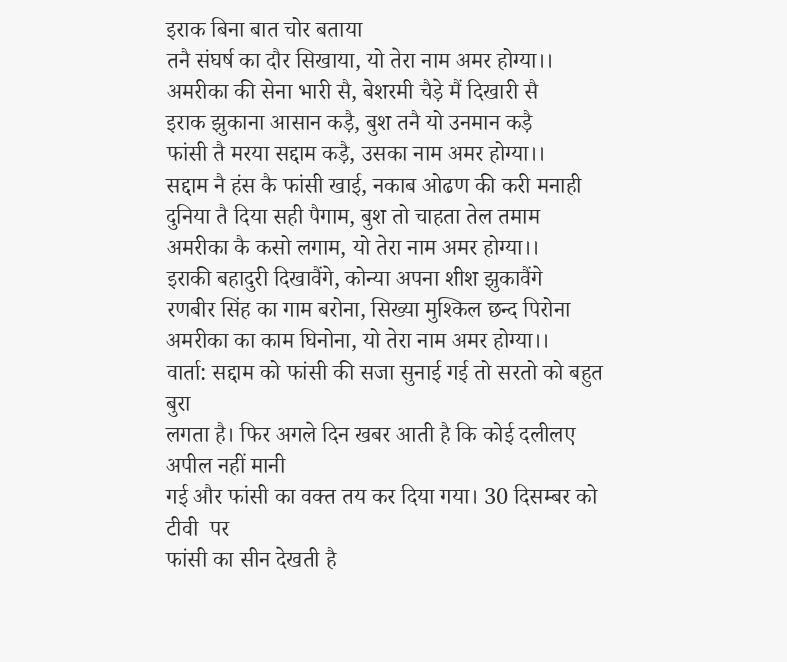इराक बिना बात चोर बताया
तनै संघर्ष का दौर सिखाया, यो तेरा नाम अमर होग्या।।
अमरीका की सेना भारी सै, बेशरमी चैड़े मैं दिखारी सै
इराक झुकाना आसान कड़ै, बुश तनै यो उनमान कड़ै
फांसी तै मरया सद्दाम कड़ै, उसका नाम अमर होग्या।।
सद्दाम नै हंस कै फांसी खाई, नकाब ओढण की करी मनाही
दुनिया तै दिया सही पैगाम, बुश तो चाहता तेल तमाम
अमरीका कै कसो लगाम, यो तेरा नाम अमर होग्या।।
इराकी बहादुरी दिखावैंगे, कोन्या अपना शीश झुकावैंगे
रणबीर सिंह का गाम बरोना, सिख्या मुश्किल छन्द पिरोना
अमरीका का काम घिनोना, यो तेरा नाम अमर होग्या।।
वार्ता: सद्दाम को फांसी की सजा सुनाई गई तो सरतो को बहुत बुरा
लगता है। फिर अगले दिन खबर आती है कि कोई दलीलए अपील नहीं मानी
गई और फांसी का वक्त तय कर दिया गया। 30 दिसम्बर को टीवी  पर
फांसी का सीन देखती है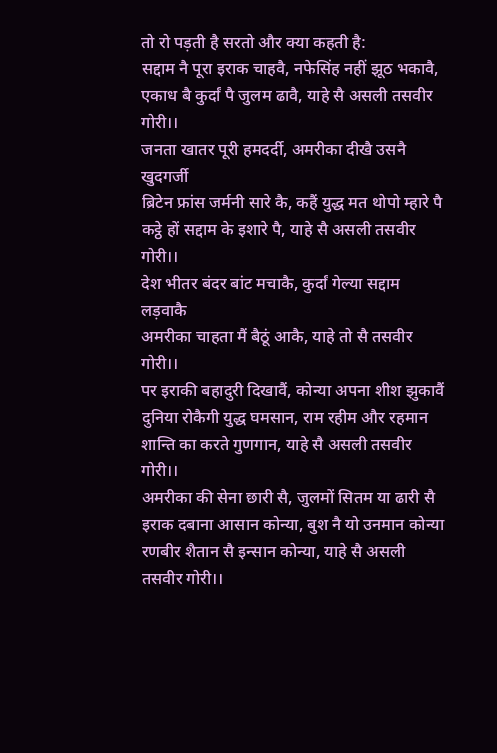तो रो पड़ती है सरतो और क्या कहती है:
सद्दाम नै पूरा इराक चाहवै, नफेसिंह नहीं झूठ भकावै,
एकाध बै कुर्दां पै जुलम ढावै, याहे सै असली तसवीर गोरी।।
जनता खातर पूरी हमदर्दी, अमरीका दीखै उसनै खुदगर्जी
ब्रिटेन फ्रांस जर्मनी सारे कै, कहैं युद्ध मत थोपो म्हारे पै
कट्ठे हों सद्दाम के इशारे पै, याहे सै असली तसवीर गोरी।।
देश भीतर बंदर बांट मचाकै, कुर्दां गेल्या सद्दाम लड़वाकै
अमरीका चाहता मैं बैठूं आकै, याहे तो सै तसवीर गोरी।।
पर इराकी बहादुरी दिखावैं, कोन्या अपना शीश झुकावैं
दुनिया रोकैगी युद्ध घमसान, राम रहीम और रहमान
शान्ति का करते गुणगान, याहे सै असली तसवीर गोरी।।
अमरीका की सेना छारी सै, जुलमों सितम या ढारी सै
इराक दबाना आसान कोन्या, बुश नै यो उनमान कोन्या
रणबीर शैतान सै इन्सान कोन्या, याहे सै असली तसवीर गोरी।।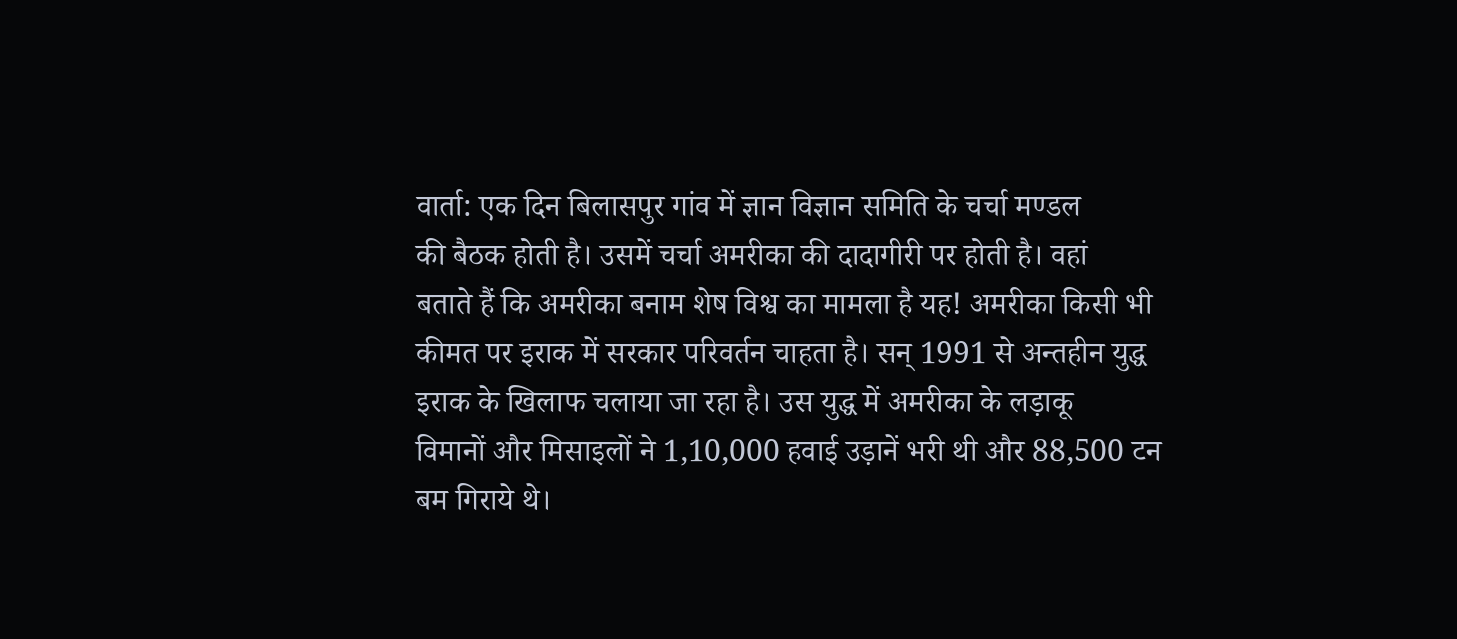वार्ता: एक दिन बिलासपुर गांव में ज्ञान विज्ञान समिति के चर्चा मण्डल
की बैठक होती है। उसमें चर्चा अमरीका की दादागीरी पर होती है। वहां
बताते हैं कि अमरीका बनाम शेष विश्व का मामला है यह! अमरीका किसी भी
कीमत पर इराक में सरकार परिवर्तन चाहता है। सन् 1991 से अन्तहीन युद्ध
इराक के खिलाफ चलाया जा रहा है। उस युद्ध में अमरीका के लड़ाकू
विमानों और मिसाइलों ने 1,10,000 हवाई उड़ानें भरी थी और 88,500 टन
बम गिराये थे।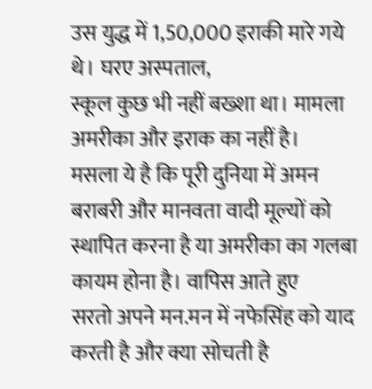उस युद्ध में 1,50,000 इराकी मारे गये थे। घरए अस्पताल,
स्कूल कुछ भी नहीं बख्शा था। मामला अमरीका और इराक का नहीं है।
मसला ये है कि पूरी दुनिया में अमन बराबरी और मानवता वादी मूल्यों को
स्थापित करना है या अमरीका का गलबा कायम होना है। वापिस आते हुए
सरतो अपने मन.मन में नफेसिंह को याद करती है और क्या सोचती है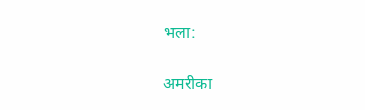भला:

अमरीका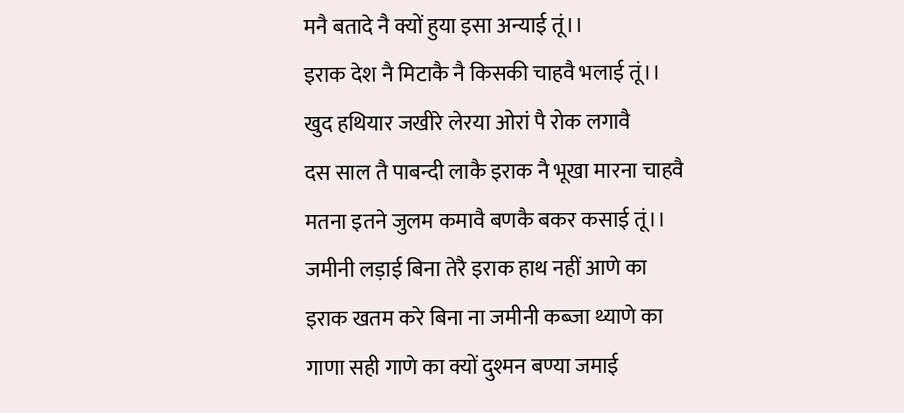मनै बतादे नै क्यों हुया इसा अन्याई तूं।।
इराक देश नै मिटाकै नै किसकी चाहवै भलाई तूं।।
खुद हथियार जखीरे लेरया ओरां पै रोक लगावै
दस साल तै पाबन्दी लाकै इराक नै भूखा मारना चाहवै
मतना इतने जुलम कमावै बणकै बकर कसाई तूं।।
जमीनी लड़ाई बिना तेरै इराक हाथ नहीं आणे का
इराक खतम करे बिना ना जमीनी कब्जा थ्याणे का
गाणा सही गाणे का क्यों दुश्मन बण्या जमाई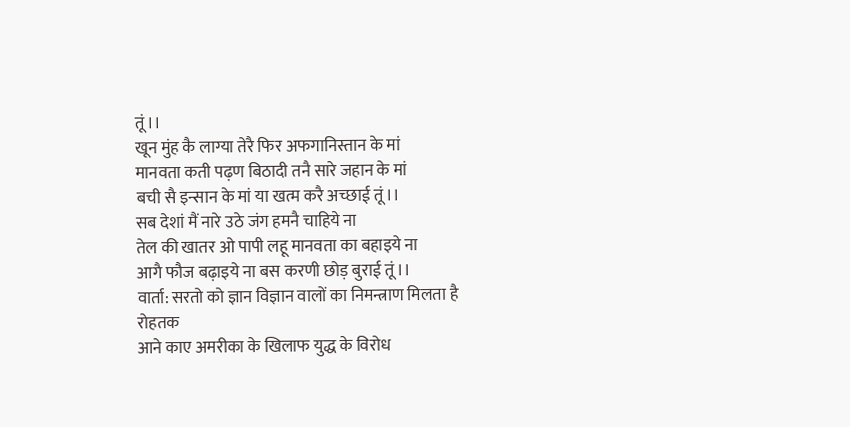तूं।।
खून मुंह कै लाग्या तेरै फिर अफगानिस्तान के मां
मानवता कती पढ़ण बिठादी तनै सारे जहान के मां
बची सै इन्सान के मां या खत्म करै अच्छाई तूं।।
सब देशां मैं नारे उठे जंग हमनै चाहिये ना
तेल की खातर ओ पापी लहू मानवता का बहाइये ना
आगै फौज बढ़ाइये ना बस करणी छोड़ बुराई तूं।।
वार्ता: सरतो को ज्ञान विज्ञान वालों का निमन्त्राण मिलता है रोहतक
आने काए अमरीका के खिलाफ युद्ध के विरोध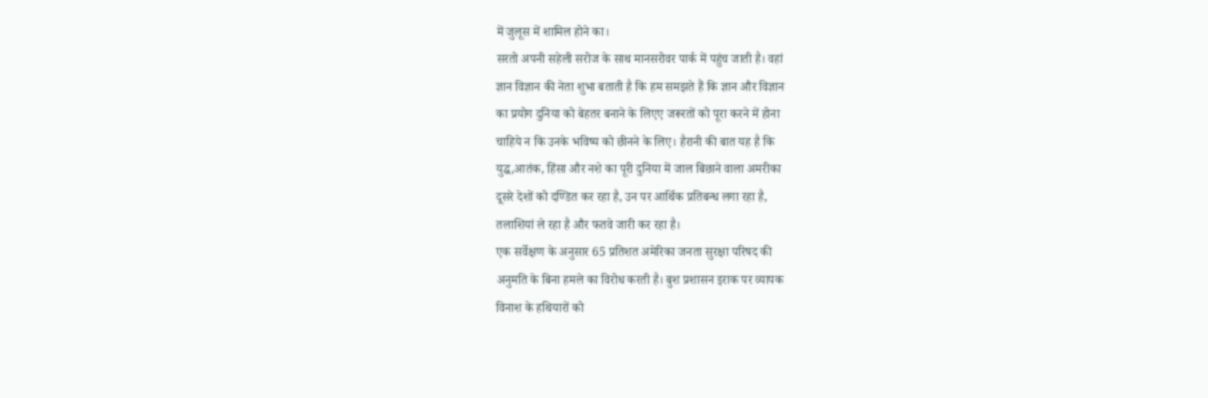में जुलूस में शामिल होने का।
सरतो अपनी सहेली सरोज के साथ मानसरोवर पार्क में पहुंच जाती है। वहां
ज्ञान विज्ञान की नेता शुभा बताती है कि हम समझते हैं कि ज्ञान और विज्ञान
का प्रयोग दुनिया को बेहतर बनाने के लिएए जरूरतों को पूरा करने में होना
चाहिये न कि उनके भविष्य को छीनने के लिए। हैरानी की बात यह है कि
युद्ध,आतंक, हिंसा और नशे का पूरी दुनिया में जाल बिछाने वाला अमरीका
दूसरे देशों को दण्डित कर रहा है, उन पर आर्थिक प्रतिबन्ध लगा रहा है,
तलाशियां ले रहा है और फतवे जारी कर रहा है।
एक सर्वेक्षण के अनुसार 65 प्रतिशत अमेरिका जनता सुरक्षा परिषद की
अनुमति के बिना हमले का विरोध करती है। बुश प्रशासन इराक पर व्यापक
विनाश के हथियारों को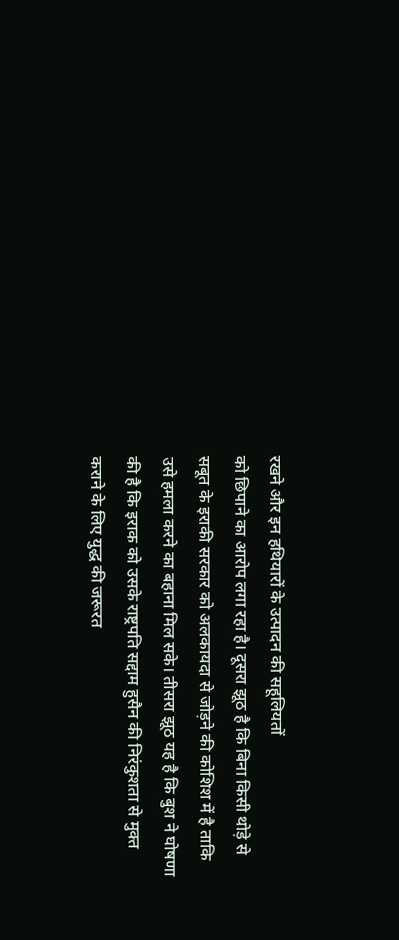रखने और इन हथियारों के उत्पादन की सहूलियतों
को छिपाने का आरोप लगा रहा है। दूसरा झूठ है कि बिना किसी थोड़े से
सबूत के इराकी सरकार को अलकायदा से जोड़ने की कोशिश में है ताकि
उसे हमला करने का बहाना मिल सके। तीसरा झूठ यह है कि बुश ने घोषणा
की है कि इराक को उसके राष्ट्रपति सद्दाम हुसैन की निरंकुशता से मुक्त
कराने के लिए युद्ध की जरूरत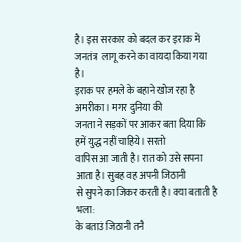है। इस सरकार को बदल कर इराक में
जनतंत्र  लागू करने का वायदा किया गया है।
इराक पर हमले के बहाने खोज रहा है अमरीका। मगर दुनिया की
जनता ने सड़कों पर आकर बता दिया कि हमें युद्ध नहीं चाहिये। सरतो
वापिस आ जाती है। रात को उसे सपना आता है। सुबह वह अपनी जिठानी
से सुपने का जिकर करती है। क्या बताती है भला:
के बताउं जिठानी तनै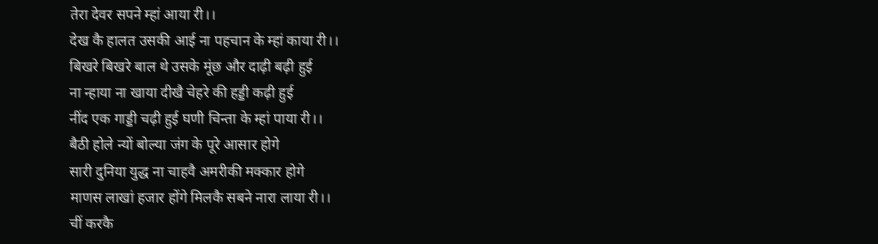तेरा देवर सपने म्हां आया री।।
देख कै हालत उसकी आई ना पहचान के म्हां काया री।।
बिखरे बिखरे बाल थे उसके मूंछ और दाढ़ी बढ़ी हुई
ना न्हाया ना खाया दीखै चेहरे की हड्डी कढ़ी हुई
नींद एक गाड्डी चढ़ी हुई घणी चिन्ता के म्हां पाया री।।
बैठी होले न्यों बोल्या जंग के पूरे आसार होगे
सारी दुनिया युद्ध ना चाहवै अमरीकी मक्कार होगे
माणस लाखां हजार होंगे मिलकै सबने नारा लाया री।।
चीं करकै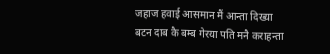जहाज हवाई आसमान मैं आन्ता दिख्या
बटन दाब कै बम्ब गेरया पति मनै कराहन्ता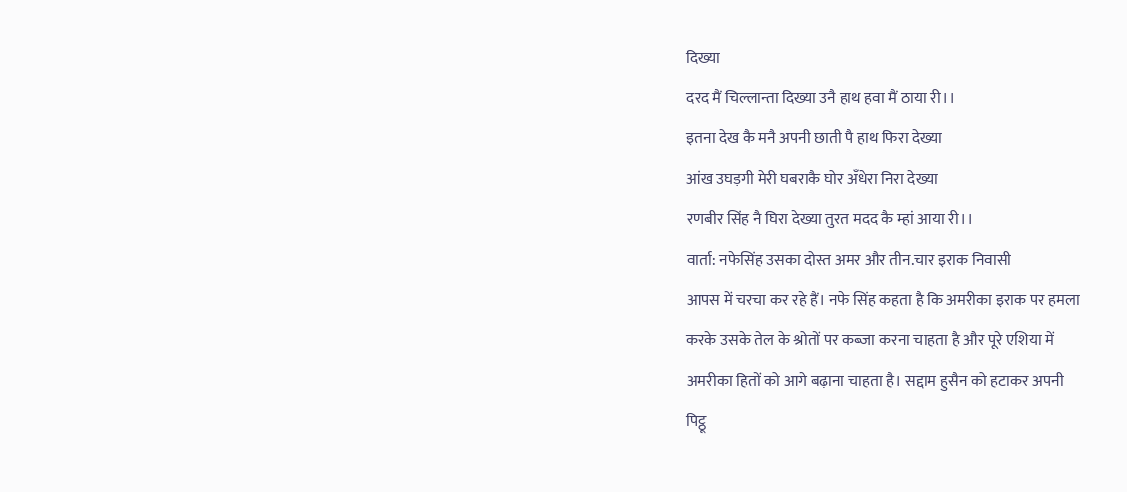दिख्या
दरद मैं चिल्लान्ता दिख्या उनै हाथ हवा मैं ठाया री।।
इतना देख कै मनै अपनी छाती पै हाथ फिरा देख्या
आंख उघड़गी मेरी घबराकै घोर अँधेरा निरा देख्या
रणबीर सिंह नै घिरा देख्या तुरत मदद कै म्हां आया री।।
वार्ता: नफेसिंह उसका दोस्त अमर और तीन.चार इराक निवासी
आपस में चरचा कर रहे हैं। नफे सिंह कहता है कि अमरीका इराक पर हमला
करके उसके तेल के श्रोतों पर कब्जा करना चाहता है और पूरे एशिया में
अमरीका हितों को आगे बढ़ाना चाहता है। सद्दाम हुसैन को हटाकर अपनी
पिट्ठू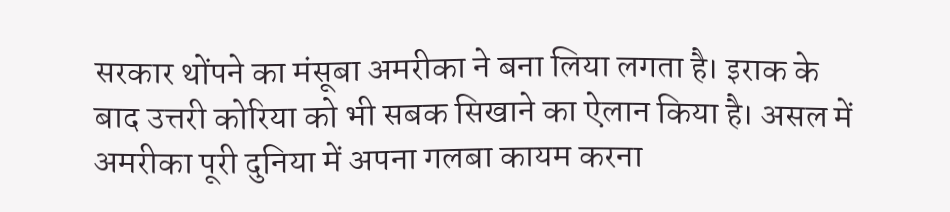सरकार थोंपने का मंसूबा अमरीका ने बना लिया लगता है। इराक के
बाद उत्तरी कोरिया को भी सबक सिखाने का ऐलान किया है। असल में
अमरीका पूरी दुनिया में अपना गलबा कायम करना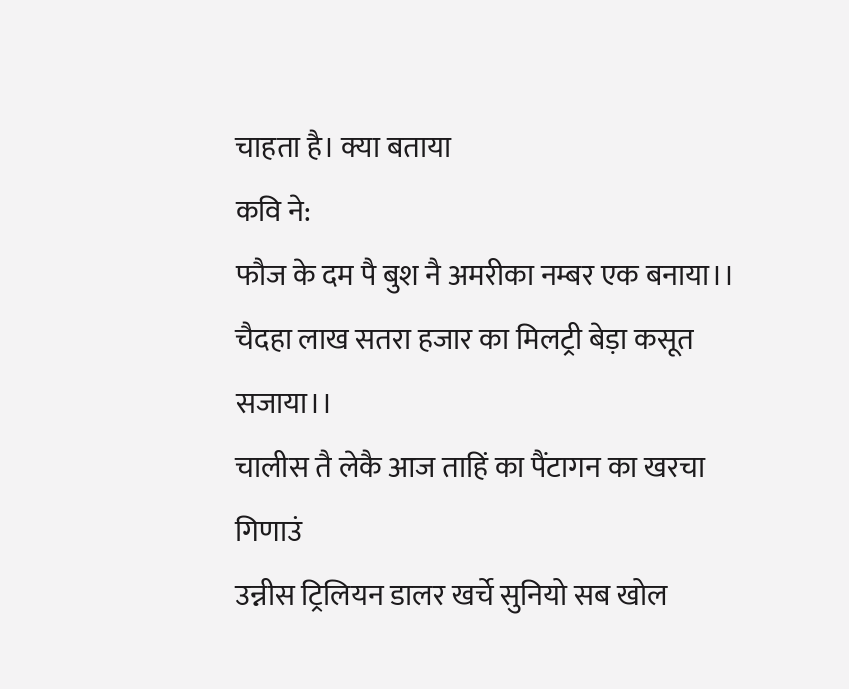चाहता है। क्या बताया
कवि ने:
फौज के दम पै बुश नै अमरीका नम्बर एक बनाया।।
चैदहा लाख सतरा हजार का मिलट्री बेड़ा कसूत सजाया।।
चालीस तै लेकै आज ताहिं का पैंटागन का खरचा गिणाउं
उन्नीस ट्रिलियन डालर खर्चे सुनियो सब खोल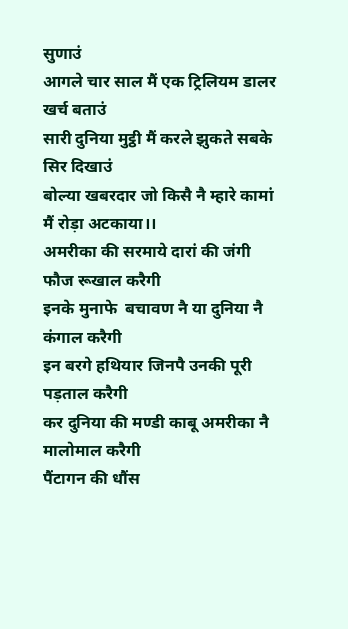सुणाउं
आगले चार साल मैं एक ट्रिलियम डालर खर्च बताउं
सारी दुनिया मुट्ठी मैं करले झुकते सबके सिर दिखाउं
बोल्या खबरदार जो किसै नै म्हारे कामां मैं रोड़ा अटकाया।।
अमरीका की सरमाये दारां की जंगी फौज रूखाल करैगी
इनके मुनाफे  बचावण नै या दुनिया नै कंगाल करैगी
इन बरगे हथियार जिनपै उनकी पूरी पड़ताल करैगी
कर दुनिया की मण्डी काबू अमरीका नै मालोमाल करैगी
पैंटागन की धौंस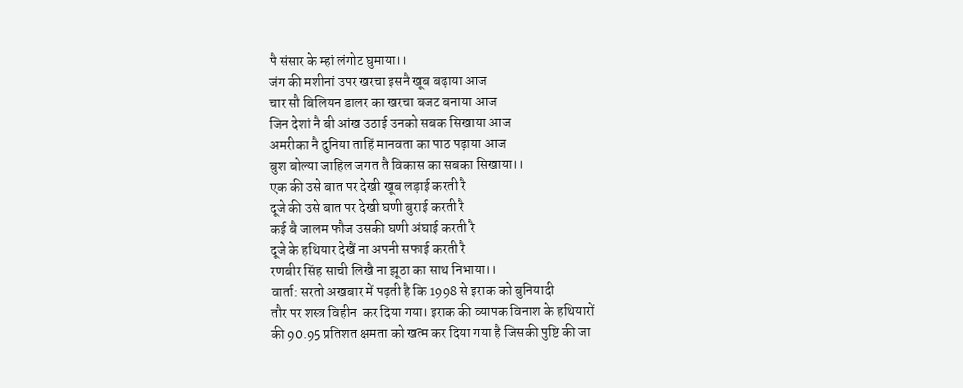पै संसार के म्हां लंगोट घुमाया।।
जंग की मशीनां उपर खरचा इसनै खूब बढ़ाया आज
चार सौ बिलियन डालर का खरचा बजट बनाया आज
जिन देशां नै बी आंख उठाई उनको सबक सिखाया आज
अमरीका नै दुनिया ताहिं मानवता का पाठ पढ़ाया आज
बुश बोल्या जाहिल जगत तै विकास का सबका सिखाया।।
एक की उसे बात पर देखी खूब लड़ाई करती रै
दूजे की उसे बात पर देखी घणी बुराई करती रै
कई बै जालम फौज उसकी घणी अंघाई करती रै
दूजे के हथियार देखैं ना अपनी सफाई करती रै
रणबीर सिंह साची लिखै ना झूठा का साथ निभाया।।
वार्ता: सरतो अखबार में पढ़ती है कि 1998 से इराक को बुनियादी
तौर पर शस्त्र विहीन  कर दिया गया। इराक की व्यापक विनाश के हथियारों
की 90.95 प्रतिशत क्षमता को खत्म कर दिया गया है जिसकी पुष्टि की जा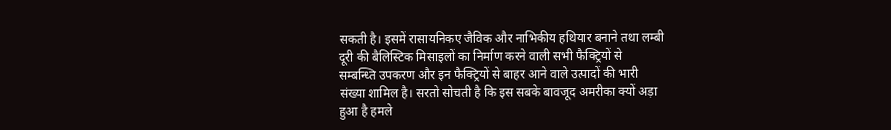सकती है। इसमें रासायनिकए जैविक और नाभिकीय हथियार बनाने तथा लम्बी
दूरी की बैलिस्टिक मिसाइलों का निर्माण करने वाली सभी फैक्ट्रियों से
सम्बन्ध्ति उपकरण और इन फैक्ट्रियों से बाहर आने वाले उत्पादों की भारी
संख्या शामिल है। सरतो सोचती है कि इस सबके बावजूद अमरीका क्यों अड़ा
हुआ है हमले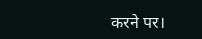करने पर।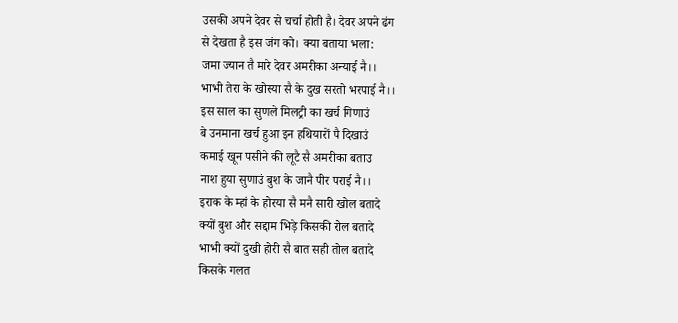उसकी अपने देवर से चर्चा होती है। देवर अपने ढंग
से देखता है इस जंग को। क्या बताया भला:
जमा ज्यान तै मारे देवर अमरीका अन्याई नै।।
भाभी तेरा के खोस्या सै के दुख सरतो भरपाई नै।।
इस साल का सुणले मिलट्री का खर्च गिणाउं
बे उनमाना खर्च हुआ इन हथियारों पै दिखाउं
कमाई खून पसीने की लूटै सै अमरीका बताउ
नाश हुया सुणाउं बुश के जानै पीर पराई नै।।
इराक के म्हां के होरया सै मनै सारी खोल बतादे
क्यों बुश और सद्दाम भिड़े किसकी रोल बतादे
भाभी क्यों दुखी होरी सै बात सही तोल बतादे
किसके गलत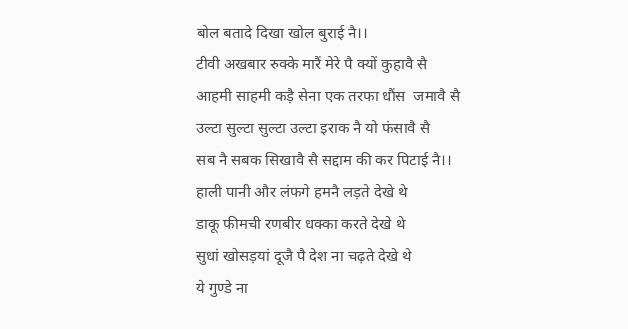बोल बतादे दिखा खोल बुराई नै।।
टीवी अखबार रुक्के मारैं मेरे पै क्यों कुहावै सै
आहमी साहमी कड़ै सेना एक तरफा धौंस  जमावै सै
उल्टा सुल्टा सुल्टा उल्टा इराक नै यो फंसावै सै
सब नै सबक सिखावै सै सद्दाम की कर पिटाई नै।।
हाली पानी और लंफगे हमनै लड़ते देखे थे
डाकू फीमची रणबीर धक्का करते देखे थे
सुधां खोसड़यां दूजै पै देश ना चढ़ते देखे थे
ये गुण्डे ना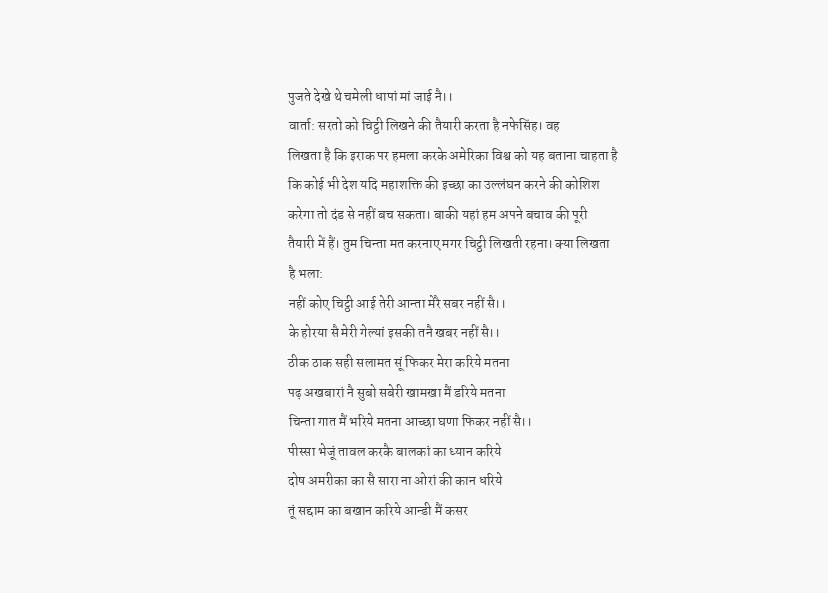पुजते देखे थे चमेली धापां मां जाई नै।।
वार्ता: सरतो को चिट्ठी लिखने की तैयारी करता है नफेसिंह। वह
लिखता है कि इराक पर हमला करके अमेरिका विश्व को यह बताना चाहता है
कि कोई भी देश यदि महाशक्ति की इच्छा का उल्लंघन करने की कोशिश
करेगा तो दंड से नहीं बच सकता। बाकी यहां हम अपने बचाव की पूरी
तैयारी में हैं। तुम चिन्ता मत करनाए मगर चिट्ठी लिखती रहना। क्या लिखता
है भला:
नहीं कोए चिट्ठी आई तेरी आन्ता मेरै सबर नहीं सै।।
के होरया सै मेरी गेल्यां इसकी तनै खबर नहीं सै।।
ठीक ठाक सही सलामत सूं फिकर मेरा करिये मतना
पढ़ अखबारां नै सुबो सबेरी खामखा मैं डरिये मतना
चिन्ता गात मैं भरिये मतना आच्छा घणा फिकर नहीं सै।।
पीस्सा भेजूं तावल करकै बालकां का ध्यान करिये
दोष अमरीका का सै सारा ना ओरां की कान धरिये
तूं सद्दाम का बखान करिये आन्डी मैं कसर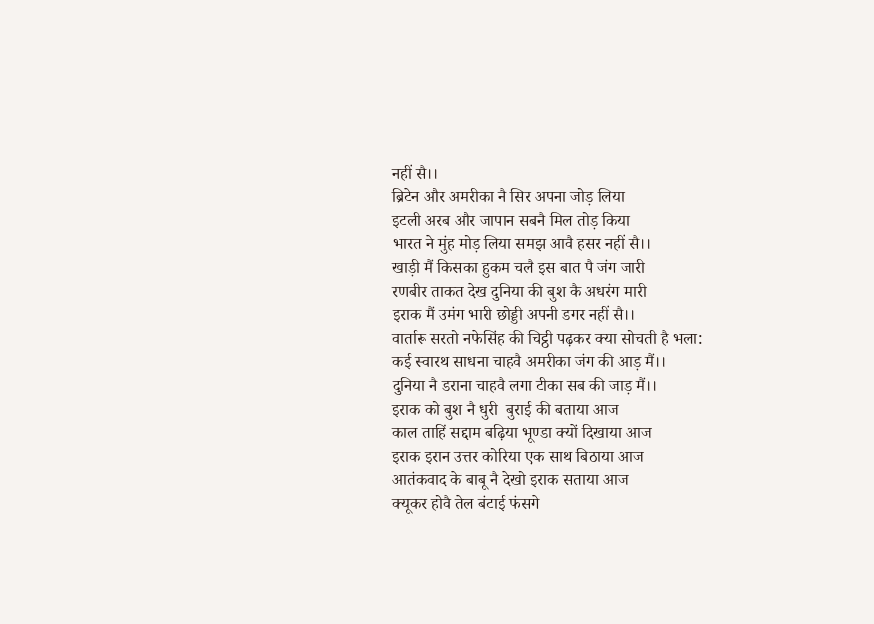नहीं सै।।
ब्रिटेन और अमरीका नै सिर अपना जोड़ लिया
इटली अरब और जापान सबनै मिल तोड़ किया
भारत ने मुंह मोड़ लिया समझ आवै हसर नहीं सै।।
खाड़ी मैं किसका हुकम चलै इस बात पै जंग जारी
रणबीर ताकत देख दुनिया की बुश कै अधरंग मारी
इराक मैं उमंग भारी छोड्डी अपनी डगर नहीं सै।।
वार्तारू सरतो नफेसिंह की चिट्ठी पढ़कर क्या सोचती है भला:
कई स्वारथ साधना चाहवै अमरीका जंग की आड़ मैं।।
दुनिया नै डराना चाहवै लगा टीका सब की जाड़ मैं।।
इराक को बुश नै धुरी  बुराई की बताया आज
काल ताहिं सद्दाम बढ़िया भूण्डा क्यों दिखाया आज
इराक इरान उत्तर कोरिया एक साथ बिठाया आज
आतंकवाद के बाबू नै देखो इराक सताया आज
क्यूकर होवै तेल बंटाई फंसगे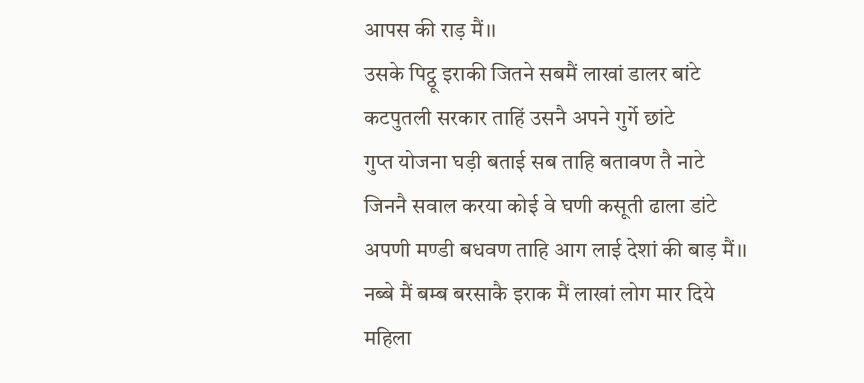आपस की राड़ मैं।।
उसके पिट्ठू इराकी जितने सबमैं लाखां डालर बांटे
कटपुतली सरकार ताहिं उसनै अपने गुर्गे छांटे
गुप्त योजना घड़ी बताई सब ताहि बतावण तै नाटे
जिननै सवाल करया कोई वे घणी कसूती ढाला डांटे
अपणी मण्डी बधवण ताहि आग लाई देशां की बाड़ मैं।।
नब्बे मैं बम्ब बरसाकै इराक मैं लाखां लोग मार दिये
महिला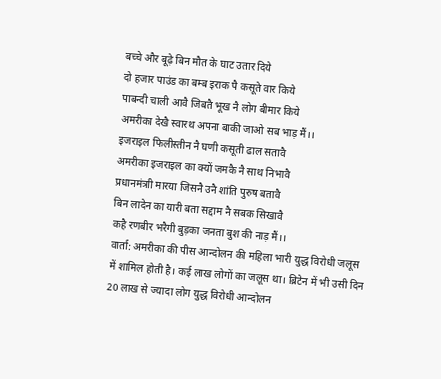बच्चे और बूढ़े बिन मौत के घाट उतार दिये
दो हजार पाउंड का बम्ब इराक पै कसूते वार किये
पाबन्दी चाली आवै जिबतै भूख नै लोग बीमार किये
अमरीका देखै स्वारथ अपना बाकी जाओ सब भाड़ मैं।।
इजराइल फिलीस्तीन नै घणी कसूती ढाल सतावै
अमरीका इजराइल का क्यों जमकै नै साथ निभावै
प्रधानमंत्राी मारया जिसनै उनै शांति पुरुष बतावै
बिन लादेन का यारी बता सद्दाम नै सबक सिखावै
कहै रणबीर भरैगी बुड़का जनता बुश की नाड़ मैं।।
वार्ता: अमरीका की पीस आन्दोलन की महिला भारी युद्ध विरोधी जलूस
में शामिल होती है। कई लाख लोगों का जलूस था। ब्रिटेन में भी उसी दिन
20 लाख से ज्यादा लोग युद्ध विरोधी आन्दोलन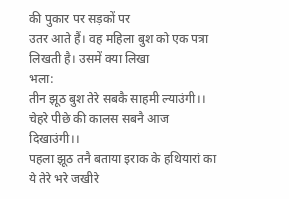की पुकार पर सड़कों पर
उतर आते हैं। वह महिला बुश को एक पत्रा लिखती है। उसमें क्या लिखा
भला:
तीन झूठ बुश तेरे सबकै साहमी ल्याउंगी।।
चेहरे पीछे की कालस सबनै आज दिखाउंगी।।
पहला झूठ तनै बताया इराक के हथियारां का
ये तेरे भरे जखीरे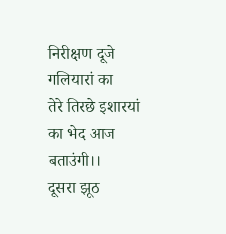निरीक्षण दूजे गलियारां का
तेरे तिरछे इशारयां का भेद आज बताउंगी।।
दूसरा झूठ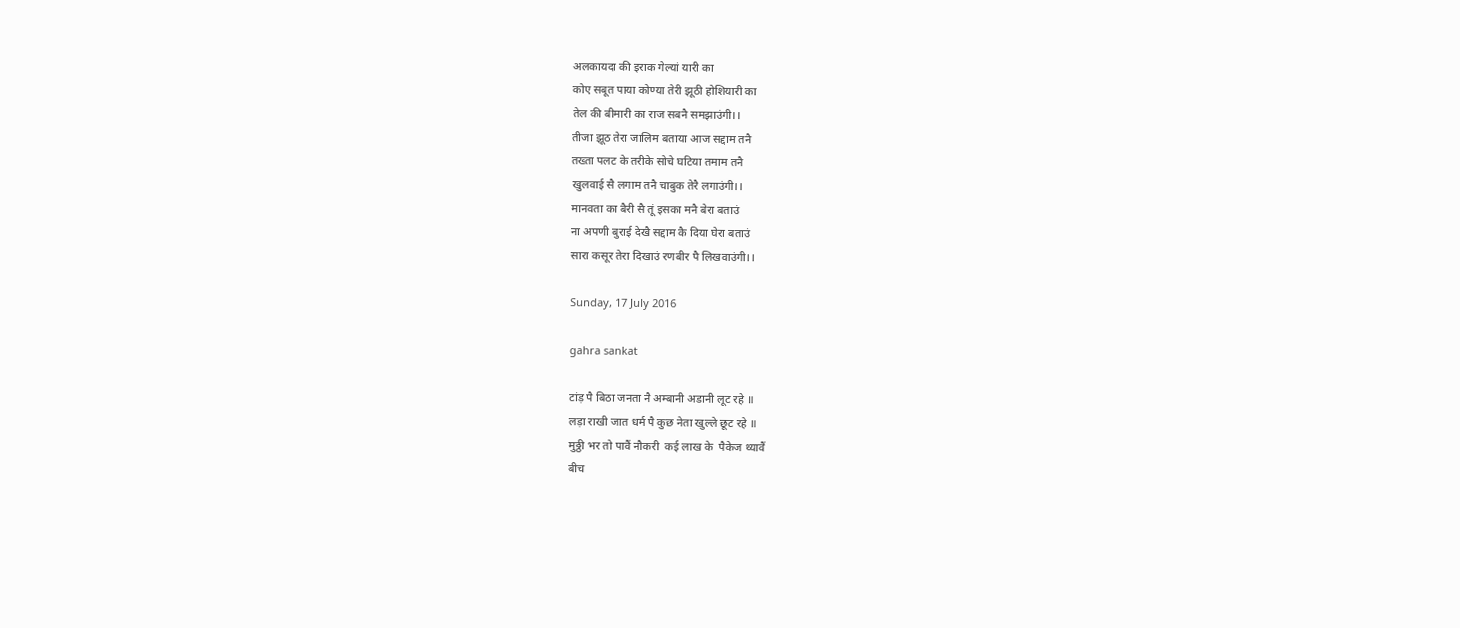अलकायदा की इराक गेल्यां यारी का
कोए सबूत पाया कोण्या तेरी झूठी होशियारी का
तेल की बीमारी का राज सबनै समझाउंगी।।
तीजा झूठ तेरा जालिम बताया आज सद्दाम तनै
तख्ता पलट के तरीके सोचे घटिया तमाम तनै
खुलवाई सै लगाम तनै चाबुक तेरै लगाउंगी।।
मानवता का बैरी सै तूं इसका मनै बेरा बताउं
ना अपणी बुराई देखै सद्दाम कै दिया घेरा बताउं
सारा कसूर तेरा दिखाउं रणबीर पै लिखवाउंगी।।

Sunday, 17 July 2016

gahra sankat

टांड़ पै बिठा जनता नै अम्बानी अडानी लूट रहे ॥
लड़ा राखी जात धर्म पै कुछ नेता खुल्ले छूट रहे ॥
मुठ्ठी भर तो पावैं नौकरी  कई लाख के  पैकेज थ्यावैं
बीच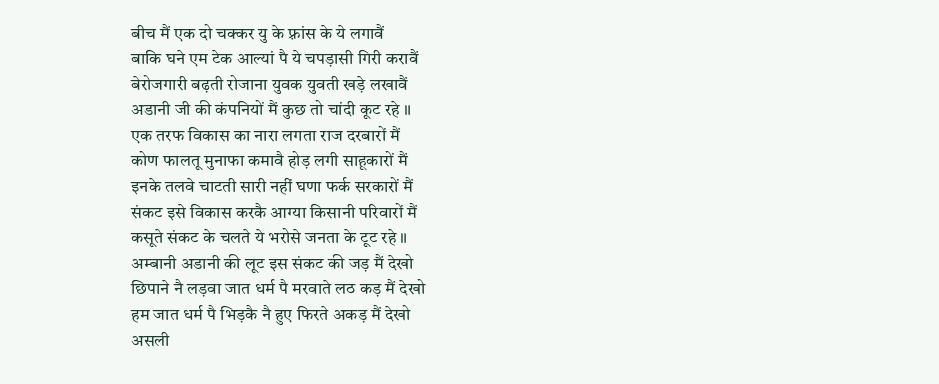बीच मैं एक दो चक्कर यु के फ़्रांस के ये लगावैं
बाकि घने एम टेक आल्यां पै ये चपड़ासी गिरी करावैं
बेरोजगारी बढ़ती रोजाना युवक युवती खड़े लखावैं
अडानी जी की कंपनियों मैं कुछ तो चांदी कूट रहे ॥
एक तरफ विकास का नारा लगता राज दरबारों मैं
कोण फालतू मुनाफा कमावै होड़ लगी साहूकारों मैं
इनके तलवे चाटती सारी नहीं घणा फर्क सरकारों मैं
संकट इसे विकास करकै आग्या किसानी परिवारों मैं
कसूते संकट के चलते ये भरोसे जनता के टूट रहे ॥
अम्बानी अडानी की लूट इस संकट की जड़ मैं देखो
छिपाने नै लड़वा जात धर्म पै मरवाते लठ कड़ मैं देखो
हम जात धर्म पै भिड़कै नै हुए फिरते अकड़ मैं देखो
असली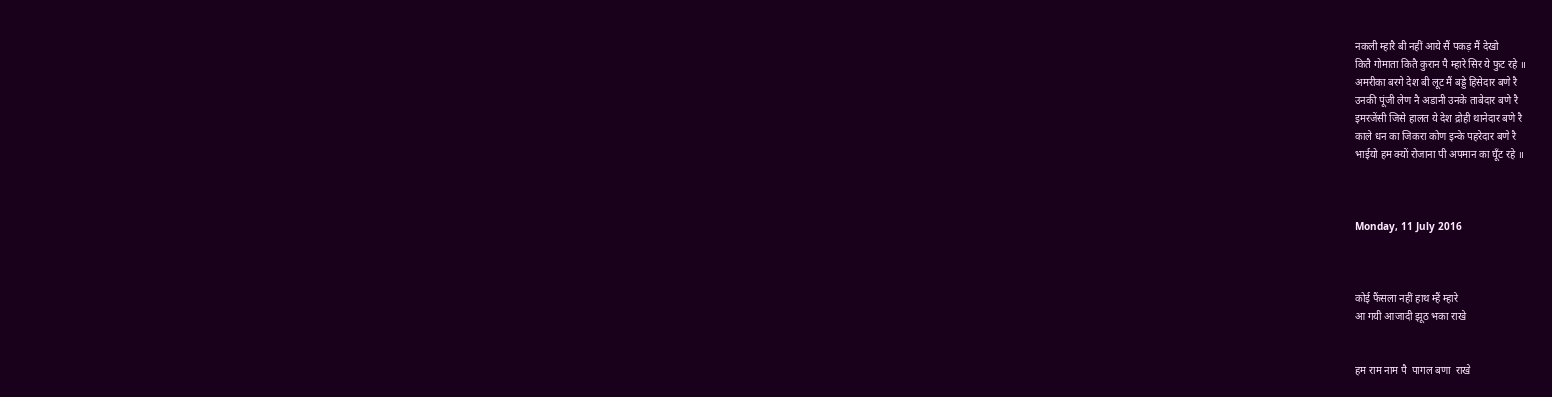नकली म्हारै बी नहीं आये सैं पकड़ मैं देखो
कितै गोमाता कितै कुरान पै म्हारे सिर ये फुट रहे ॥
अमरीका बरगे देश बी लूट मैं बड्डे हिसेदार बणे रै
उनकी पूंजी लेण नै अडानी उनके ताबेदार बणे रै
इमरजेंसी जिसे हालत ये देश द्रोही थानेदार बणे रै
काले धन का जिकरा कोण इन्के पहरेदार बणे रै
भाईयो हम क्यों रोजाना पी अपमान का घूँट रहे ॥



Monday, 11 July 2016



कोई फैंसला नहीं हाथ म्हैं म्हारे
आ गयी आजादी झूठ भका राखे


हम राम नाम पै  पागल बणा  राखे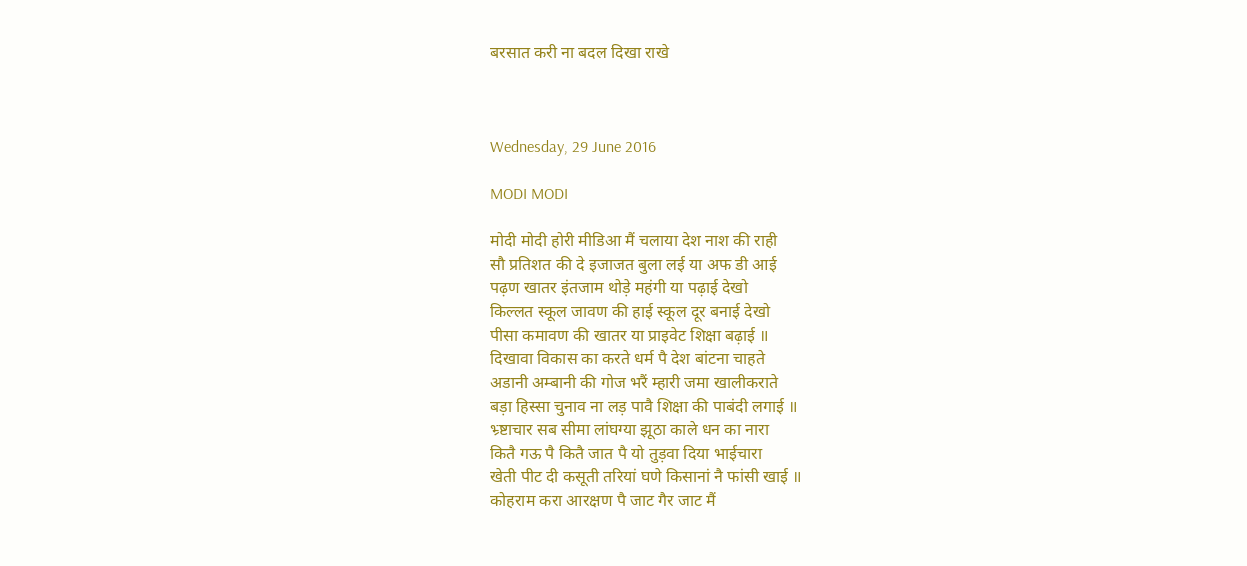बरसात करी ना बदल दिखा राखे



Wednesday, 29 June 2016

MODI MODI

मोदी मोदी होरी मीडिआ मैं चलाया देश नाश की राही
सौ प्रतिशत की दे इजाजत बुला लई या अफ डी आई
पढ़ण खातर इंतजाम थोड़े महंगी या पढ़ाई देखो
किल्लत स्कूल जावण की हाई स्कूल दूर बनाई देखो
पीसा कमावण की खातर या प्राइवेट शिक्षा बढ़ाई ॥
दिखावा विकास का करते धर्म पै देश बांटना चाहते
अडानी अम्बानी की गोज भरैं म्हारी जमा खालीकराते
बड़ा हिस्सा चुनाव ना लड़ पावै शिक्षा की पाबंदी लगाई ॥
भ्र्ष्टाचार सब सीमा लांघग्या झूठा काले धन का नारा
कितै गऊ पै कितै जात पै यो तुड़वा दिया भाईचारा
खेती पीट दी कसूती तरियां घणे किसानां नै फांसी खाई ॥
कोहराम करा आरक्षण पै जाट गैर जाट मैं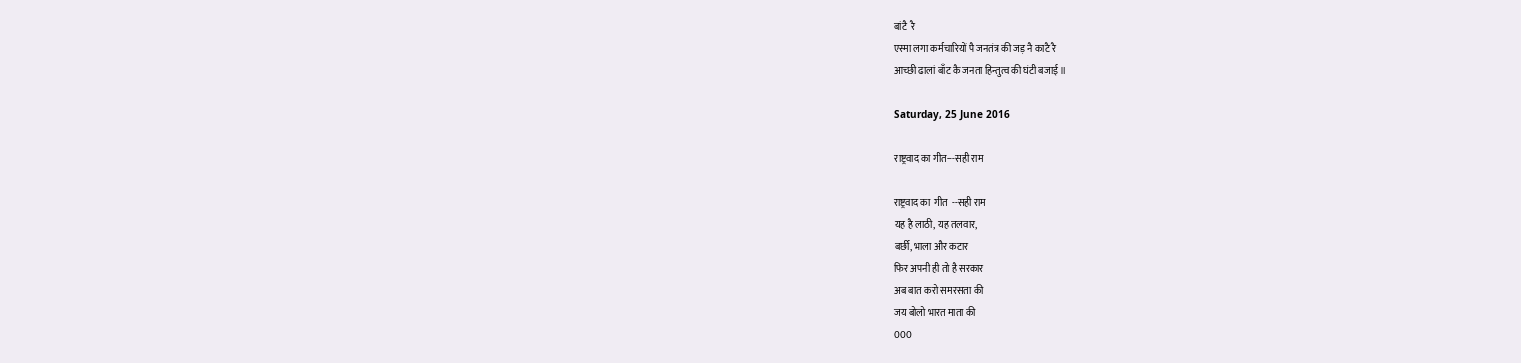बांटै  रै
एस्मा लगा कर्मचारियों पै जनतंत्र की जड़ नै काटै रै
आच्छी ढालां बाँट कै जनता हिन्तुत्व की घंटी बजाई ॥

Saturday, 25 June 2016

राष्ट्रवाद का गीत---सही राम

राष्ट्रवाद का  गीत  --सही राम
यह है लाठी, यह तलवार,
बर्छी, भाला और कटार
फिर अपनी ही तो है सरकार
अब बात करो समरसता की
जय बोलो भारत माता की
000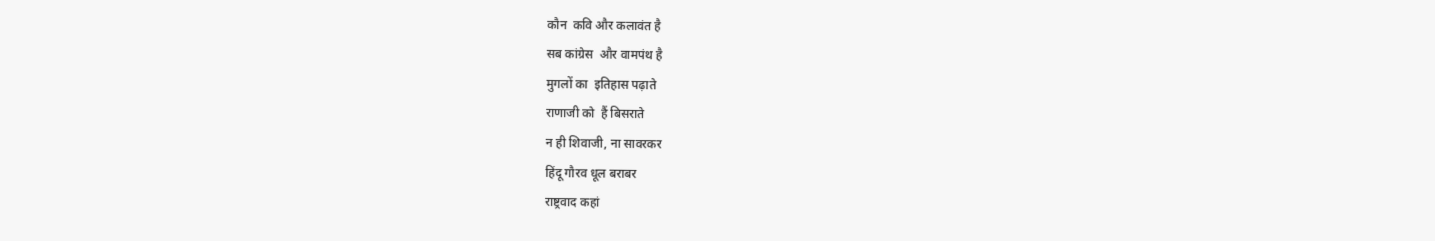कौन  कवि और कलावंत है
सब कांग्रेस  और वामपंथ है
मुगलों का  इतिहास पढ़ाते
राणाजी को  हैं बिसराते
न ही शिवाजी, ना सावरकर
हिंदू गौरव धूल बराबर
राष्ट्रवाद कहां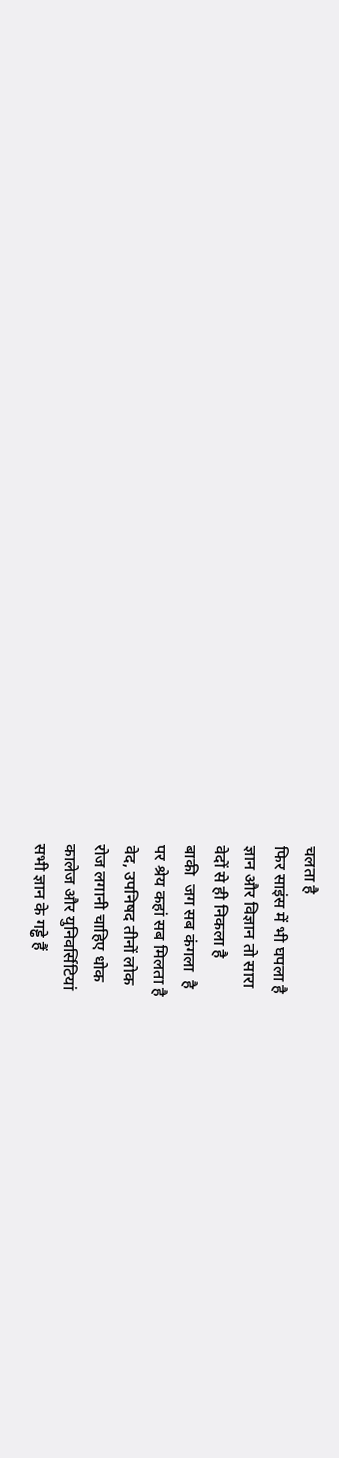चलता है
फिर साइंस में भी घपला है
ज्ञान और विज्ञान तो सारा
वेदों से ही निकला है
बाकी  जग सब कंगला  है
पर श्रेय कहां सब मिलता है
वेद, उपनिषद तीनों लोक
रोज लगानी चाहिए धोक
कालेज और युनिवर्सिटियां
सभी ज्ञान के गड्ढे हैं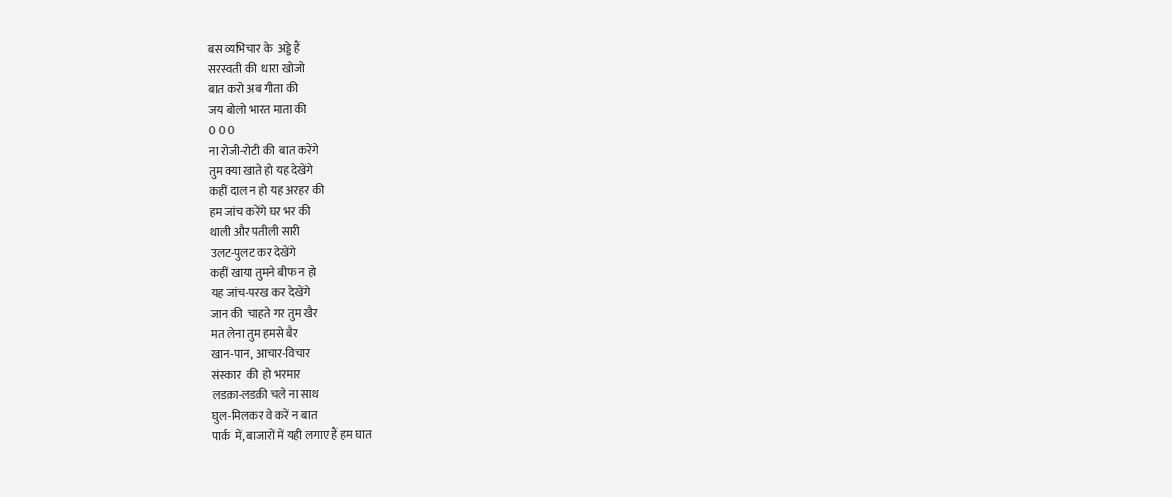बस व्यभिचार के  अड्डे हैं
सरस्वती की  धारा खोजो
बात करो अब गीता की
जय बोलो भारत माता की
0 0 0
ना रोजी-रोटी की  बात करेंगे
तुम क्या खाते हो यह देखेंगे
कहीं दाल न हो यह अरहर की
हम जांच करेंगे घर भर की
थाली और पतीली सारी
उलट-पुलट कर देखेंगे
कहीं खाया तुमने बीफ न हो
यह जांच-परख कर देखेंगे
जान की  चाहते गर तुम खैर
मत लेना तुम हमसे बैर
खान-पान, आचार-विचार
संस्कार  की  हो भरमार
लडक़ा-लडक़ी चले ना साथ
घुल-मिलकर वे करें न बात
पार्क  में, बाजारों में यही लगाए हैं हम घात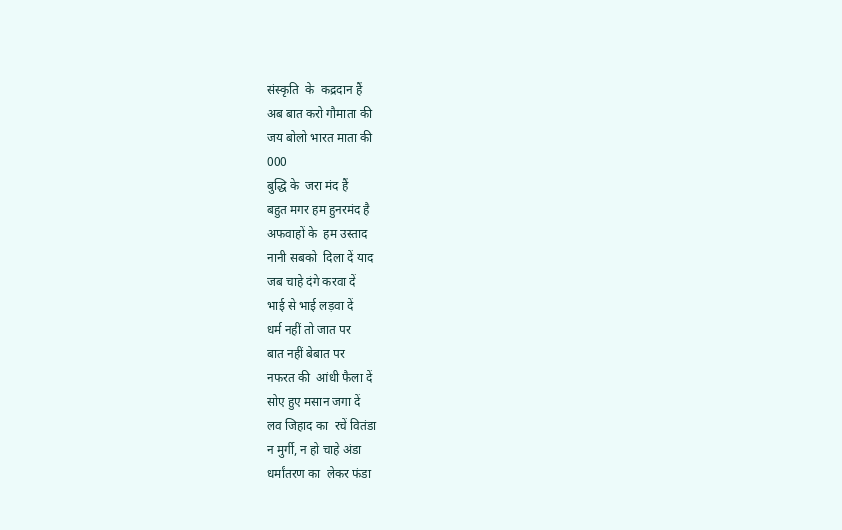संस्कृति  के  कद्रदान हैं
अब बात करो गौमाता की
जय बोलो भारत माता की
000
बुद्धि के  जरा मंद हैं
बहुत मगर हम हुनरमंद है
अफवाहों के  हम उस्ताद
नानी सबको  दिला दें याद
जब चाहे दंगे करवा दें
भाई से भाई लड़वा दें
धर्म नहीं तो जात पर
बात नहीं बेबात पर
नफरत की  आंधी फैला दें
सोए हुए मसान जगा दें
लव जिहाद का  रचें वितंडा
न मुर्गी, न हो चाहे अंडा
धर्मांतरण का  लेकर फंडा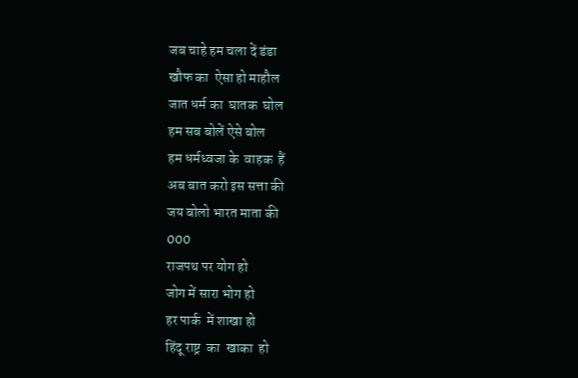जब चाहे हम चला दें डंडा
खौफ का  ऐसा हो माहौल
जात धर्म का  घातक  घोल
हम सब बोलें ऐसे बोल
हम धर्मध्वजा के  वाहक  हैं
अब बात करो इस सत्ता की
जय बोलो भारत माता की
000
राजपथ पर योग हो
जोग में सारा भोग हो
हर पार्क  में शाखा हो
हिंदू राष्ट्र  का  खाका  हो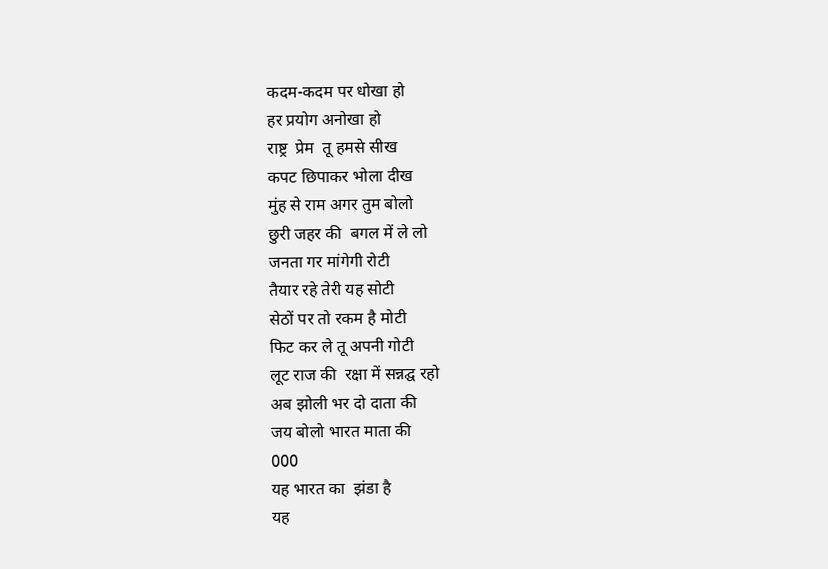कदम-कदम पर धोखा हो
हर प्रयोग अनोखा हो
राष्ट्र  प्रेम  तू हमसे सीख
कपट छिपाकर भोला दीख
मुंह से राम अगर तुम बोलो
छुरी जहर की  बगल में ले लो
जनता गर मांगेगी रोटी
तैयार रहे तेरी यह सोटी
सेठों पर तो रकम है मोटी
फिट कर ले तू अपनी गोटी
लूट राज की  रक्षा में सन्नद्घ रहो
अब झोली भर दो दाता की
जय बोलो भारत माता की
000
यह भारत का  झंडा है
यह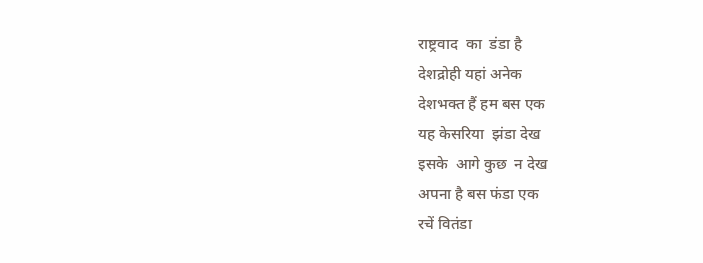राष्ट्रवाद  का  डंडा है
देशद्रोही यहां अनेक
देशभक्त हैं हम बस एक
यह केसरिया  झंडा देख
इसके  आगे कुछ  न देख
अपना है बस फंडा एक
रचें वितंडा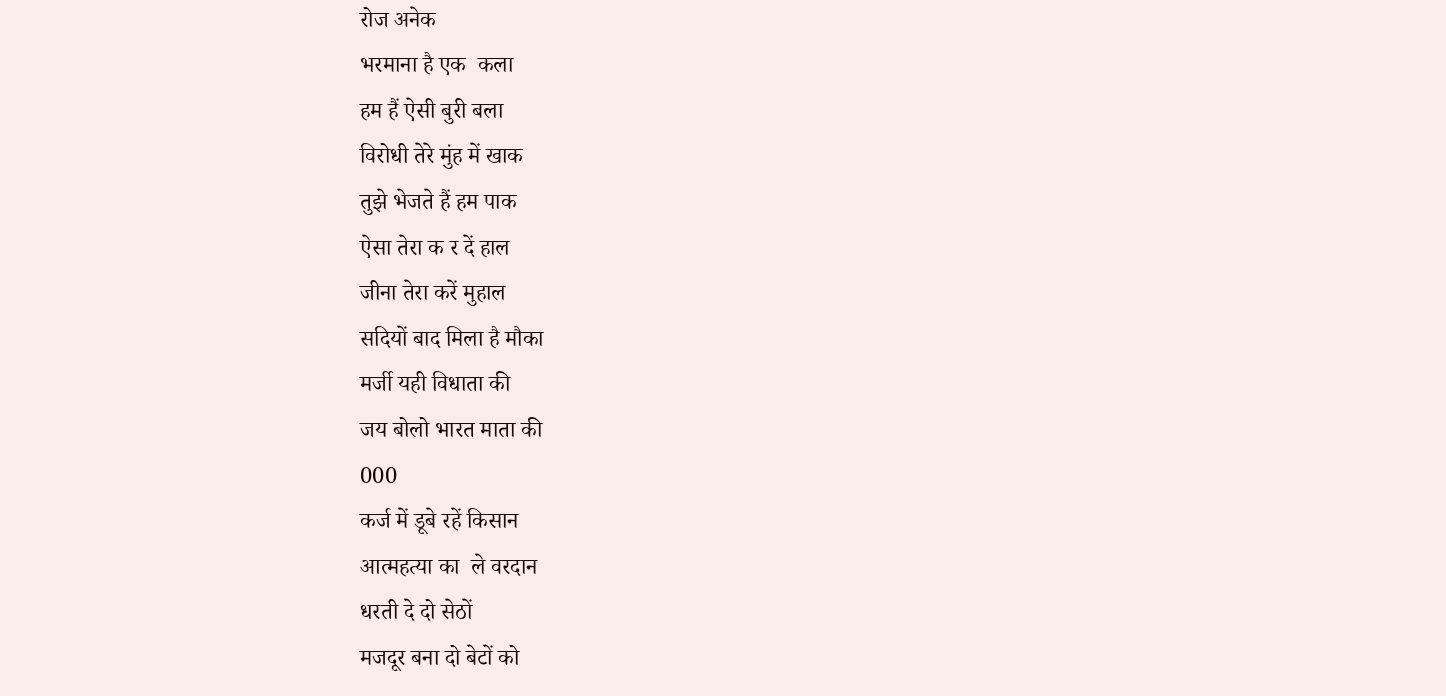रोज अनेक
भरमाना है एक  कला
हम हैं ऐसी बुरी बला
विरोधी तेरे मुंह में खाक
तुझे भेजते हैं हम पाक
ऐसा तेरा क र दें हाल
जीना तेरा करें मुहाल
सदियों बाद मिला है मौका
मर्जी यही विधाता की
जय बोलो भारत माता की
000
कर्ज में डूबे रहें किसान
आत्महत्या का  ले वरदान
धरती दे दो सेठों
मजदूर बना दो बेटों को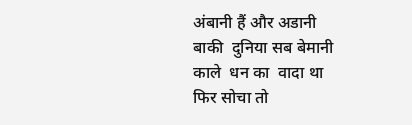अंबानी हैं और अडानी
बाकी  दुनिया सब बेमानी
काले  धन का  वादा था
फिर सोचा तो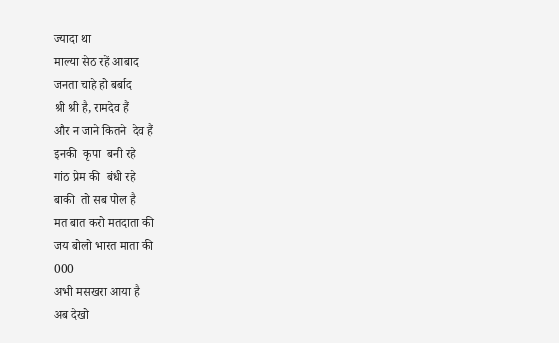ज्यादा था
माल्या सेठ रहें आबाद
जनता चाहे हो बर्बाद
श्री श्री है, रामदेव हैं
और न जाने कितने  देव हैं
इनकी  कृपा  बनी रहे
गांठ प्रेम की  बंधी रहे
बाकी  तो सब पोल है
मत बात करो मतदाता की
जय बोलो भारत माता की
000
अभी मसखरा आया है
अब देखो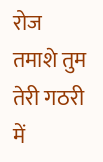रोज तमाशे तुम
तेरी गठरी में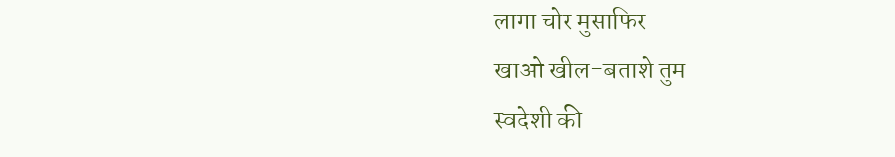लागा चोर मुसाफिर
खाओ खील-बताशे तुम
स्वदेशी की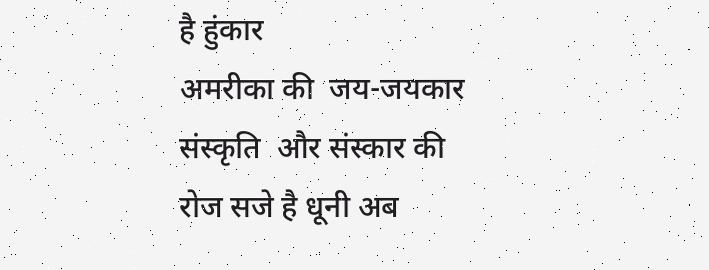है हुंकार
अमरीका की  जय-जयकार
संस्कृति  और संस्कार की
रोज सजे है धूनी अब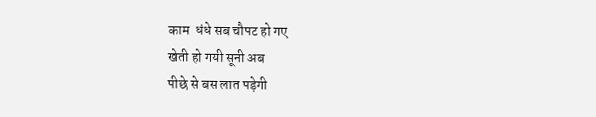काम  धंधे सब चौपट हो गए
खेती हो गयी सूनी अब
पीछे से बस लात पड़ेगी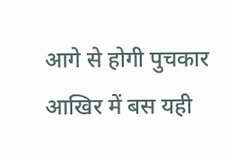आगे से होगी पुचकार
आखिर में बस यही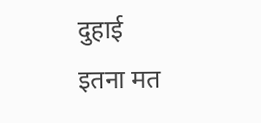दुहाई
इतना मत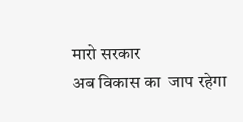मारो सरकार
अब विकास का  जाप रहेगा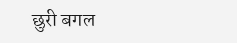छुरी बगल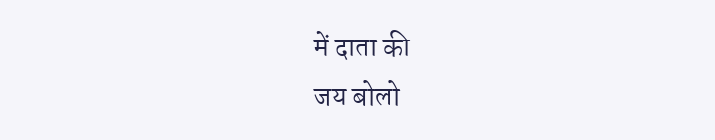में दाता की
जय बोलो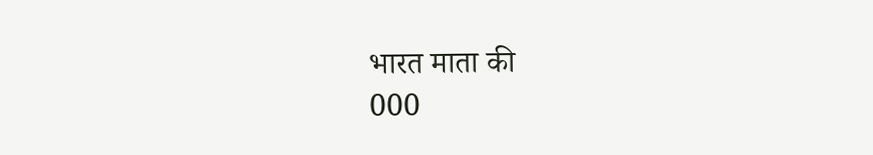भारत माता की
000